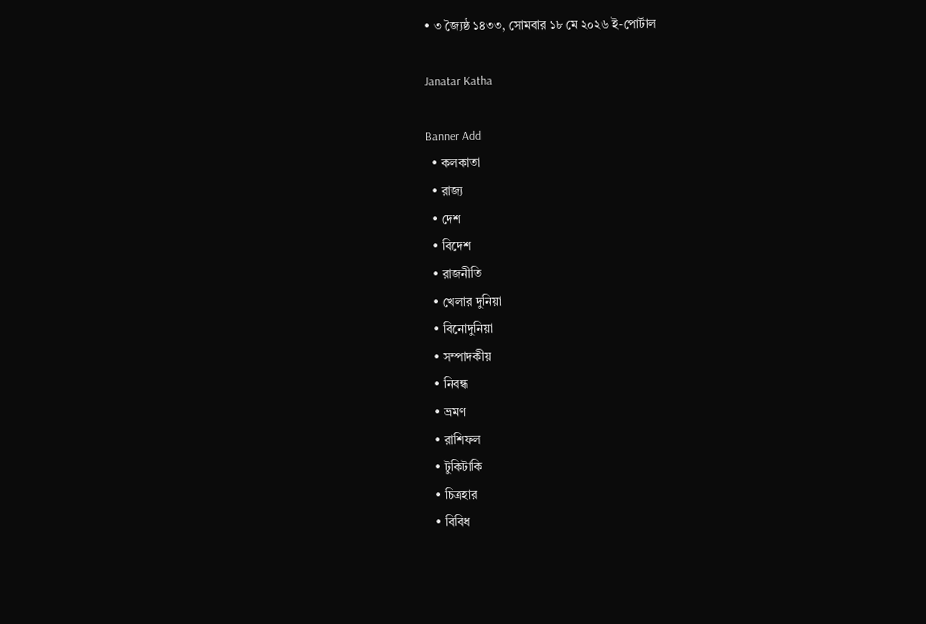• ৩ জ্যৈষ্ঠ ১৪৩৩, সোমবার ১৮ মে ২০২৬ ই-পোর্টাল

Janatar Katha

Banner Add
  • কলকাতা
  • রাজ্য
  • দেশ
  • বিদেশ
  • রাজনীতি
  • খেলার দুনিয়া
  • বিনোদুনিয়া
  • সম্পাদকীয়
  • নিবন্ধ
  • ভ্রমণ
  • রাশিফল
  • টুকিটাকি
  • চিত্রহার
  • বিবিধ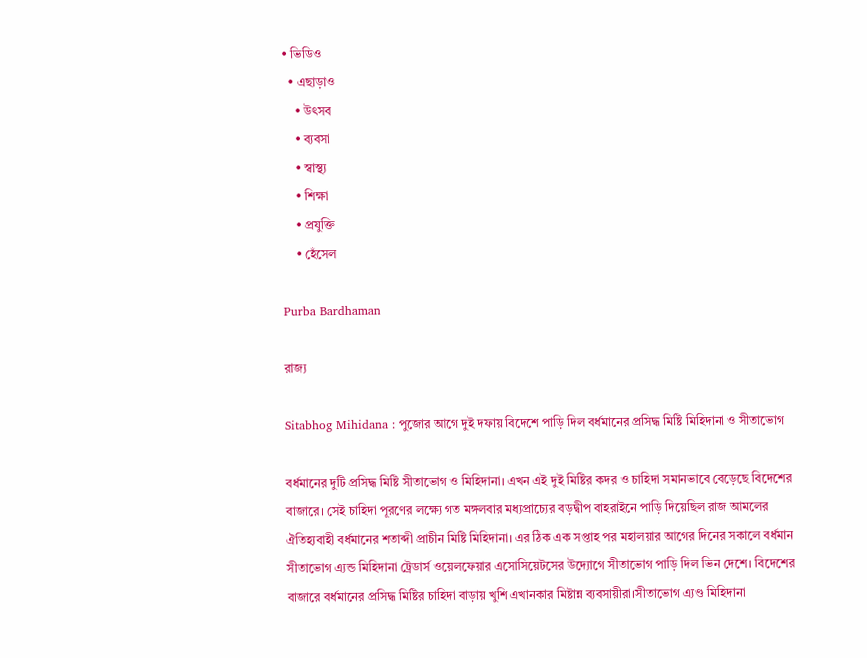• ভিডিও
  • এছাড়াও
    • উৎসব
    • ব্যবসা
    • স্বাস্থ্য
    • শিক্ষা
    • প্রযুক্তি
    • হেঁসেল

Purba Bardhaman

রাজ্য

Sitabhog Mihidana : পুজোর আগে দুই দফায় বিদেশে পাড়ি দিল বর্ধমানের প্রসিদ্ধ মিষ্টি মিহিদানা ও সীতাভোগ

বর্ধমানের দুটি প্রসিদ্ধ মিষ্টি সীতাভোগ ও মিহিদানা। এখন এই দুই মিষ্টির কদর ও চাহিদা সমানভাবে বেড়েছে বিদেশের বাজারে। সেই চাহিদা পূরণের লক্ষ্যে গত মঙ্গলবার মধ্যপ্রাচ্যের বড়দ্বীপ বাহরাইনে পাড়ি দিয়েছিল রাজ আমলের ঐতিহ্যবাহী বর্ধমানের শতাব্দী প্রাচীন মিষ্টি মিহিদানা। এর ঠিক এক সপ্তাহ পর মহালয়ার আগের দিনের সকালে বর্ধমান সীতাভোগ এ্যন্ড মিহিদানা ট্রেডার্স ওয়েলফেয়ার এসোসিয়েটসের উদ্যোগে সীতাভোগ পাড়ি দিল ভিন দেশে। বিদেশের বাজারে বর্ধমানের প্রসিদ্ধ মিষ্টির চাহিদা বাড়ায় খুশি এখানকার মিষ্টান্ন ব্যবসায়ীরা।সীতাভোগ এ্যণ্ড মিহিদানা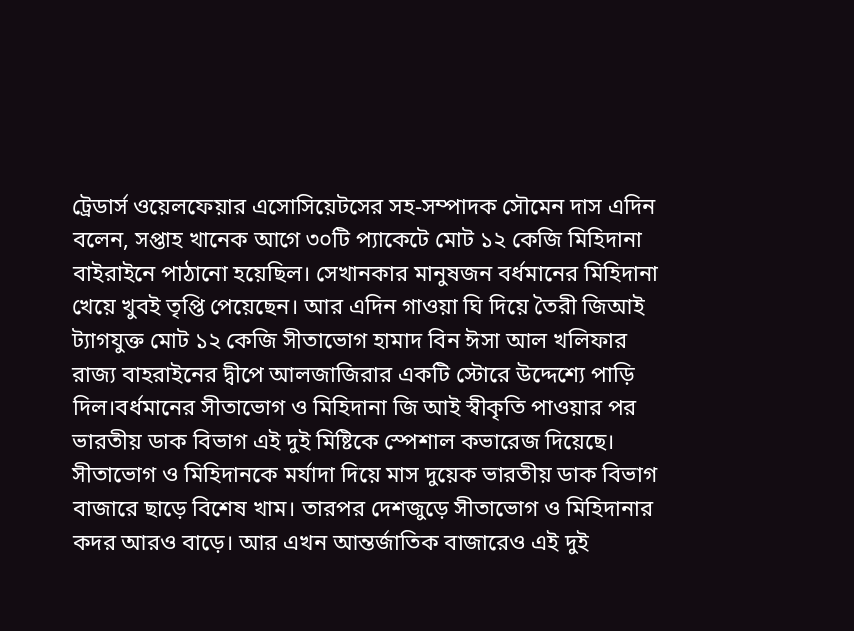ট্রেডার্স ওয়েলফেয়ার এসোসিয়েটসের সহ-সম্পাদক সৌমেন দাস এদিন বলেন, সপ্তাহ খানেক আগে ৩০টি প্যাকেটে মোট ১২ কেজি মিহিদানা বাইরাইনে পাঠানো হয়েছিল। সেখানকার মানুষজন বর্ধমানের মিহিদানা খেয়ে খুবই তৃপ্তি পেয়েছেন। আর এদিন গাওয়া ঘি দিয়ে তৈরী জিআই ট্যাগযুক্ত মোট ১২ কেজি সীতাভোগ হামাদ বিন ঈসা আল খলিফার রাজ্য বাহরাইনের দ্বীপে আলজাজিরার একটি স্টোরে উদ্দেশ্যে পাড়ি দিল।বর্ধমানের সীতাভোগ ও মিহিদানা জি আই স্বীকৃতি পাওয়ার পর ভারতীয় ডাক বিভাগ এই দুই মিষ্টিকে স্পেশাল কভারেজ দিয়েছে। সীতাভোগ ও মিহিদানকে মর্যাদা দিয়ে মাস দুয়েক ভারতীয় ডাক বিভাগ বাজারে ছাড়ে বিশেষ খাম। তারপর দেশজুড়ে সীতাভোগ ও মিহিদানার কদর আরও বাড়ে। আর এখন আন্তর্জাতিক বাজারেও এই দুই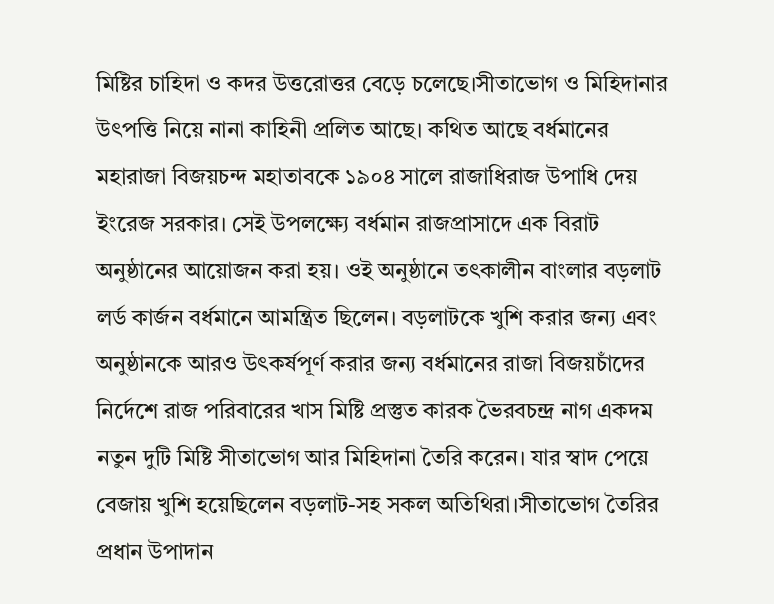মিষ্টির চাহিদা ও কদর উত্তরোত্তর বেড়ে চলেছে।সীতাভোগ ও মিহিদানার উৎপত্তি নিয়ে নানা কাহিনী প্রলিত আছে। কথিত আছে বর্ধমানের মহারাজা বিজয়চন্দ মহাতাবকে ১৯০৪ সালে রাজাধিরাজ উপাধি দেয় ইংরেজ সরকার। সেই উপলক্ষ্যে বর্ধমান রাজপ্রাসাদে এক বিরাট অনুষ্ঠানের আয়োজন করা হয়। ওই অনুষ্ঠানে তৎকালীন বাংলার বড়লাট লর্ড কার্জন বর্ধমানে আমন্ত্রিত ছিলেন। বড়লাটকে খুশি করার জন্য এবং অনুষ্ঠানকে আরও উৎকর্ষপূর্ণ করার জন্য বর্ধমানের রাজা বিজয়চাঁদের নির্দেশে রাজ পরিবারের খাস মিষ্টি প্রস্তুত কারক ভৈরবচন্দ্র নাগ একদম নতুন দুটি মিষ্টি সীতাভোগ আর মিহিদানা তৈরি করেন। যার স্বাদ পেয়ে বেজায় খুশি হয়েছিলেন বড়লাট-সহ সকল অতিথিরা।সীতাভোগ তৈরির প্রধান উপাদান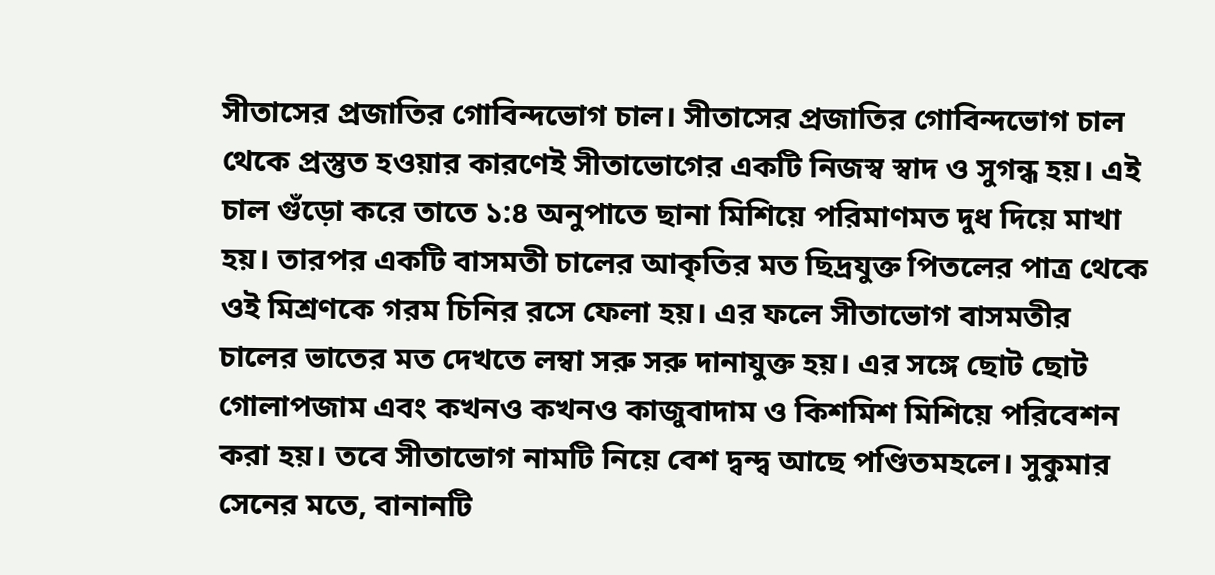সীতাসের প্রজাতির গোবিন্দভোগ চাল। সীতাসের প্রজাতির গোবিন্দভোগ চাল থেকে প্রস্তুত হওয়ার কারণেই সীতাভোগের একটি নিজস্ব স্বাদ ও সুগন্ধ হয়। এই চাল গুঁড়ো করে তাতে ১:৪ অনুপাতে ছানা মিশিয়ে পরিমাণমত দুধ দিয়ে মাখা হয়। তারপর একটি বাসমতী চালের আকৃতির মত ছিদ্রযুক্ত পিতলের পাত্র থেকে ওই মিশ্রণকে গরম চিনির রসে ফেলা হয়। এর ফলে সীতাভোগ বাসমতীর চালের ভাতের মত দেখতে লম্বা সরু সরু দানাযুক্ত হয়। এর সঙ্গে ছোট ছোট গোলাপজাম এবং কখনও কখনও কাজুবাদাম ও কিশমিশ মিশিয়ে পরিবেশন করা হয়। তবে সীতাভোগ নামটি নিয়ে বেশ দ্বন্দ্ব আছে পণ্ডিতমহলে। সুকুমার সেনের মতে, বানানটি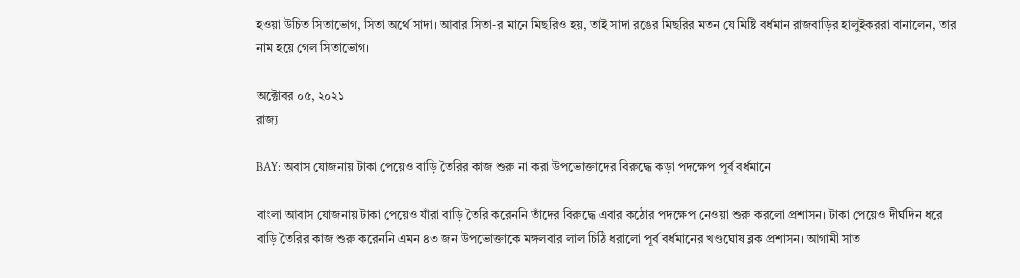হওয়া উচিত সিতাভোগ, সিতা অর্থে সাদা। আবার সিতা-র মানে মিছরিও হয়, তাই সাদা রঙের মিছরির মতন যে মিষ্টি বর্ধমান রাজবাড়ির হালুইকররা বানালেন, তার নাম হয়ে গেল সিতাভোগ।

অক্টোবর ০৫, ২০২১
রাজ্য

BAY: অবাস যোজনায় টাকা পেয়েও বাড়ি তৈরির কাজ শুরু না করা উপভোক্তাদের বিরুদ্ধে কড়া পদক্ষেপ পূর্ব বর্ধমানে

বাংলা আবাস যোজনায় টাকা পেয়েও যাঁরা বাড়ি তৈরি করেননি তাঁদের বিরুদ্ধে এবার কঠোর পদক্ষেপ নেওয়া শুরু করলো প্রশাসন। টাকা পেয়েও দীর্ঘদিন ধরে বাড়ি তৈরির কাজ শুরু করেননি এমন ৪৩ জন উপভোক্তাকে মঙ্গলবার লাল চিঠি ধরালো পূর্ব বর্ধমানের খণ্ডঘোষ ব্লক প্রশাসন। আগামী সাত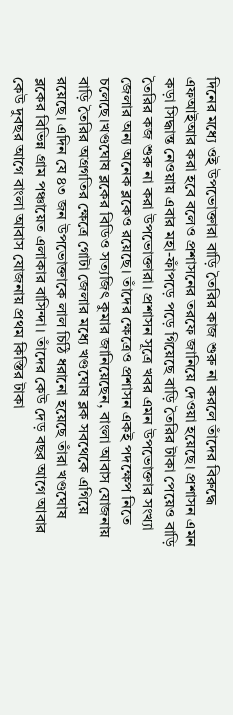দিনের মধ্যে ওই উপভোক্তারা বাড়ি তৈরির কাজ শুরু না করলে তাঁদের বিরুদ্ধে এফআইআর করা হবে বলেও প্রশাসনের তরফে জানিয়ে দেওয়া হয়েছে। প্রশাসন এমন কড়া সিদ্ধান্ত নেওয়ায় এবার মহা-ফাঁপড়ে পড়ে গিয়েছে বাড়ি তৈরির টাকা পেয়েও বাড়ি তৈরির কজ শুরু না করা উপভোক্তারা। প্রশাসন সূত্রে খবর এমন উপভোক্তার সংখ্যা জেলার অন্য অনেক ব্লকেও রয়েছে। তাঁদের ক্ষেত্রেও প্রশাসন একই পদক্ষেপ নিতে চলেছে।খণ্ডঘোষ ব্লকের বিডিও সত্যজিৎ কুমার জানিয়েছেন, বাংলা আবাস যোজনায় বাড়ি তৈরির অগ্রগতির ক্ষেত্রে গোটা জেলার মধ্যে খণ্ডঘোষ ব্লক সবথেকে এগিয়ে রয়েছে। এদিন যে ৪৩ জন উপভোক্তাকে লাল চিঠি ধরানো হয়েছে তাঁরা খণ্ডঘোষ ব্লকের বিভিন্ন গ্রাম পঞ্চায়েত এলাকার বাসিন্দা। তাঁদের কেউ দেড় বছর আগে আবার কেউ দুবছর আগে বাংলা আবাস যোজনায় প্রথম কিস্তির টাকা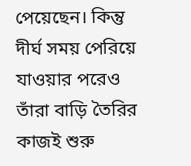পেয়েছেন। কিন্তু দীর্ঘ সময় পেরিয়ে যাওয়ার পরেও তাঁরা বাড়ি তৈরির কাজই শুরু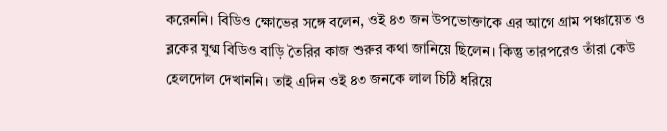করেননি। বিডিও ক্ষোভের সঙ্গে বলেন, ওই ৪৩ জন উপভোক্তাকে এর আগে গ্রাম পঞ্চায়েত ও ব্লকের যুগ্ম বিডিও বাড়ি তৈরির কাজ শুরুর কথা জানিয়ে ছিলেন। কিন্তু তারপরেও তাঁরা কেউ হেলদোল দেখাননি। তাই এদিন ওই ৪৩ জনকে লাল চিঠি ধরিয়ে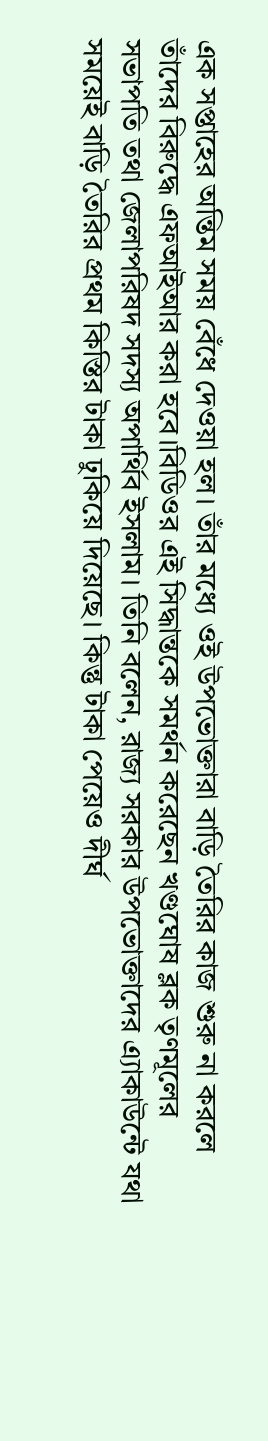এক সপ্তাহের অন্তিম সময় বেঁধে দেওয়া হল। তাঁর মধ্যে ওই উপভোক্তারা বাড়ি তৈরির কাজ শুরু না করলে তাঁদের বিরুদ্ধে এফআইআর করা হবে।বিডিওর এই সিদ্ধান্তকে সমর্থন করেছেন খণ্ডঘোষ ব্লক তৃণমূলের সভাপতি তথা জেলাপরিষদ সদস্য অপার্থিব ইসলাম। তিনি বলেন, রাজ্য সরকার উপভোক্তাদের এ্যাকাউন্টে যথা সময়েই বাড়ি তৈরির প্রথম কিস্তির টাকা ঢুকিয়ে দিয়েছে। কিন্তু টাকা পেয়েও দীর্ঘ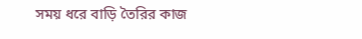সময় ধরে বাড়ি তৈরির কাজ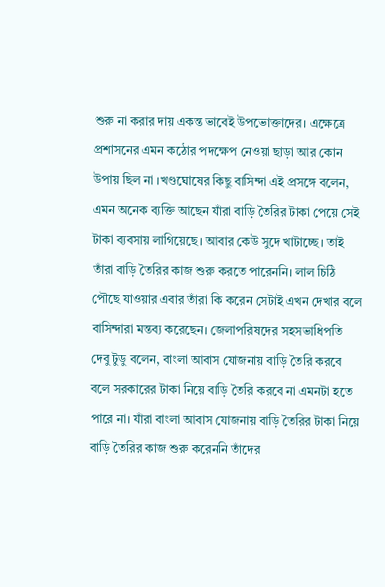শুরু না করার দায় একন্ত ভাবেই উপভোক্তাদের। এক্ষেত্রে প্রশাসনের এমন কঠোর পদক্ষেপ নেওয়া ছাড়া আর কোন উপায় ছিল না ।খণ্ডঘোষের কিছু বাসিন্দা এই প্রসঙ্গে বলেন, এমন অনেক ব্যক্তি আছেন যাঁরা বাড়ি তৈরির টাকা পেয়ে সেই টাকা ব্যবসায় লাগিয়েছে। আবার কেউ সুদে খাটাচ্ছে। তাই তাঁরা বাড়ি তৈরির কাজ শুরু করতে পারেননি। লাল চিঠি পৌছে যাওয়ার এবার তাঁরা কি করেন সেটাই এখন দেখার বলে বাসিন্দারা মন্তব্য করেছেন। জেলাপরিষদের সহসভাধিপতি দেবু টুডু বলেন, বাংলা আবাস যোজনায় বাড়ি তৈরি করবে বলে সরকারের টাকা নিয়ে বাড়ি তৈরি করবে না এমনটা হতে পারে না। যাঁরা বাংলা আবাস যোজনায় বাড়ি তৈরির টাকা নিয়ে বাড়ি তৈরির কাজ শুরু করেননি তাঁদের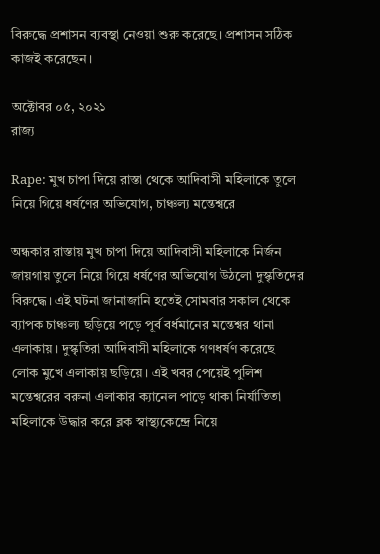বিরুদ্ধে প্রশাসন ব্যবস্থা নেওয়া শুরু করেছে। প্রশাসন সঠিক কাজই করেছেন।

অক্টোবর ০৫, ২০২১
রাজ্য

Rape: মুখ চাপা দিয়ে রাস্তা থেকে আদিবাসী মহিলাকে তুলে নিয়ে গিয়ে ধর্ষণের অভিযোগ, চাঞ্চল্য মন্তেশ্বরে

অন্ধকার রাস্তায় মুখ চাপা দিয়ে আদিবাসী মহিলাকে নির্জন জায়গায় তুলে নিয়ে গিয়ে ধর্ষণের অভিযোগ উঠলো দুস্কৃতিদের বিরুদ্ধে। এই ঘটনা জানাজানি হতেই সোমবার সকাল থেকে ব্যাপক চাঞ্চল্য ছড়িয়ে পড়ে পূর্ব বর্ধমানের মন্তেশ্বর থানা এলাকায়। দুস্কৃতিরা আদিবাসী মহিলাকে গণধর্ষণ করেছে লোক মুখে এলাকায় ছড়িয়ে। এই খবর পেয়েই পুলিশ মন্তেশ্বরের বরুনা এলাকার ক্যানেল পাড়ে থাকা নির্যাতিতা মহিলাকে উদ্ধার করে ব্লক স্বাস্থ্যকেন্দ্রে নিয়ে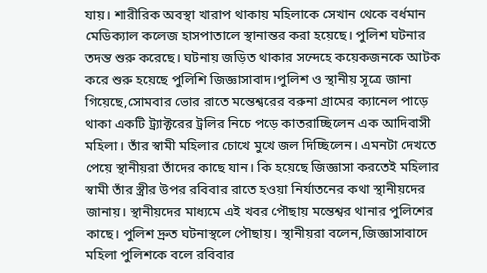যায়। শারীরিক অবস্থা খারাপ থাকায় মহিলাকে সেখান থেকে বর্ধমান মেডিক্যাল কলেজ হাসপাতালে স্থানান্তর করা হয়েছে। পুলিশ ঘটনার তদন্ত শুরু করেছে। ঘটনায় জড়িত থাকার সন্দেহে কয়েকজনকে আটক করে শুরু হয়েছে পুলিশি জিজ্ঞাসাবাদ।পুলিশ ও স্থানীয় সূত্রে জানা গিয়েছে,সোমবার ভোর রাতে মন্তেশ্বরের বরুনা গ্রামের ক্যানেল পাড়ে থাকা একটি ট্র্যাক্টরের ট্রলির নিচে পড়ে কাতরাচ্ছিলেন এক আদিবাসী মহিলা। তাঁর স্বামী মহিলার চোখে মুখে জল দিচ্ছিলেন। এমনটা দেখতে পেয়ে স্থানীয়রা তাঁদের কাছে যান। কি হয়েছে জিজ্ঞাসা করতেই মহিলার স্বামী তাঁর স্ত্রীর উপর রবিবার রাতে হওয়া নির্যাতনের কথা স্থানীয়দের জানায়। স্থানীয়দের মাধ্যমে এই খবর পৌছায় মন্তেশ্বর থানার পুলিশের কাছে। পুলিশ দ্রুত ঘটনাস্থলে পৌছায়। স্থানীয়রা বলেন,জিজ্ঞাসাবাদে মহিলা পুলিশকে বলে রবিবার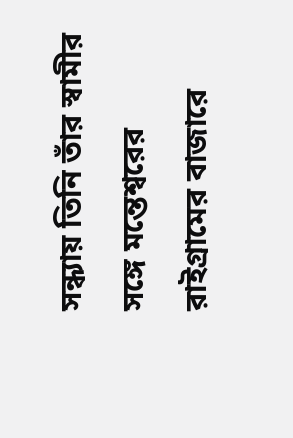সন্ধ্যায় তিনি তাঁর স্বামীর সঙ্গে মন্তেশ্বরের রাইগ্রামের বাজারে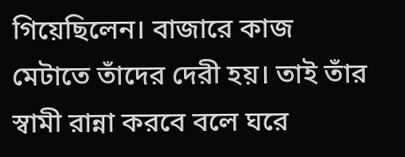গিয়েছিলেন। বাজারে কাজ মেটাতে তাঁদের দেরী হয়। তাই তাঁর স্বামী রান্না করবে বলে ঘরে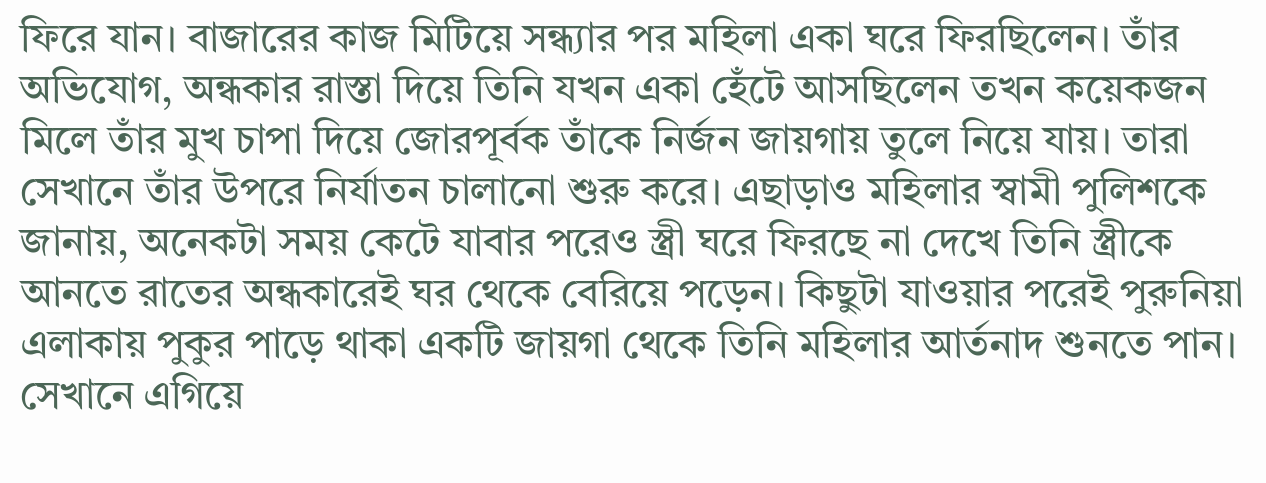ফিরে যান। বাজারের কাজ মিটিয়ে সন্ধ্যার পর মহিলা একা ঘরে ফিরছিলেন। তাঁর অভিযোগ, অন্ধকার রাস্তা দিয়ে তিনি যখন একা হেঁটে আসছিলেন তখন কয়েকজন মিলে তাঁর মুখ চাপা দিয়ে জোরপূর্বক তাঁকে নির্জন জায়গায় তুলে নিয়ে যায়। তারা সেখানে তাঁর উপরে নির্যাতন চালানো শুরু করে। এছাড়াও মহিলার স্বামী পুলিশকে জানায়, অনেকটা সময় কেটে যাবার পরেও স্ত্রী ঘরে ফিরছে না দেখে তিনি স্ত্রীকে আনতে রাতের অন্ধকারেই ঘর থেকে বেরিয়ে পড়েন। কিছুটা যাওয়ার পরেই পুরুনিয়া এলাকায় পুকুর পাড়ে থাকা একটি জায়গা থেকে তিনি মহিলার আর্তনাদ শুনতে পান। সেখানে এগিয়ে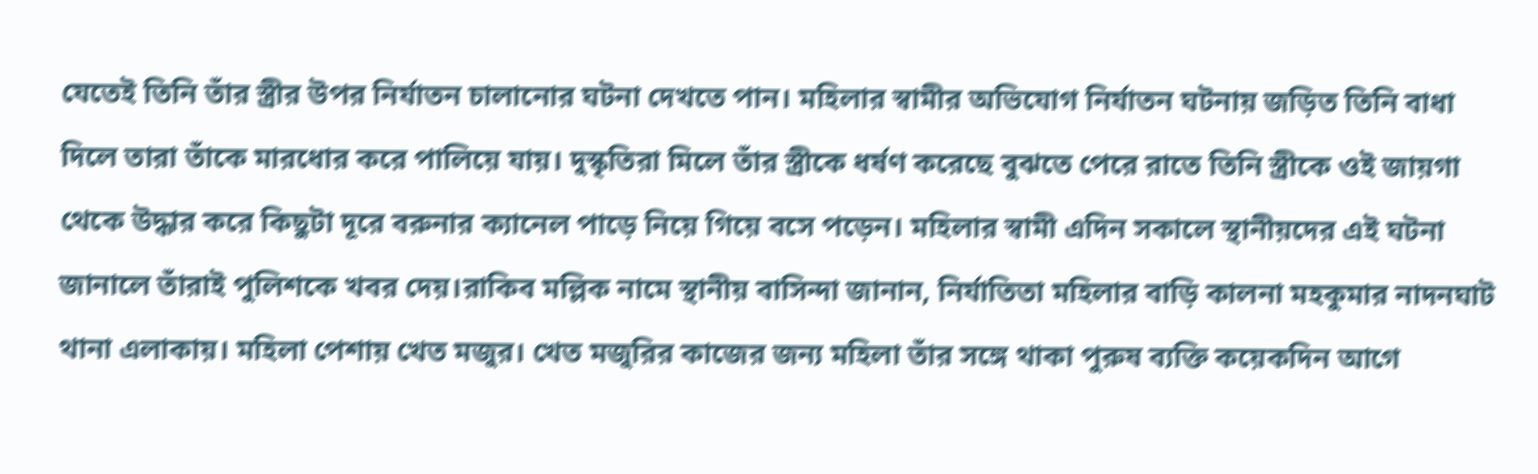যেতেই তিনি তাঁর স্ত্রীর উপর নির্যাতন চালানোর ঘটনা দেখতে পান। মহিলার স্বামীর অভিযোগ নির্যাতন ঘটনায় জড়িত তিনি বাধা দিলে তারা তাঁকে মারধোর করে পালিয়ে যায়। দুস্কৃতিরা মিলে তাঁর স্ত্রীকে ধর্ষণ করেছে বুঝতে পেরে রাতে তিনি স্ত্রীকে ওই জায়গা থেকে উদ্ধার করে কিছুটা দূরে বরুনার ক্যানেল পাড়ে নিয়ে গিয়ে বসে পড়েন। মহিলার স্বামী এদিন সকালে স্থানীয়দের এই ঘটনা জানালে তাঁরাই পুলিশকে খবর দেয়।রাকিব মল্লিক নামে স্থানীয় বাসিন্দা জানান, নির্যাতিতা মহিলার বাড়ি কালনা মহকুমার নাদনঘাট থানা এলাকায়। মহিলা পেশায় খেত মজুর। খেত মজুরির কাজের জন্য মহিলা তাঁর সঙ্গে থাকা পুরুষ ব্যক্তি কয়েকদিন আগে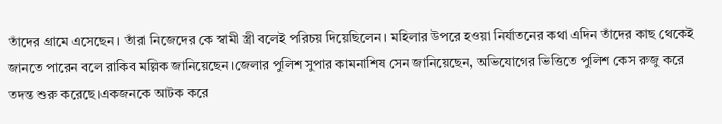তাঁদের গ্রামে এসেছেন। তাঁরা নিজেদের কে স্বামী স্ত্রী বলেই পরিচয় দিয়েছিলেন। মহিলার উপরে হওয়া নির্যাতনের কথা এদিন তাঁদের কাছ থেকেই জানতে পারেন বলে রাকিব মল্লিক জানিয়েছেন।জেলার পুলিশ সুপার কামনাশিষ সেন জানিয়েছেন, অভিযোগের ভিত্তিতে পুলিশ কেস রুজু করে তদন্ত শুরু করেছে।একজনকে আটক করে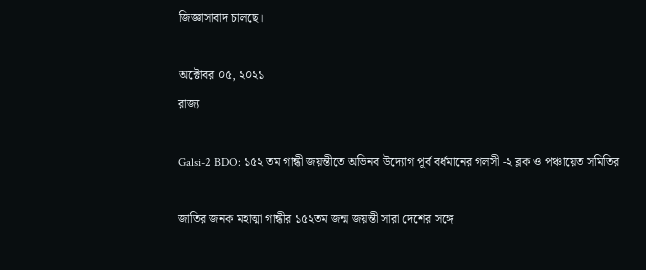জিজ্ঞাসাবাদ চালছে।

অক্টোবর ০৫, ২০২১
রাজ্য

Galsi-2 BDO: ১৫২ তম গান্ধী জয়ন্তীতে অভিনব উদ্যোগ পূর্ব বর্ধমানের গলসী -২ ব্লক ও পঞ্চায়েত সমিতির

জাতির জনক মহাত্মা গান্ধীর ১৫২তম জন্ম জয়ন্তী সারা দেশের সঙ্গে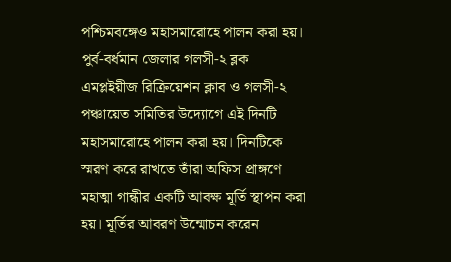পশ্চিমবঙ্গেও মহাসমারোহে পালন করা হয়। পুর্ব-বর্ধমান জেলার গলসী-২ ব্লক এমপ্লইয়ীজ রিক্রিয়েশন ক্লাব ও গলসী-২ পঞ্চায়েত সমিতির উদ্যোগে এই দিনটি মহাসমারোহে পালন করা হয়। দিনটিকে স্মরণ করে রাখতে তাঁরা অফিস প্রাঙ্গণে মহাত্মা গান্ধীর একটি আবক্ষ মূর্তি স্থাপন করা হয়। মূর্তির আবরণ উন্মোচন করেন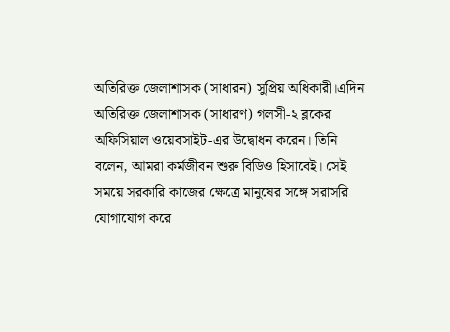অতিরিক্ত জেলাশাসক (সাধারন) সুপ্রিয় অধিকারী।এদিন অতিরিক্ত জেলাশাসক (সাধারণ) গলসী-২ ব্লকের অফিসিয়াল ওয়েবসাইট-এর উদ্বোধন করেন। তিনি বলেন, আমরা কর্মজীবন শুরু বিডিও হিসাবেই। সেই সময়ে সরকারি কাজের ক্ষেত্রে মানুষের সঙ্গে সরাসরি যোগাযোগ করে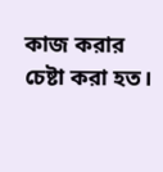কাজ করার চেষ্টা করা হত।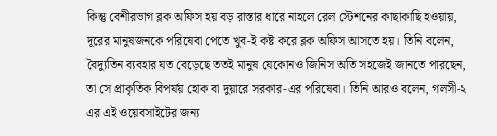কিন্তু বেশীরভাগ ব্লক অফিস হয় বড় রাস্তার ধারে নাহলে রেল স্টেশনের কাছাকাছি হওয়ায়, দূরের মানুষজনকে পরিষেবা পেতে খুব-ই কষ্ট করে ব্লক অফিস আসতে হয়। তিনি বলেন, বৈদ্যুতিন ব্যবহার যত বেড়েছে ততই মানুষ যেকোনও জিনিস অতি সহজেই জানতে পারছেন, তা সে প্রাকৃতিক বিপর্যয় হোক বা দুয়ারে সরকার-এর পরিষেবা। তিনি আরও বলেন, গলসী-২ এর এই ওয়েবসাইটের জন্য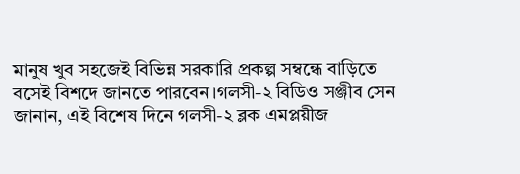মানুষ খুব সহজেই বিভিন্ন সরকারি প্রকল্প সম্বন্ধে বাড়িতে বসেই বিশদে জানতে পারবেন।গলসী-২ বিডিও সঞ্জীব সেন জানান, এই বিশেষ দিনে গলসী-২ ব্লক এমপ্লয়ীজ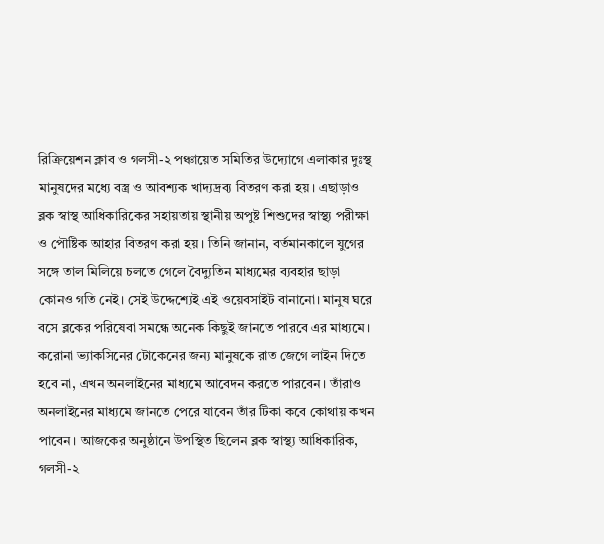রিক্রিয়েশন ক্লাব ও গলসী-২ পঞ্চায়েত সমিতির উদ্যোগে এলাকার দুঃস্থ মানুষদের মধ্যে বস্ত্র ও আবশ্যক খাদ্যদ্রব্য বিতরণ করা হয়। এছাড়াও ব্লক স্বাস্থ আধিকারিকের সহায়তায় স্থানীয় অপুষ্ট শিশুদের স্বাস্থ্য পরীক্ষা ও পৌষ্টিক আহার বিতরণ করা হয়। তিনি জানান, বর্তমানকালে যুগের সঙ্গে তাল মিলিয়ে চলতে গেলে বৈদ্যুতিন মাধ্যমের ব্যবহার ছাড়া কোনও গতি নেই। সেই উদ্দেশ্যেই এই ওয়েবসাইট বানানো। মানুষ ঘরে বসে ব্লকের পরিষেবা সমন্ধে অনেক কিছুই জানতে পারবে এর মাধ্যমে। করোনা ভ্যাকসিনের টোকেনের জন্য মানুষকে রাত জেগে লাইন দিতে হবে না, এখন অনলাইনের মাধ্যমে আবেদন করতে পারবেন। তাঁরাও অনলাইনের মাধ্যমে জানতে পেরে যাবেন তাঁর টিকা কবে কোথায় কখন পাবেন। আজকের অনুষ্ঠানে উপস্থিত ছিলেন ব্লক স্বাস্থ্য আধিকারিক, গলসী-২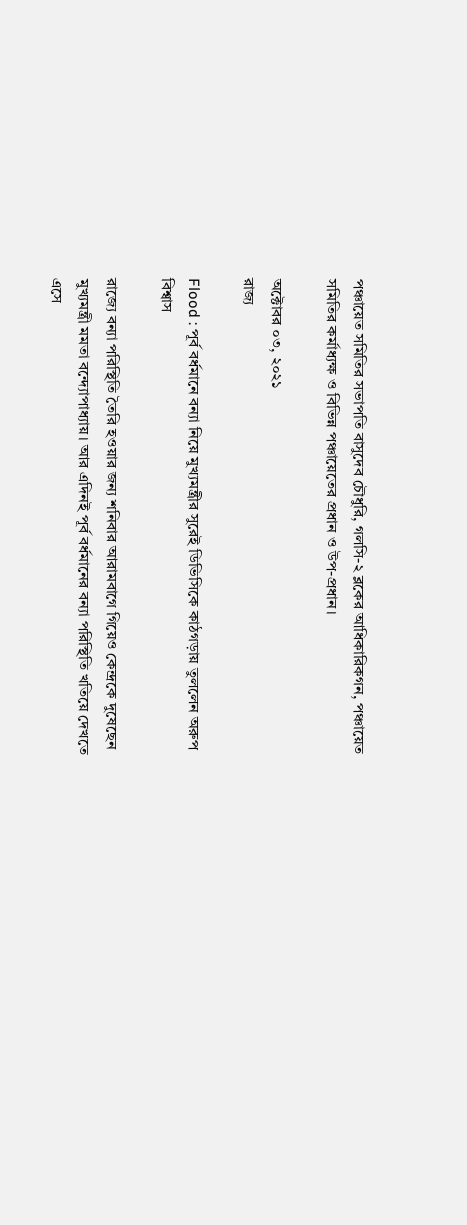পঞ্চায়েত সমিতির সভাপতি বাসুদেব চৌধুরি, গলসি-২ ব্লকের আধিকারিকগন, পঞ্চায়েত সমিতির কর্মাধ্যক্ষ ও বিভিন্ন পঞ্চায়েতের প্রধান ও উপ-প্রধান।

অক্টোবর ০৩, ২০২১
রাজ্য

Flood : পূর্ব বর্ধমানে বন্যা নিয়ে মুখ্যমন্ত্রীর সুরেই ডিভিসিকে কাঠগড়ায় তুললেন অরুপ বিশ্বাস

রাজ্যে বন্যা পরিস্থিতি তৈরি হওয়ার জন্য শনিবার আরামবাগে গিয়েও কেন্দ্রকে দুষেছেন মুখ্যমন্ত্রী মমতা বন্দ্যোপাধ্যায়। আর এদিনই পূর্ব বর্ধমানের বন্যা পরিস্থিতি খতিয়ে দেখতে এসে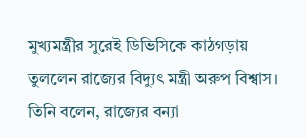মুখ্যমন্ত্রীর সুরেই ডিভিসিকে কাঠগড়ায় তুললেন রাজ্যের বিদ্যুৎ মন্ত্রী অরুপ বিশ্বাস। তিনি বলেন, রাজ্যের বন্যা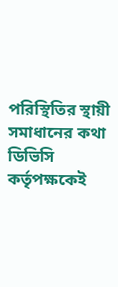পরিস্থিতির স্থায়ী সমাধানের কথা ডিভিসি কর্তৃপক্ষকেই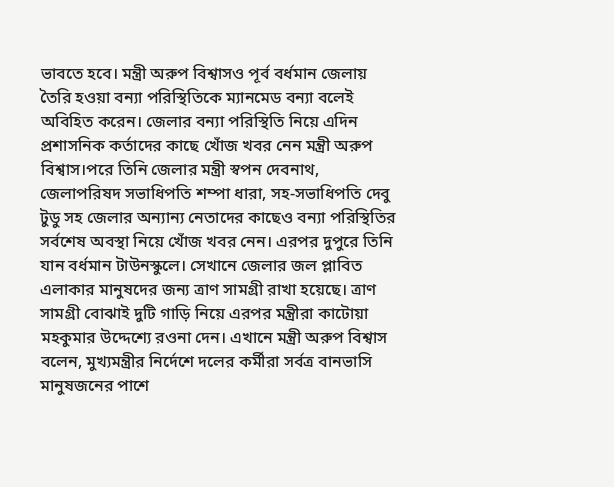ভাবতে হবে। মন্ত্রী অরুপ বিশ্বাসও পূর্ব বর্ধমান জেলায় তৈরি হওয়া বন্যা পরিস্থিতিকে ম্যানমেড বন্যা বলেই অবিহিত করেন। জেলার বন্যা পরিস্থিতি নিয়ে এদিন প্রশাসনিক কর্তাদের কাছে খোঁজ খবর নেন মন্ত্রী অরুপ বিশ্বাস।পরে তিনি জেলার মন্ত্রী স্বপন দেবনাথ, জেলাপরিষদ সভাধিপতি শম্পা ধারা, সহ-সভাধিপতি দেবু টুডু সহ জেলার অন্যান্য নেতাদের কাছেও বন্যা পরিস্থিতির সর্বশেষ অবস্থা নিয়ে খোঁজ খবর নেন। এরপর দুপুরে তিনি যান বর্ধমান টাউনস্কুলে। সেখানে জেলার জল প্লাবিত এলাকার মানুষদের জন্য ত্রাণ সামগ্রী রাখা হয়েছে। ত্রাণ সামগ্রী বোঝাই দুটি গাড়ি নিয়ে এরপর মন্ত্রীরা কাটোয়া মহকুমার উদ্দেশ্যে রওনা দেন। এখানে মন্ত্রী অরুপ বিশ্বাস বলেন, মুখ্যমন্ত্রীর নির্দেশে দলের কর্মীরা সর্বত্র বানভাসি মানুষজনের পাশে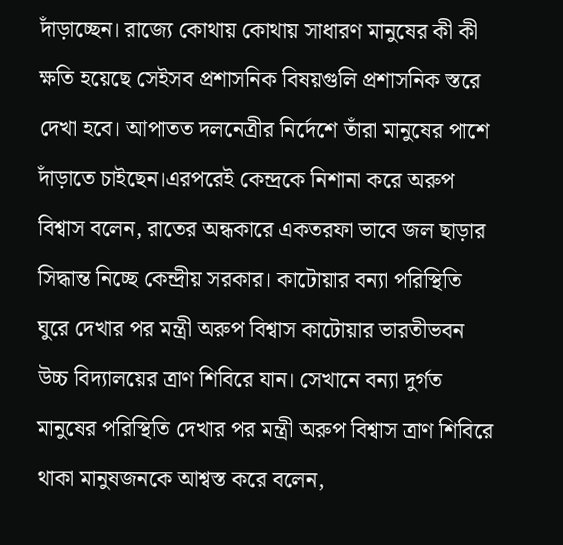দাঁড়াচ্ছেন। রাজ্যে কোথায় কোথায় সাধারণ মানুষের কী কী ক্ষতি হয়েছে সেইসব প্রশাসনিক বিষয়গুলি প্রশাসনিক স্তরে দেখা হবে। আপাতত দলনেত্রীর নির্দেশে তাঁরা মানুষের পাশে দাঁড়াতে চাইছেন।এরপরেই কেন্দ্রকে নিশানা করে অরুপ বিশ্বাস বলেন, রাতের অন্ধকারে একতরফা ভাবে জল ছাড়ার সিদ্ধান্ত নিচ্ছে কেন্দ্রীয় সরকার। কাটোয়ার বন্যা পরিস্থিতি ঘুরে দেখার পর মন্ত্রী অরুপ বিশ্বাস কাটোয়ার ভারতীভবন উচ্চ বিদ্যালয়ের ত্রাণ শিবিরে যান। সেখানে বন্যা দুর্গত মানুষের পরিস্থিতি দেখার পর মন্ত্রী অরুপ বিশ্বাস ত্রাণ শিবিরে থাকা মানুষজনকে আশ্বস্ত করে বলেন,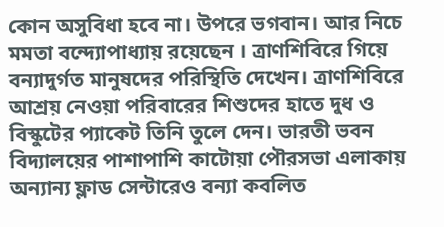কোন অসুবিধা হবে না। উপরে ভগবান। আর নিচে মমতা বন্দ্যোপাধ্যায় রয়েছেন । ত্রাণশিবিরে গিয়ে বন্যাদুর্গত মানুষদের পরিস্থিতি দেখেন। ত্রাণশিবিরে আশ্রয় নেওয়া পরিবারের শিশুদের হাতে দুধ ও বিস্কুটের প্যাকেট তিনি তুলে দেন। ভারতী ভবন বিদ্যালয়ের পাশাপাশি কাটোয়া পৌরসভা এলাকায় অন্যান্য ফ্লাড সেন্টারেও বন্যা কবলিত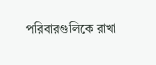পরিবারগুলিকে রাখা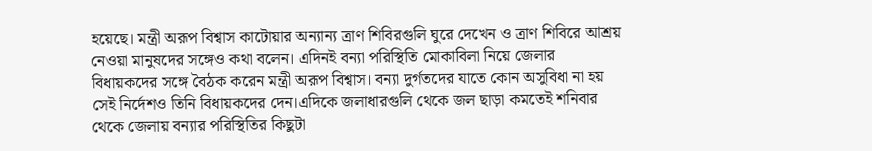হয়েছে। মন্ত্রী অরূপ বিশ্বাস কাটোয়ার অন্যান্য ত্রাণ শিবিরগুলি ঘুরে দেখেন ও ত্রাণ শিবিরে আশ্রয় নেওয়া মানুষদের সঙ্গেও কথা বলেন। এদিনই বন্যা পরিস্থিতি মোকাবিলা নিয়ে জেলার বিধায়কদের সঙ্গে বৈঠক করেন মন্ত্রী অরূপ বিশ্বাস। বন্যা দুর্গতদের যাতে কোন অসুবিধা না হয় সেই নির্দেশও তিনি বিধায়কদের দেন।এদিকে জলাধারগুলি থেকে জল ছাড়া কমতেই শনিবার থেকে জেলায় বন্যার পরিস্থিতির কিছুটা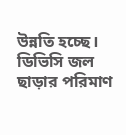উন্নতি হচ্ছে। ডিভিসি জল ছাড়ার পরিমাণ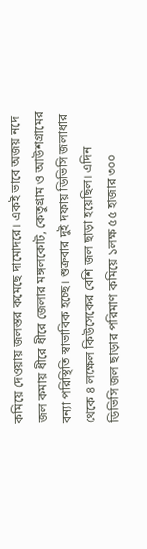কমিয়ে দেওয়ায় জলস্তর কমেছে দামোদরে। একই ভাবে অজয় নদে জল কমায় ধীরে ধীরে জেলার মঙ্গলকোট, কেতুগ্রাম ও আউশগ্রামের বন্যা পরিস্থিতি স্বাভাবিক হচ্ছে। শুক্রবার দুই দফায় ডিভিসি জলাধার থেকে ৪ লক্ষেল কিউসেকের বেশি জল ছাড়া হয়েছিল। এদিন ডিভিসি জল ছাড়ার পরিমাণ কমিয়ে ১লক্ষ ৫৫ হাজার ৩০০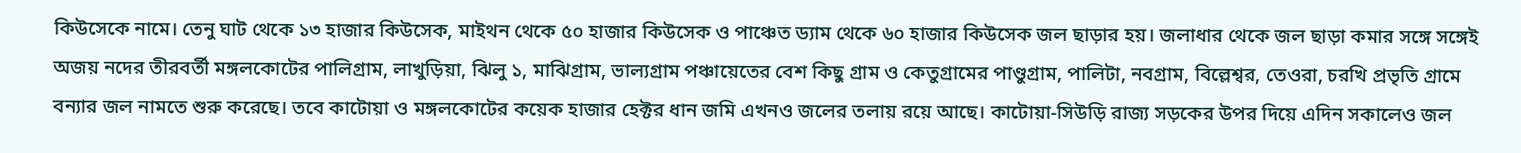কিউসেকে নামে। তেনু ঘাট থেকে ১৩ হাজার কিউসেক, মাইথন থেকে ৫০ হাজার কিউসেক ও পাঞ্চেত ড্যাম থেকে ৬০ হাজার কিউসেক জল ছাড়ার হয়। জলাধার থেকে জল ছাড়া কমার সঙ্গে সঙ্গেই অজয় নদের তীরবর্তী মঙ্গলকোটের পালিগ্রাম, লাখুড়িয়া, ঝিলু ১, মাঝিগ্রাম, ভাল্যগ্রাম পঞ্চায়েতের বেশ কিছু গ্রাম ও কেতুগ্রামের পাণ্ডুগ্রাম, পালিটা, নবগ্রাম, বিল্লেশ্বর, তেওরা, চরখি প্রভৃতি গ্রামে বন্যার জল নামতে শুরু করেছে। তবে কাটোয়া ও মঙ্গলকোটের কয়েক হাজার হেক্টর ধান জমি এখনও জলের তলায় রয়ে আছে। কাটোয়া-সিউড়ি রাজ্য সড়কের উপর দিয়ে এদিন সকালেও জল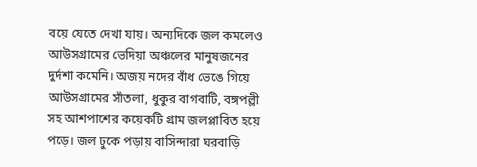বয়ে যেতে দেখা যায়। অন্যদিকে জল কমলেও আউসগ্রামের ভেদিয়া অঞ্চলের মানুষজনের দুর্দশা কমেনি। অজয় নদের বাঁধ ভেঙে গিয়ে আউসগ্রামের সাঁতলা, ধুকুর বাগবাটি, বঙ্গপল্লী সহ আশপাশের কয়েকটি গ্রাম জলপ্লাবিত হয়ে পড়ে। জল ঢুকে পড়ায় বাসিন্দারা ঘরবাড়ি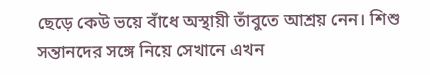ছেড়ে কেউ ভয়ে বাঁধে অস্থায়ী তাঁবুতে আশ্রয় নেন। শিশু সন্তানদের সঙ্গে নিয়ে সেখানে এখন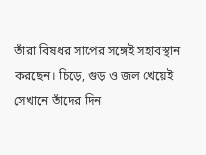তাঁরা বিষধর সাপের সঙ্গেই সহাবস্থান করছেন। চিড়ে, গুড় ও জল খেয়েই সেখানে তাঁদের দিন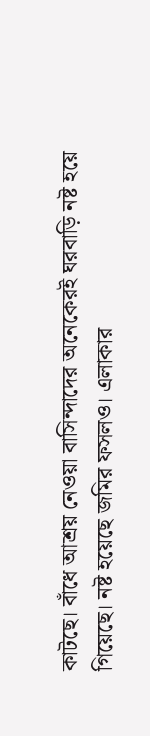কাটছে। বাঁধে আশ্রয় নেওয়া বাসিন্দাদের অনেকেরই ঘরবাড়ি নষ্ট হয়ে গিয়েছে। নষ্ট হয়েছে জমির ফসলও। এলাকার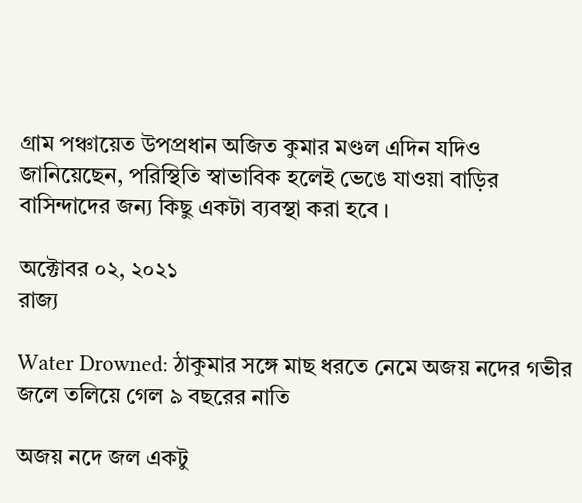গ্রাম পঞ্চায়েত উপপ্রধান অজিত কুমার মণ্ডল এদিন যদিও জানিয়েছেন, পরিস্থিতি স্বাভাবিক হলেই ভেঙে যাওয়া বাড়ির বাসিন্দাদের জন্য কিছু একটা ব্যবস্থা করা হবে ।

অক্টোবর ০২, ২০২১
রাজ্য

Water Drowned: ঠাকুমার সঙ্গে মাছ ধরতে নেমে অজয় নদের গভীর জলে তলিয়ে গেল ৯ বছরের নাতি

অজয় নদে জল একটু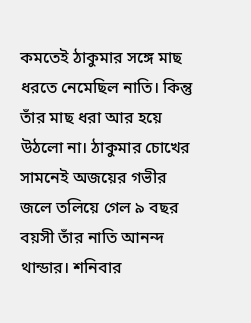কমতেই ঠাকুমার সঙ্গে মাছ ধরতে নেমেছিল নাতি। কিন্তু তাঁর মাছ ধরা আর হয়ে উঠলো না। ঠাকুমার চোখের সামনেই অজয়ের গভীর জলে তলিয়ে গেল ৯ বছর বয়সী তাঁর নাতি আনন্দ থান্ডার। শনিবার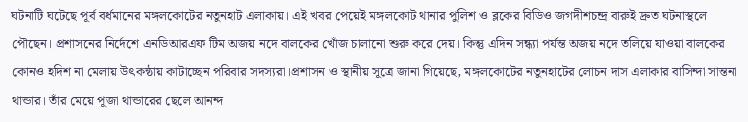ঘটনাটি ঘটেছে পূর্ব বর্ধমানের মঙ্গলকোটের নতুনহাট এলাকায়। এই খবর পেয়েই মঙ্গলকোট থানার পুলিশ ও ব্লকের বিডিও জগদীশচন্দ্র বারুই দ্রুত ঘটনাস্থলে পৌছেন। প্রশাসনের নির্দেশে এনডিআরএফ টিম অজয় নদে বালকের খোঁজ চালানো শুরু করে দেয়। কিন্তু এদিন সন্ধ্যা পর্যন্ত অজয় নদে তলিয়ে যাওয়া বালকের কোনও হদিশ না মেলায় উৎকন্ঠায় কাটাচ্ছেন পরিবার সদস্যরা।প্রশাসন ও স্থানীয় সূত্রে জানা গিয়েছে, মঙ্গলকোটের নতুনহাটের লোচন দাস এলাকার বাসিন্দা সান্তনা থান্ডার। তাঁর মেয়ে পূজা থান্ডারের ছেলে আনন্দ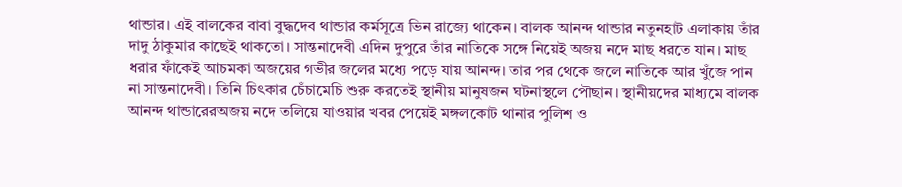থান্ডার। এই বালকের বাবা বুদ্ধদেব থান্ডার কর্মসূত্রে ভিন রাজ্যে থাকেন। বালক আনন্দ থান্ডার নতুনহাট এলাকায় তাঁর দাদু ঠাকুমার কাছেই থাকতো। সান্তনাদেবী এদিন দুপুরে তাঁর নাতিকে সঙ্গে নিয়েই অজয় নদে মাছ ধরতে যান। মাছ ধরার ফাঁকেই আচমকা অজয়ের গভীর জলের মধ্যে পড়ে যায় আনন্দ। তার পর থেকে জলে নাতিকে আর খুঁজে পান না সান্তনাদেবী। তিনি চিৎকার চেঁচামেচি শুরু করতেই স্থানীয় মানুষজন ঘটনাস্থলে পৌছান। স্থানীয়দের মাধ্যমে বালক আনন্দ থান্ডারেরঅজয় নদে তলিয়ে যাওয়ার খবর পেয়েই মঙ্গলকোট থানার পুলিশ ও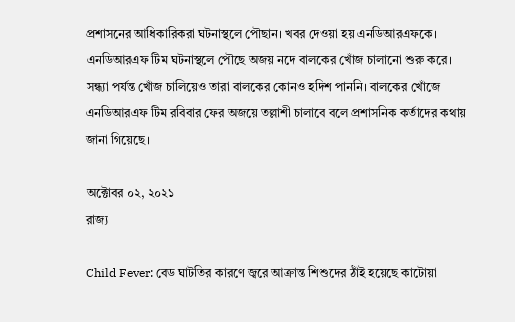প্রশাসনের আধিকারিকরা ঘটনাস্থলে পৌছান। খবর দেওয়া হয় এনডিআরএফকে। এনডিআরএফ টিম ঘটনাস্থলে পৌছে অজয় নদে বালকের খোঁজ চালানো শুরু করে। সন্ধ্যা পর্যন্ত খোঁজ চালিয়েও তারা বালকের কোনও হদিশ পাননি। বালকের খোঁজে এনডিআরএফ টিম রবিবার ফের অজয়ে তল্লাশী চালাবে বলে প্রশাসনিক কর্তাদের কথায় জানা গিয়েছে।

অক্টোবর ০২, ২০২১
রাজ্য

Child Fever: বেড ঘাটতির কারণে জ্বরে আক্রান্ত শিশুদের ঠাঁই হয়েছে কাটোয়া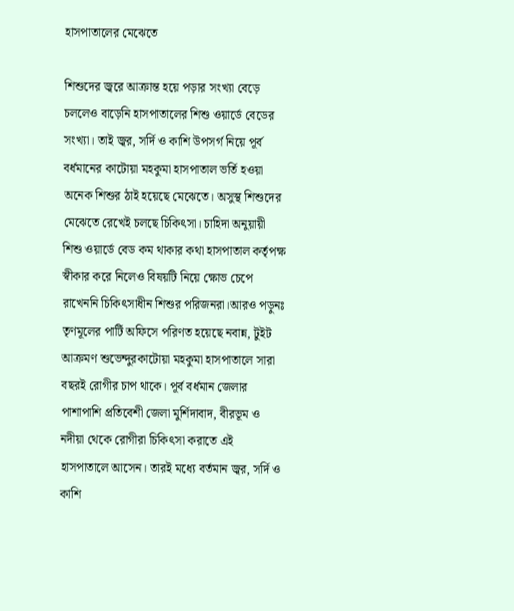হাসপাতালের মেঝেতে

শিশুদের জ্বরে আক্রান্ত হয়ে পড়ার সংখ্যা বেড়ে চললেও বাড়েনি হাসপাতালের শিশু ওয়ার্ডে বেডের সংখ্যা। তাই জ্বর, সর্দি ও কাশি উপসর্গ নিয়ে পূর্ব বর্ধমানের কাটোয়া মহকুমা হাসপাতাল ভর্তি হওয়া অনেক শিশুর ঠাই হয়েছে মেঝেতে। অসুস্থ শিশুদের মেঝেতে রেখেই চলছে চিকিৎসা। চাহিদা অনুয়ায়ী শিশু ওয়ার্ডে বেড কম থাকার কথা হাসপাতাল কর্তৃপক্ষ স্বীকার করে নিলেও বিষয়টি নিয়ে ক্ষোভ চেপে রাখেননি চিকিৎসাধীন শিশুর পরিজনরা।আরও পড়ুনঃ তৃণমূলের পার্টি অফিসে পরিণত হয়েছে নবান্ন, টুইট আক্রমণ শুভেন্দুরকাটোয়া মহকুমা হাসপাতালে সারা বছরই রোগীর চাপ থাকে। পূর্ব বর্ধমান জেলার পাশাপাশি প্রতিবেশী জেলা মুর্শিদাবাদ, বীরভূম ও নদীয়া থেকে রোগীরা চিকিৎসা করাতে এই হাসপাতালে আসেন। তারই মধ্যে বর্তমান জ্বর, সর্দি ও কাশি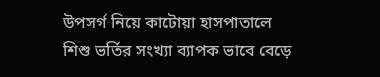উপসর্গ নিয়ে কাটোয়া হাসপাতালে শিশু ভর্তির সংখ্যা ব্যাপক ভাবে বেড়ে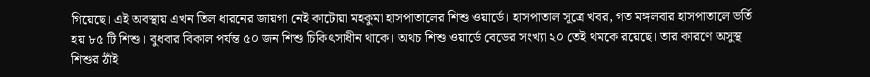গিয়েছে। এই অবস্থায় এখন তিল ধারনের জায়গা নেই কাটোয়া মহকুমা হাসপাতালের শিশু ওয়ার্ডে। হাসপাতাল সূত্রে খবর, গত মঙ্গলবার হাসপাতালে ভর্তি হয় ৮৫ টি শিশু। বুধবার বিকাল পর্যন্ত ৫০ জন শিশু চিকিৎসাধীন থাকে। অথচ শিশু ওয়ার্ডে বেডের সংখ্যা ২০ তেই থমকে রয়েছে। তার কারণে অসুস্থ শিশুর ঠাঁই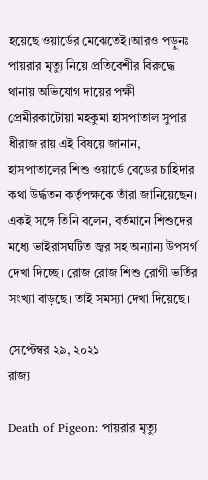হয়েছে ওয়ার্ডের মেঝেতেই।আরও পড়ুনঃ পায়রার মৃত্যু নিয়ে প্রতিবেশীর বিরুদ্ধে থানায় অভিযোগ দায়ের পক্ষী প্রেমীরকাটোয়া মহকুমা হাসপাতাল সুপার ধীরাজ রায় এই বিষয়ে জানান, হাসপাতালের শিশু ওয়ার্ডে বেডের চাহিদার কথা উর্দ্ধতন কর্তৃপক্ষকে তাঁরা জানিয়েছেন। একই সঙ্গে তিনি বলেন, বর্তমানে শিশুদের মধ্যে ভাইরাসঘটিত জ্বর সহ অন্যান্য উপসর্গ দেখা দিচ্ছে। রোজ রোজ শিশু রোগী ভর্তির সংখ্যা বাড়ছে। তাই সমস্যা দেখা দিয়েছে।

সেপ্টেম্বর ২৯, ২০২১
রাজ্য

Death of Pigeon: পায়রার মৃত্যু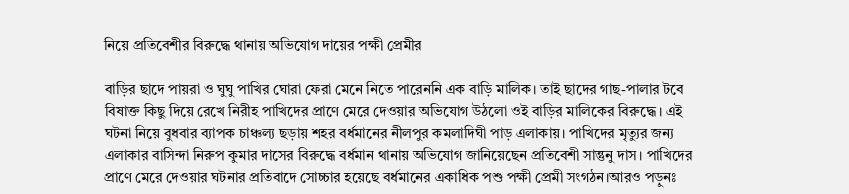নিয়ে প্রতিবেশীর বিরুদ্ধে থানায় অভিযোগ দায়ের পক্ষী প্রেমীর

বাড়ির ছাদে পায়রা ও ঘুঘু পাখির ঘোরা ফেরা মেনে নিতে পারেননি এক বাড়ি মালিক। তাই ছাদের গাছ-পালার টবে বিষাক্ত কিছু দিয়ে রেখে নিরীহ পাখিদের প্রাণে মেরে দেওয়ার অভিযোগ উঠলো ওই বাড়ির মালিকের বিরুদ্ধে। এই ঘটনা নিয়ে বুধবার ব্যাপক চাঞ্চল্য ছড়ায় শহর বর্ধমানের নীলপুর কমলাদিঘী পাড় এলাকায়। পাখিদের মৃত্যুর জন্য এলাকার বাসিন্দা নিরুপ কুমার দাসের বিরুদ্ধে বর্ধমান থানায় অভিযোগ জানিয়েছেন প্রতিবেশী সান্তুনু দাস। পাখিদের প্রাণে মেরে দেওয়ার ঘটনার প্রতিবাদে সোচ্চার হয়েছে বর্ধমানের একাধিক পশু পক্ষী প্রেমী সংগঠন।আরও পড়ুনঃ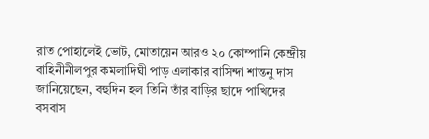রাত পোহালেই ভোট, মোতায়েন আরও ২০ কোম্পানি কেন্দ্রীয় বাহিনীনীলপুর কমলাদিঘী পাড় এলাকার বাসিন্দা শান্তনু দাস জানিয়েছেন, বহুদিন হল তিনি তাঁর বাড়ির ছাদে পাখিদের বসবাস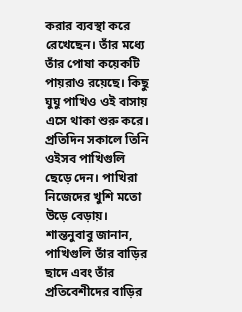করার ব্যবস্থা করে রেখেছেন। তাঁর মধ্যে তাঁর পোষা কয়েকটি পায়রাও রয়েছে। কিছু ঘুঘু পাখিও ওই বাসায় এসে থাকা শুরু করে। প্রতিদিন সকালে তিনি ওইসব পাখিগুলি ছেড়ে দেন। পাখিরা নিজেদের খুশি মতো উড়ে বেড়ায়। শান্তনুবাবু জানান, পাখিগুলি তাঁর বাড়ির ছাদে এবং তাঁর প্রতিবেশীদের বাড়ির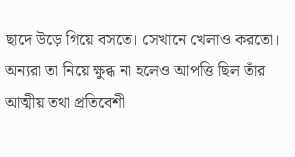ছাদে উড়ে গিয়ে বসতে। সেখানে খেলাও করতো। অন্যরা তা নিয়ে ক্ষুব্ধ না হলেও আপত্তি ছিল তাঁর আত্মীয় তথা প্রতিবেশী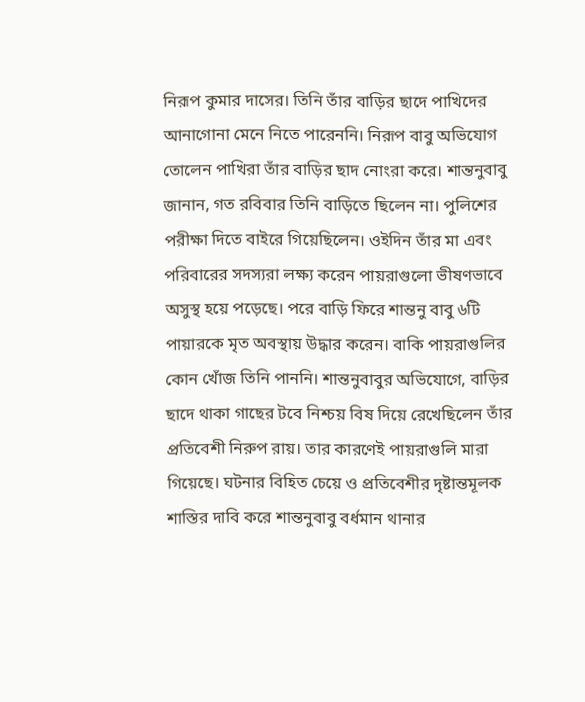নিরূপ কুমার দাসের। তিনি তাঁর বাড়ির ছাদে পাখিদের আনাগোনা মেনে নিতে পারেননি। নিরূপ বাবু অভিযোগ তোলেন পাখিরা তাঁর বাড়ির ছাদ নোংরা করে। শান্তনুবাবু জানান, গত রবিবার তিনি বাড়িতে ছিলেন না। পুলিশের পরীক্ষা দিতে বাইরে গিয়েছিলেন। ওইদিন তাঁর মা এবং পরিবারের সদস্যরা লক্ষ্য করেন পায়রাগুলো ভীষণভাবে অসুস্থ হয়ে পড়েছে। পরে বাড়ি ফিরে শান্তনু বাবু ৬টি পায়ারকে মৃত অবস্থায় উদ্ধার করেন। বাকি পায়রাগুলির কোন খোঁজ তিনি পাননি। শান্তনুবাবুর অভিযোগে, বাড়ির ছাদে থাকা গাছের টবে নিশ্চয় বিষ দিয়ে রেখেছিলেন তাঁর প্রতিবেশী নিরুপ রায়। তার কারণেই পায়রাগুলি মারা গিয়েছে। ঘটনার বিহিত চেয়ে ও প্রতিবেশীর দৃষ্টান্তমূলক শাস্তির দাবি করে শান্তনুবাবু বর্ধমান থানার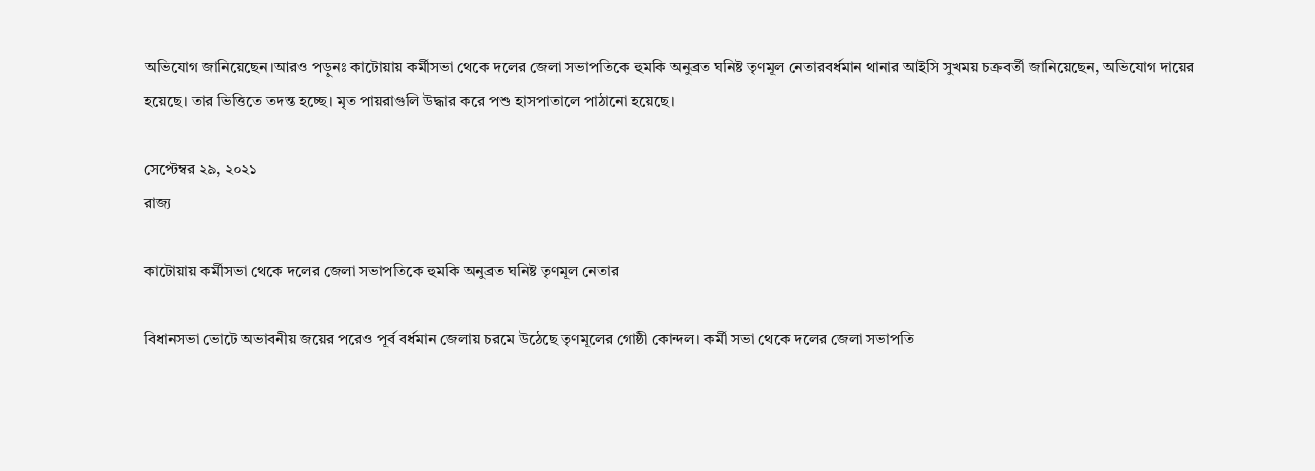অভিযোগ জানিয়েছেন।আরও পড়ুনঃ কাটোয়ায় কর্মীসভা থেকে দলের জেলা সভাপতিকে হুমকি অনুব্রত ঘনিষ্ট তৃণমূল নেতারবর্ধমান থানার আইসি সুখময় চক্রবর্তী জানিয়েছেন, অভিযোগ দায়ের হয়েছে। তার ভিত্তিতে তদন্ত হচ্ছে। মৃত পায়রাগুলি উদ্ধার করে পশু হাসপাতালে পাঠানো হয়েছে।

সেপ্টেম্বর ২৯, ২০২১
রাজ্য

কাটোয়ায় কর্মীসভা থেকে দলের জেলা সভাপতিকে হুমকি অনুব্রত ঘনিষ্ট তৃণমূল নেতার

বিধানসভা ভোটে অভাবনীয় জয়ের পরেও পূর্ব বর্ধমান জেলায় চরমে উঠেছে তৃণমূলের গোষ্ঠী কোন্দল। কর্মী সভা থেকে দলের জেলা সভাপতি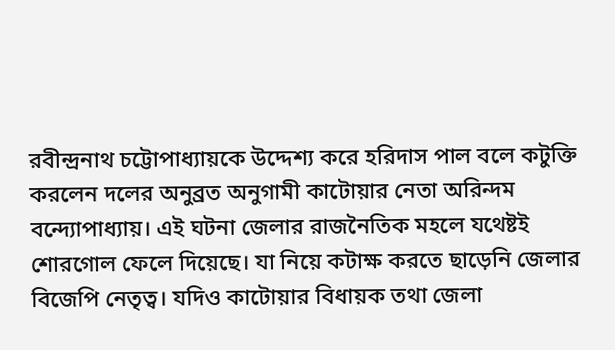রবীন্দ্রনাথ চট্টোপাধ্যায়কে উদ্দেশ্য করে হরিদাস পাল বলে কটুক্তি করলেন দলের অনুব্রত অনুগামী কাটোয়ার নেতা অরিন্দম বন্দ্যোপাধ্যায়। এই ঘটনা জেলার রাজনৈতিক মহলে যথেষ্টই শোরগোল ফেলে দিয়েছে। যা নিয়ে কটাক্ষ করতে ছাড়েনি জেলার বিজেপি নেতৃত্ব। যদিও কাটোয়ার বিধায়ক তথা জেলা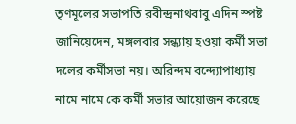তৃণমূলের সভাপতি রবীন্দ্রনাথবাবু এদিন স্পষ্ট জানিয়েদেন, মঙ্গলবার সন্ধ্যায় হওয়া কর্মী সভা দলের কর্মীসভা নয়। অরিন্দম বন্দ্যোপাধ্যায় নামে নামে কে কর্মী সভার আয়োজন করেছে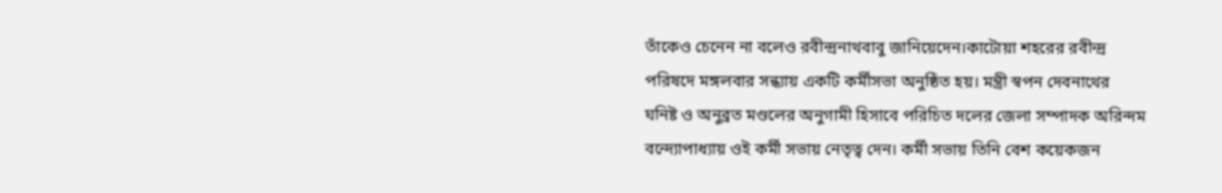তাঁকেও চেনেন না বলেও রবীন্দ্রনাথবাবু জানিয়েদেন।কাটোয়া শহরের রবীন্দ্র পরিষদে মঙ্গলবার সন্ধ্যায় একটি কর্মীসভা অনুষ্ঠিত হয়। মন্ত্রী স্বপন দেবনাথের ঘনিষ্ট ও অনুব্রত মণ্ডলের অনুগামী হিসাবে পরিচিত দলের জেলা সম্পাদক অরিন্দম বন্দ্যোপাধ্যায় ওই কর্মী সভায় নেতৃত্ব দেন। কর্মী সভায় তিনি বেশ কয়েকজন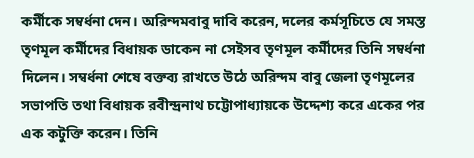কর্মীকে সম্বর্ধনা দেন। অরিন্দমবাবু দাবি করেন, দলের কর্মসূচিতে যে সমস্ত তৃণমূল কর্মীদের বিধায়ক ডাকেন না সেইসব তৃণমূল কর্মীদের তিনি সম্বর্ধনা দিলেন। সম্বর্ধনা শেষে বক্তব্য রাখতে উঠে অরিন্দম বাবু জেলা তৃণমূলের সভাপতি তথা বিধায়ক রবীন্দ্রনাথ চট্টোপাধ্যায়কে উদ্দেশ্য করে একের পর এক কটুক্তি করেন। তিনি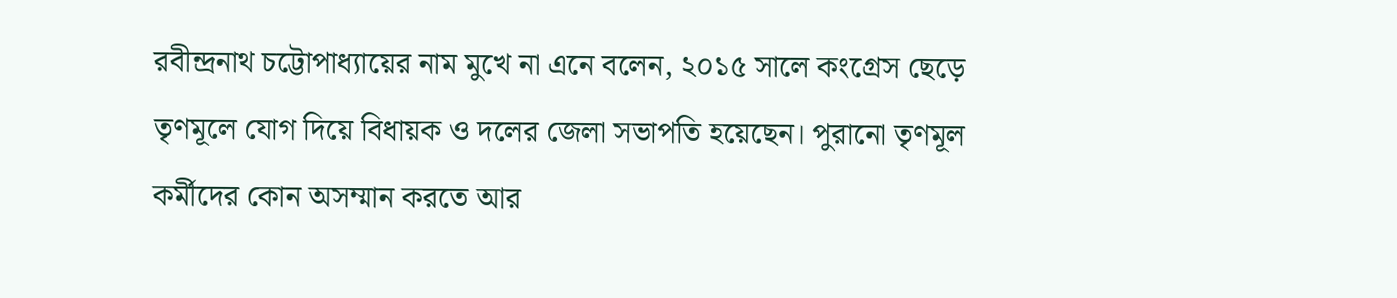রবীন্দ্রনাথ চট্টোপাধ্যায়ের নাম মুখে না এনে বলেন, ২০১৫ সালে কংগ্রেস ছেড়ে তৃণমূলে যোগ দিয়ে বিধায়ক ও দলের জেলা সভাপতি হয়েছেন। পুরানো তৃণমূল কর্মীদের কোন অসম্মান করতে আর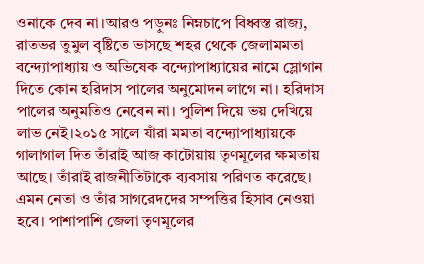ওনাকে দেব না।আরও পড়ুনঃ নিম্নচাপে বিধ্বস্ত রাজ্য, রাতভর তুমুল বৃষ্টিতে ভাসছে শহর থেকে জেলামমতা বন্দ্যোপাধ্যায় ও অভিষেক বন্দ্যোপাধ্যায়ের নামে স্লোগান দিতে কোন হরিদাস পালের অনুমোদন লাগে না। হরিদাস পালের অনুমতিও নেবেন না। পুলিশ দিয়ে ভয় দেখিয়ে লাভ নেই।২০১৫ সালে যাঁরা মমতা বন্দ্যোপাধ্যায়কে গালাগাল দিত তাঁরাই আজ কাটোয়ায় তৃণমূলের ক্ষমতায় আছে। তাঁরাই রাজনীতিটাকে ব্যবসায় পরিণত করেছে। এমন নেতা ও তাঁর সাগরেদদের সম্পত্তির হিসাব নেওয়া হবে। পাশাপাশি জেলা তৃণমূলের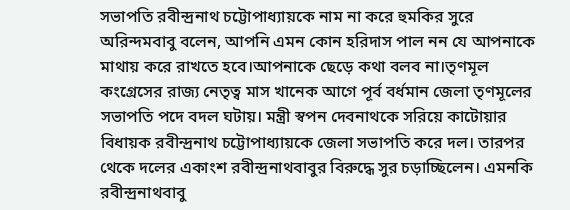সভাপতি রবীন্দ্রনাথ চট্টোপাধ্যায়কে নাম না করে হুমকির সুরে অরিন্দমবাবু বলেন, আপনি এমন কোন হরিদাস পাল নন যে আপনাকে মাথায় করে রাখতে হবে।আপনাকে ছেড়ে কথা বলব না।তৃণমূল কংগ্রেসের রাজ্য নেতৃত্ব মাস খানেক আগে পূর্ব বর্ধমান জেলা তৃণমূলের সভাপতি পদে বদল ঘটায়। মন্ত্রী স্বপন দেবনাথকে সরিয়ে কাটোয়ার বিধায়ক রবীন্দ্রনাথ চট্টোপাধ্যায়কে জেলা সভাপতি করে দল। তারপর থেকে দলের একাংশ রবীন্দ্রনাথবাবুর বিরুদ্ধে সুর চড়াচ্ছিলেন। এমনকি রবীন্দ্রনাথবাবু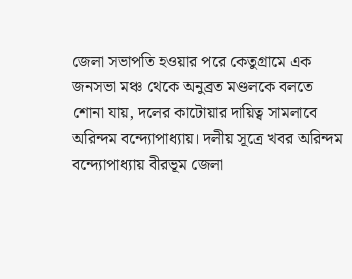জেলা সভাপতি হওয়ার পরে কেতুগ্রামে এক জনসভা মঞ্চ থেকে অনুব্রত মণ্ডলকে বলতে শোনা যায়, দলের কাটোয়ার দায়িত্ব সামলাবে অরিন্দম বন্দ্যোপাধ্যায়। দলীয় সূত্রে খবর অরিন্দম বন্দ্যোপাধ্যায় বীরভূম জেলা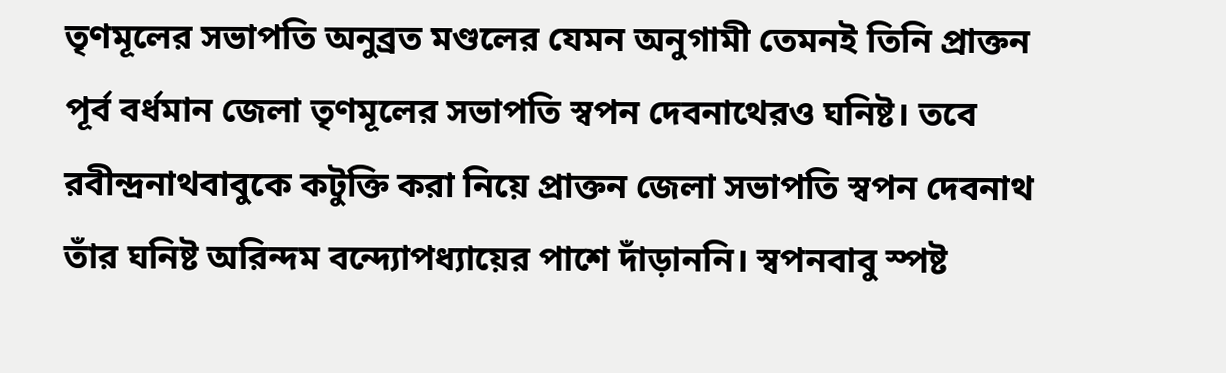তৃণমূলের সভাপতি অনুব্রত মণ্ডলের যেমন অনুগামী তেমনই তিনি প্রাক্তন পূর্ব বর্ধমান জেলা তৃণমূলের সভাপতি স্বপন দেবনাথেরও ঘনিষ্ট। তবে রবীন্দ্রনাথবাবুকে কটুক্তি করা নিয়ে প্রাক্তন জেলা সভাপতি স্বপন দেবনাথ তাঁর ঘনিষ্ট অরিন্দম বন্দ্যোপধ্যায়ের পাশে দাঁড়াননি। স্বপনবাবু স্পষ্ট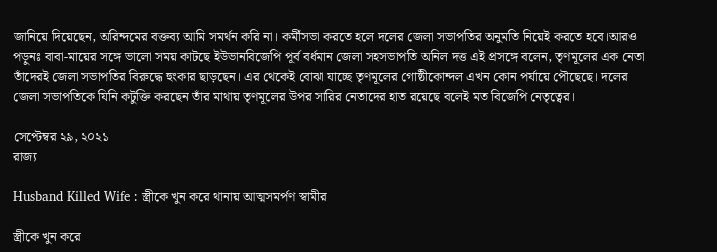জানিয়ে দিয়েছেন, অরিন্দমের বক্তব্য আমি সমর্থন করি না। কর্মীসভা করতে হলে দলের জেলা সভাপতির অনুমতি নিয়েই করতে হবে।আরও পড়ুনঃ বাবা-মায়ের সঙ্গে ভালো সময় কাটছে ইউভানবিজেপি পূর্ব বর্ধমান জেলা সহসভাপতি অনিল দত্ত এই প্রসঙ্গে বলেন, তৃণমূলের এক নেতা তাঁদেরই জেলা সভাপতির বিরুদ্ধে হুংকার ছাড়ছেন। এর থেকেই বোঝা যাচ্ছে তৃণমূলের গোষ্ঠীকোন্দল এখন কোন পর্যায়ে পৌছেছে। দলের জেলা সভাপতিকে যিনি কটুক্তি করছেন তাঁর মাথায় তৃণমূলের উপর সারির নেতাদের হাত রয়েছে বলেই মত বিজেপি নেতৃত্বের।

সেপ্টেম্বর ২৯, ২০২১
রাজ্য

Husband Killed Wife : স্ত্রীকে খুন করে থানায় আত্মসমর্পণ স্বামীর

স্ত্রীকে খুন করে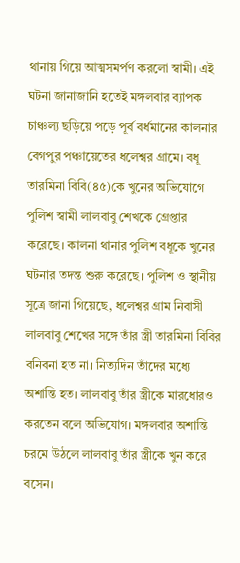থানায় গিয়ে আত্মসমর্পণ করলো স্বামী। এই ঘটনা জানাজানি হতেই মঙ্গলবার ব্যাপক চাঞ্চল্য ছড়িয়ে পড়ে পূর্ব বর্ধমানের কালনার বেগপুর পঞ্চায়েতের ধলেশ্বর গ্রামে। বধূ তারমিনা বিবি(৪৫)কে খুনের অভিযোগে পুলিশ স্বামী লালবাবু শেখকে গ্রেপ্তার করেছে। কালনা থানার পুলিশ বধূকে খুনের ঘটনার তদন্ত শুরু করেছে। পুলিশ ও স্থানীয় সূত্রে জানা গিয়েছে, ধলেশ্বর গ্রাম নিবাসী লালবাবু শেখের সঙ্গে তাঁর স্ত্রী তারমিনা বিবির বনিবনা হত না। নিত্যদিন তাঁদের মধ্যে অশান্তি হত। লালবাবু তাঁর স্ত্রীকে মারধোরও করতেন বলে অভিযোগ। মঙ্গলবার অশান্তি চরমে উঠলে লালবাবু তাঁর স্ত্রীকে খুন করে বসেন।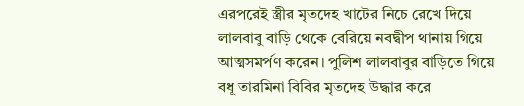এরপরেই স্ত্রীর মৃতদেহ খাটের নিচে রেখে দিয়ে লালবাবু বাড়ি থেকে বেরিয়ে নবদ্বীপ থানায় গিয়ে আত্মসমর্পণ করেন। পুলিশ লালবাবুর বাড়িতে গিয়ে বধূ তারমিনা বিবির মৃতদেহ উদ্ধার করে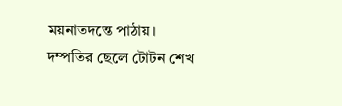ময়নাতদন্তে পাঠায়। দম্পতির ছেলে টোটন শেখ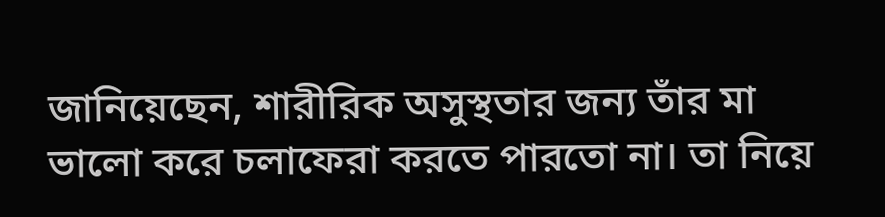জানিয়েছেন, শারীরিক অসুস্থতার জন্য তাঁর মা ভালো করে চলাফেরা করতে পারতো না। তা নিয়ে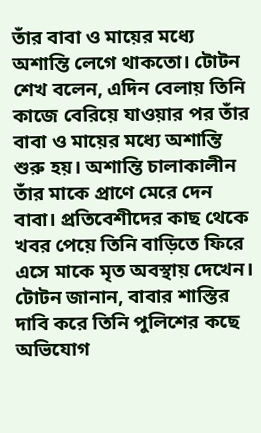তাঁর বাবা ও মায়ের মধ্যে অশান্তি লেগে থাকতো। টোটন শেখ বলেন, এদিন বেলায় তিনি কাজে বেরিয়ে যাওয়ার পর তাঁর বাবা ও মায়ের মধ্যে অশান্তি শুরু হয়। অশান্তি চালাকালীন তাঁর মাকে প্রাণে মেরে দেন বাবা। প্রতিবেশীদের কাছ থেকে খবর পেয়ে তিনি বাড়িতে ফিরে এসে মাকে মৃত অবস্থায় দেখেন। টোটন জানান, বাবার শাস্তির দাবি করে তিনি পুলিশের কছে অভিযোগ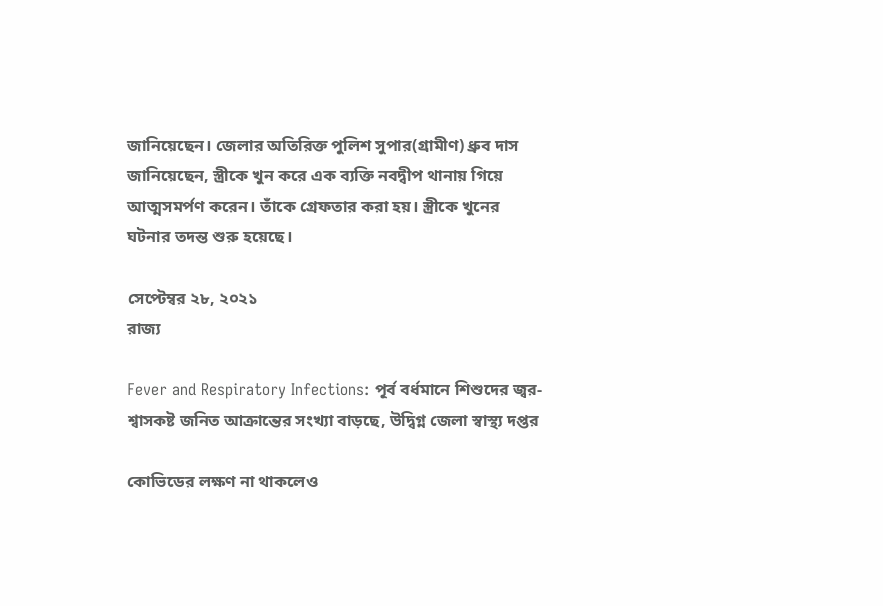জানিয়েছেন। জেলার অতিরিক্ত পুলিশ সুপার(গ্রামীণ) ধ্রুব দাস জানিয়েছেন, স্ত্রীকে খুন করে এক ব্যক্তি নবদ্বীপ থানায় গিয়ে আত্মসমর্পণ করেন। তাঁকে গ্রেফতার করা হয়। স্ত্রীকে খুনের ঘটনার তদন্ত শুরু হয়েছে।

সেপ্টেম্বর ২৮, ২০২১
রাজ্য

Fever and Respiratory Infections: পূর্ব বর্ধমানে শিশুদের জ্বর-শ্বাসকষ্ট জনিত আক্রান্তের সংখ্যা বাড়ছে, উদ্বিগ্ন জেলা স্বাস্থ্য দপ্তর

কোভিডের লক্ষণ না থাকলেও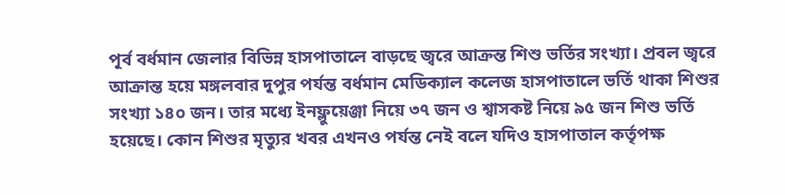পূর্ব বর্ধমান জেলার বিভিন্ন হাসপাতালে বাড়ছে জ্বরে আক্রন্ত শিশু ভর্তির সংখ্যা। প্রবল জ্বরে আক্রান্ত হয়ে মঙ্গলবার দুপুর পর্যন্ত বর্ধমান মেডিক্যাল কলেজ হাসপাতালে ভর্তি থাকা শিশুর সংখ্যা ১৪০ জন। তার মধ্যে ইনফ্লুয়েঞ্জা নিয়ে ৩৭ জন ও শ্বাসকষ্ট নিয়ে ৯৫ জন শিশু ভর্তি হয়েছে। কোন শিশুর মৃত্যুর খবর এখনও পর্যন্ত নেই বলে যদিও হাসপাতাল কর্তৃপক্ষ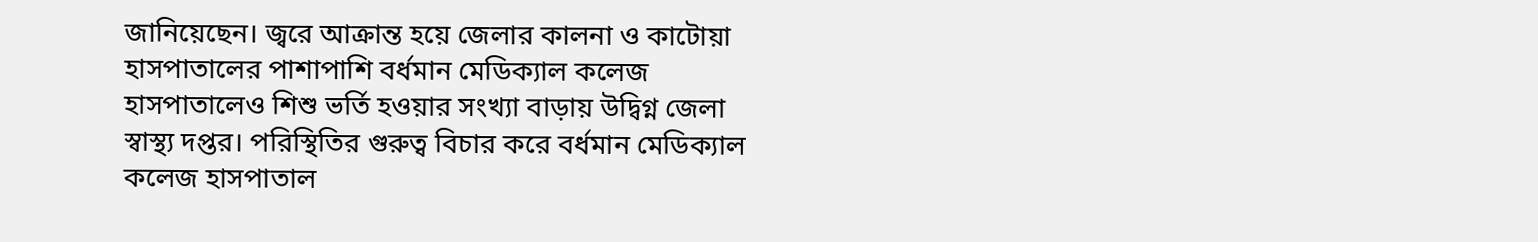জানিয়েছেন। জ্বরে আক্রান্ত হয়ে জেলার কালনা ও কাটোয়া হাসপাতালের পাশাপাশি বর্ধমান মেডিক্যাল কলেজ হাসপাতালেও শিশু ভর্তি হওয়ার সংখ্যা বাড়ায় উদ্বিগ্ন জেলা স্বাস্থ্য দপ্তর। পরিস্থিতির গুরুত্ব বিচার করে বর্ধমান মেডিক্যাল কলেজ হাসপাতাল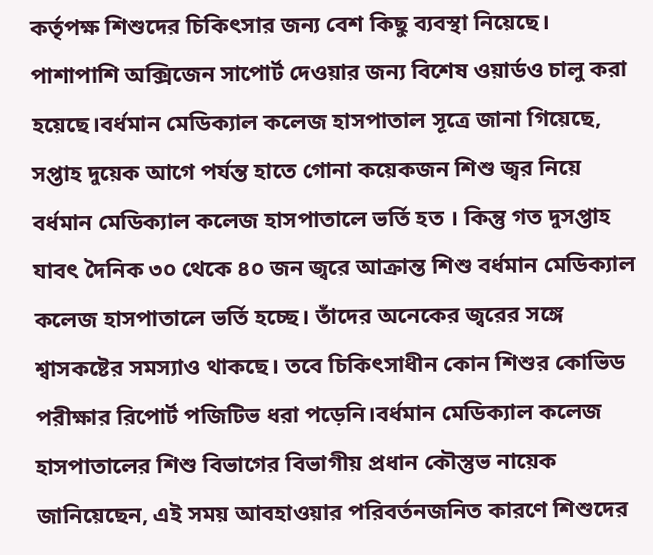কর্তৃপক্ষ শিশুদের চিকিৎসার জন্য বেশ কিছু ব্যবস্থা নিয়েছে। পাশাপাশি অক্সিজেন সাপোর্ট দেওয়ার জন্য বিশেষ ওয়ার্ডও চালু করা হয়েছে।বর্ধমান মেডিক্যাল কলেজ হাসপাতাল সূত্রে জানা গিয়েছে, সপ্তাহ দুয়েক আগে পর্যন্ত হাতে গোনা কয়েকজন শিশু জ্বর নিয়ে বর্ধমান মেডিক্যাল কলেজ হাসপাতালে ভর্তি হত । কিন্তু গত দুসপ্তাহ যাবৎ দৈনিক ৩০ থেকে ৪০ জন জ্বরে আক্রান্ত শিশু বর্ধমান মেডিক্যাল কলেজ হাসপাতালে ভর্তি হচ্ছে। তাঁদের অনেকের জ্বরের সঙ্গে শ্বাসকষ্টের সমস্যাও থাকছে। তবে চিকিৎসাধীন কোন শিশুর কোভিড পরীক্ষার রিপোর্ট পজিটিভ ধরা পড়েনি।বর্ধমান মেডিক্যাল কলেজ হাসপাতালের শিশু বিভাগের বিভাগীয় প্রধান কৌস্তুভ নায়েক জানিয়েছেন, এই সময় আবহাওয়ার পরিবর্তনজনিত কারণে শিশুদের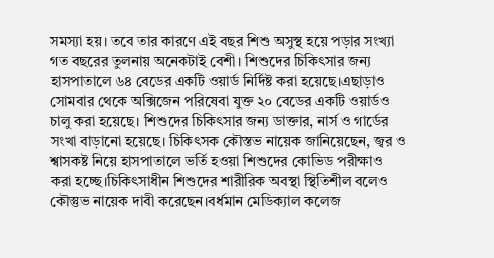সমস্যা হয়। তবে তার কারণে এই বছর শিশু অসুস্থ হয়ে পড়ার সংখ্যা গত বছরের তুলনায় অনেকটাই বেশী। শিশুদের চিকিৎসার জন্য হাসপাতালে ৬৪ বেডের একটি ওয়ার্ড নির্দিষ্ট করা হয়েছে।এছাড়াও সোমবার থেকে অক্সিজেন পরিষেবা যুক্ত ২০ বেডের একটি ওয়ার্ডও চালু করা হয়েছে। শিশুদের চিকিৎসার জন্য ডাক্তার, নার্স ও গার্ডের সংখা বাড়ানো হয়েছে। চিকিৎসক কৌস্তভ নায়েক জানিয়েছেন, জ্বর ও শ্বাসকষ্ট নিয়ে হাসপাতালে ভর্তি হওয়া শিশুদের কোভিড পরীক্ষাও করা হচ্ছে।চিকিৎসাধীন শিশুদের শারীরিক অবস্থা স্থিতিশীল বলেও কৌস্তুভ নায়েক দাবী করেছেন।বর্ধমান মেডিক্যাল কলেজ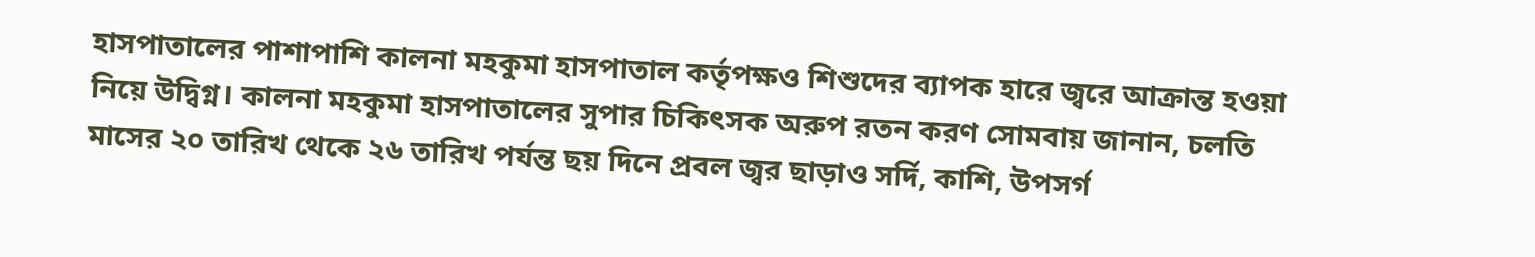হাসপাতালের পাশাপাশি কালনা মহকুমা হাসপাতাল কর্তৃপক্ষও শিশুদের ব্যাপক হারে জ্বরে আক্রান্ত হওয়া নিয়ে উদ্বিগ্ন। কালনা মহকুমা হাসপাতালের সুপার চিকিৎসক অরুপ রতন করণ সোমবায় জানান, চলতি মাসের ২০ তারিখ থেকে ২৬ তারিখ পর্যন্ত ছয় দিনে প্রবল জ্বর ছাড়াও সর্দি, কাশি, উপসর্গ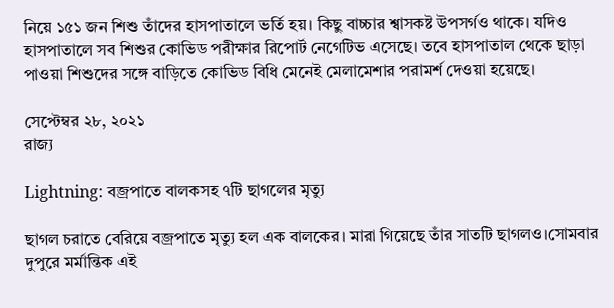নিয়ে ১৫১ জন শিশু তাঁদের হাসপাতালে ভর্তি হয়। কিছু বাচ্চার শ্বাসকষ্ট উপসর্গও থাকে। যদিও হাসপাতালে সব শিশুর কোভিড পরীক্ষার রিপোর্ট নেগেটিভ এসেছে। তবে হাসপাতাল থেকে ছাড়া পাওয়া শিশুদের সঙ্গে বাড়িতে কোভিড বিধি মেনেই মেলামেশার পরামর্শ দেওয়া হয়েছে।

সেপ্টেম্বর ২৮, ২০২১
রাজ্য

Lightning: বজ্রপাতে বালকসহ ৭টি ছাগলের মৃত্যু

ছাগল চরাতে বেরিয়ে বজ্রপাতে মৃত্যু হল এক বালকের। মারা গিয়েছে তাঁর সাতটি ছাগলও।সোমবার দুপুরে মর্মান্তিক এই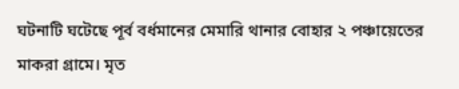ঘটনাটি ঘটেছে পূর্ব বর্ধমানের মেমারি থানার বোহার ২ পঞ্চায়েতের মাকরা গ্রামে। মৃত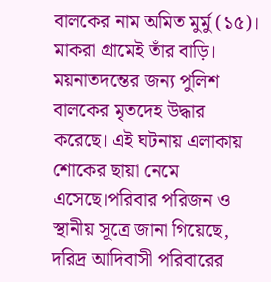বালকের নাম অমিত মুর্মু (১৫)। মাকরা গ্রামেই তাঁর বাড়ি। ময়নাতদন্তের জন্য পুলিশ বালকের মৃতদেহ উদ্ধার করেছে। এই ঘটনায় এলাকায় শোকের ছায়া নেমে এসেছে।পরিবার পরিজন ও স্থানীয় সূত্রে জানা গিয়েছে, দরিদ্র আদিবাসী পরিবারের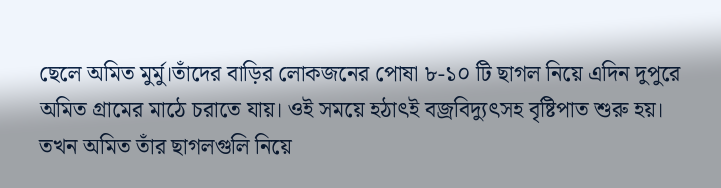ছেলে অমিত মুর্মু।তাঁদের বাড়ির লোকজনের পোষা ৮-১০ টি ছাগল নিয়ে এদিন দুপুরে অমিত গ্রামের মাঠে চরাতে যায়। ওই সময়ে হঠাৎই বজ্রবিদ্যুৎসহ বৃষ্টিপাত শুরু হয়। তখন অমিত তাঁর ছাগলগুলি নিয়ে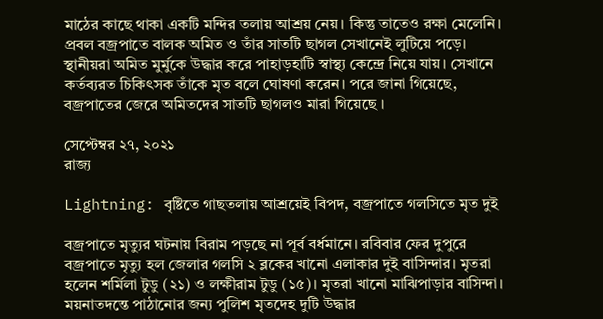মাঠের কাছে থাকা একটি মন্দির তলায় আশ্রয় নেয়। কিন্তু তাতেও রক্ষা মেলেনি। প্রবল বজ্রপাতে বালক অমিত ও তাঁর সাতটি ছাগল সেখানেই লুটিয়ে পড়ে। স্থানীয়রা অমিত মুর্মুকে উদ্ধার করে পাহাড়হাটি স্বাস্থ্য কেন্দ্রে নিয়ে যায়। সেখানে কর্তব্যরত চিকিৎসক তাঁকে মৃত বলে ঘোষণা করেন। পরে জানা গিয়েছে, বজ্রপাতের জেরে অমিতদের সাতটি ছাগলও মারা গিয়েছে ।

সেপ্টেম্বর ২৭, ২০২১
রাজ্য

Lightning: বৃষ্টিতে গাছতলায় আশ্রয়েই বিপদ, বজ্রপাতে গলসিতে মৃত দুই

বজ্রপাতে মৃত্যুর ঘটনায় বিরাম পড়ছে না পূর্ব বর্ধমানে। রবিবার ফের দুপুরে বজ্রপাতে মৃত্যু হল জেলার গলসি ২ ব্লকের খানো এলাকার দুই বাসিন্দার। মৃতরা হলেন শর্মিলা টুডু (২১) ও লক্ষীরাম টুডু (১৫)। মৃতরা খানো মাঝিপাড়ার বাসিন্দা। ময়নাতদন্তে পাঠানোর জন্য পুলিশ মৃতদেহ দুটি উদ্ধার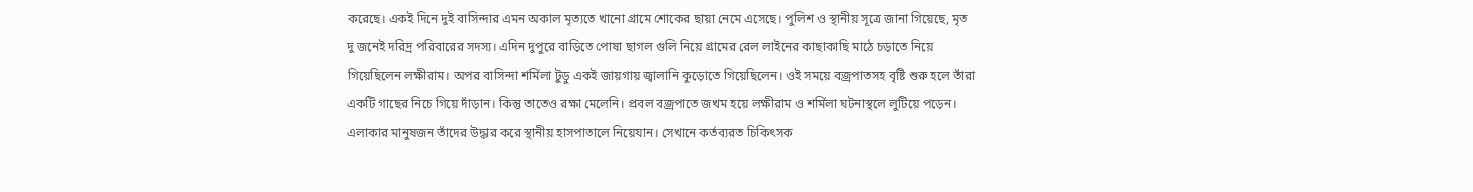করেছে। একই দিনে দুই বাসিন্দার এমন অকাল মৃত্যতে খানো গ্রামে শোকের ছায়া নেমে এসেছে। পুলিশ ও স্থানীয় সূত্রে জানা গিয়েছে, মৃত দু জনেই দরিদ্র পরিবারের সদস্য। এদিন দুপুরে বাড়িতে পোষা ছাগল গুলি নিয়ে গ্রামের রেল লাইনের কাছাকাছি মাঠে চড়াতে নিয়ে গিয়েছিলেন লক্ষীরাম। অপর বাসিন্দা শর্মিলা টুডু একই জায়গায় জ্বালানি কুড়োতে গিয়েছিলেন। ওই সময়ে বজ্রপাতসহ বৃষ্টি শুরু হলে তাঁরা একটি গাছের নিচে গিয়ে দাঁড়ান। কিন্তু তাতেও রক্ষা মেলেনি। প্রবল বজ্রপাতে জখম হয়ে লক্ষীরাম ও শর্মিলা ঘটনাস্থলে লুটিয়ে পড়েন। এলাকার মানুষজন তাঁদের উদ্ধার করে স্থানীয় হাসপাতালে নিয়েযান। সেখানে কর্তব্যরত চিকিৎসক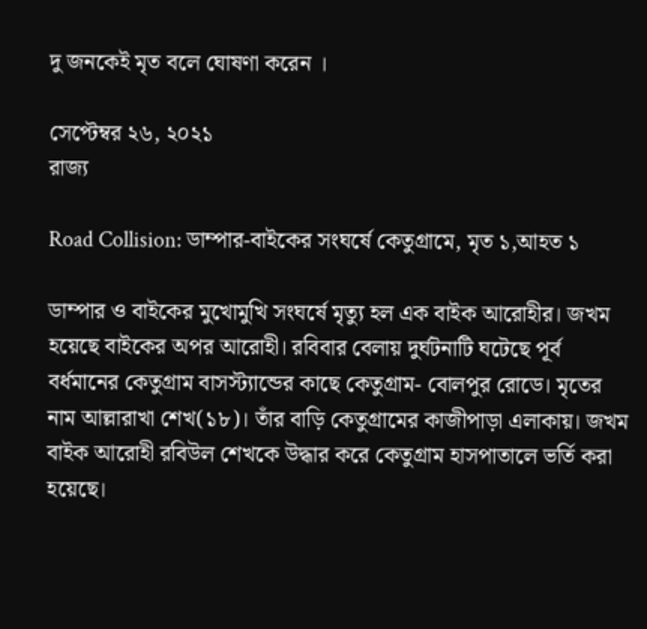দু জনকেই মৃত বলে ঘোষণা করেন ।

সেপ্টেম্বর ২৬, ২০২১
রাজ্য

Road Collision: ডাম্পার-বাইকের সংঘর্ষে কেতুগ্রামে, মৃত ১,আহত ১

ডাম্পার ও বাইকের মুখোমুখি সংঘর্ষে মৃত্যু হল এক বাইক আরোহীর। জখম হয়েছে বাইকের অপর আরোহী। রবিবার বেলায় দুর্ঘটনাটি ঘটেছে পূর্ব বর্ধমানের কেতুগ্রাম বাসস্ট্যান্ডের কাছে কেতুগ্রাম- বোলপুর রোডে। মৃতের নাম আল্লারাখা শেখ(১৮)। তাঁর বাড়ি কেতুগ্রামের কাজীপাড়া এলাকায়। জখম বাইক আরোহী রবিউল শেখকে উদ্ধার করে কেতুগ্রাম হাসপাতালে ভর্তি করা হয়েছে।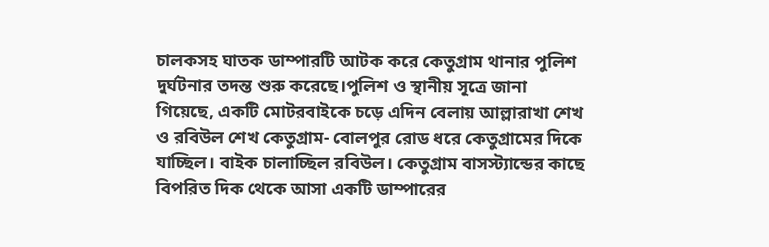চালকসহ ঘাতক ডাম্পারটি আটক করে কেতুগ্রাম থানার পুলিশ দুর্ঘটনার তদন্ত শুরু করেছে।পুলিশ ও স্থানীয় সূত্রে জানা গিয়েছে, একটি মোটরবাইকে চড়ে এদিন বেলায় আল্লারাখা শেখ ও রবিউল শেখ কেতুগ্রাম- বোলপুর রোড ধরে কেতুগ্রামের দিকে যাচ্ছিল। বাইক চালাচ্ছিল রবিউল। কেতুগ্রাম বাসস্ট্যান্ডের কাছে বিপরিত দিক থেকে আসা একটি ডাম্পারের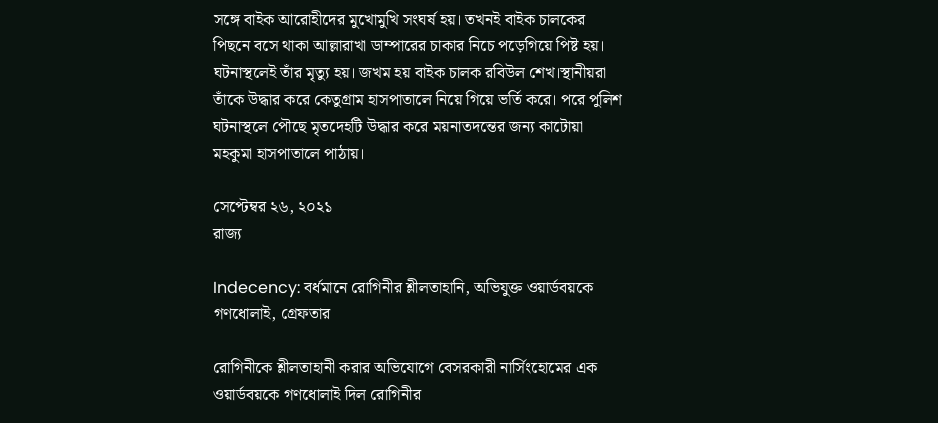সঙ্গে বাইক আরোহীদের মুখোমুখি সংঘর্ষ হয়। তখনই বাইক চালকের পিছনে বসে থাকা আল্লারাখা ডাম্পারের চাকার নিচে পড়েগিয়ে পিষ্ট হয়। ঘটনাস্থলেই তাঁর মৃত্যু হয়। জখম হয় বাইক চালক রবিউল শেখ।স্থানীয়রা তাঁকে উদ্ধার করে কেতুগ্রাম হাসপাতালে নিয়ে গিয়ে ভর্তি করে। পরে পুলিশ ঘটনাস্থলে পৌছে মৃতদেহটি উদ্ধার করে ময়নাতদন্তের জন্য কাটোয়া মহকুমা হাসপাতালে পাঠায়।

সেপ্টেম্বর ২৬, ২০২১
রাজ্য

Indecency: বর্ধমানে রোগিনীর শ্লীলতাহানি, অভিযুক্ত ওয়ার্ডবয়কে গণধোলাই, গ্রেফতার

রোগিনীকে শ্লীলতাহানী করার অভিযোগে বেসরকারী নার্সিংহোমের এক ওয়ার্ডবয়কে গণধোলাই দিল রোগিনীর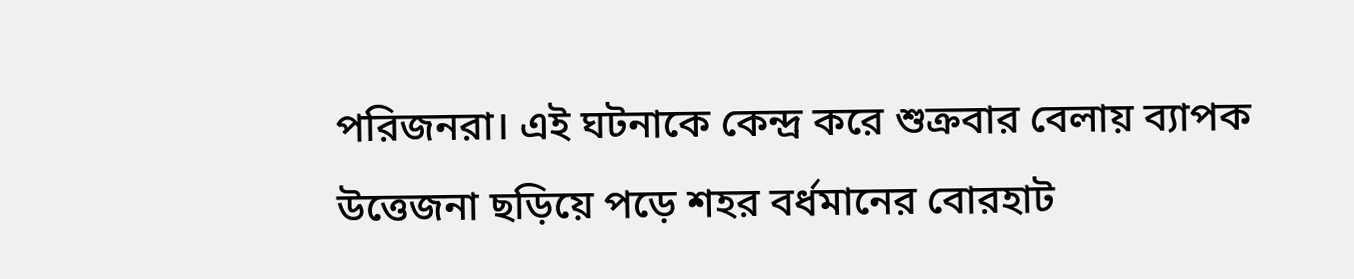পরিজনরা। এই ঘটনাকে কেন্দ্র করে শুক্রবার বেলায় ব্যাপক উত্তেজনা ছড়িয়ে পড়ে শহর বর্ধমানের বোরহাট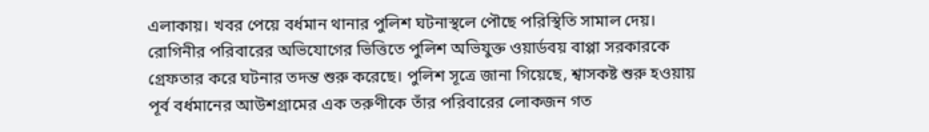এলাকায়। খবর পেয়ে বর্ধমান থানার পুলিশ ঘটনাস্থলে পৌছে পরিস্থিতি সামাল দেয়। রোগিনীর পরিবারের অভিযোগের ভিত্তিতে পুলিশ অভিযুক্ত ওয়ার্ডবয় বাপ্পা সরকারকে গ্রেফতার করে ঘটনার তদন্ত শুরু করেছে। পুলিশ সূত্রে জানা গিয়েছে, শ্বাসকষ্ট শুরু হওয়ায় পূর্ব বর্ধমানের আউশগ্রামের এক তরুণীকে তাঁর পরিবারের লোকজন গত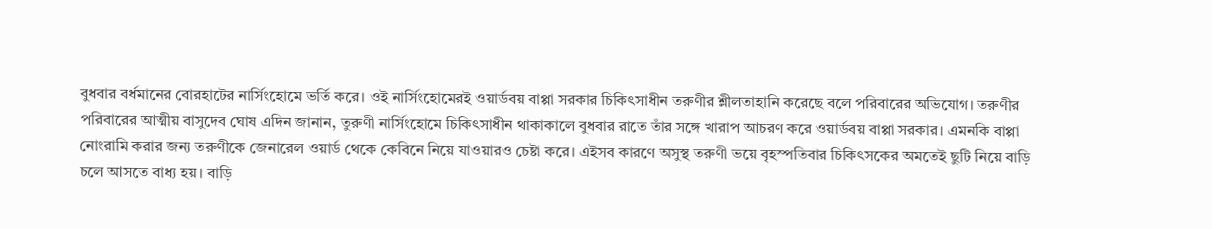বুধবার বর্ধমানের বোরহাটের নার্সিংহোমে ভর্তি করে। ওই নার্সিংহোমেরই ওয়ার্ডবয় বাপ্পা সরকার চিকিৎসাধীন তরুণীর শ্লীলতাহানি করেছে বলে পরিবারের অভিযোগ। তরুণীর পরিবারের আত্মীয় বাসুদেব ঘোষ এদিন জানান, তুরুণী নার্সিংহোমে চিকিৎসাধীন থাকাকালে বুধবার রাতে তাঁর সঙ্গে খারাপ আচরণ করে ওয়ার্ডবয় বাপ্পা সরকার। এমনকি বাপ্পা নোংরামি করার জন্য তরুণীকে জেনারেল ওয়ার্ড থেকে কেবিনে নিয়ে যাওয়ারও চেষ্টা করে। এইসব কারণে অসুস্থ তরুণী ভয়ে বৃহস্পতিবার চিকিৎসকের অমতেই ছুটি নিয়ে বাড়ি চলে আসতে বাধ্য হয়। বাড়ি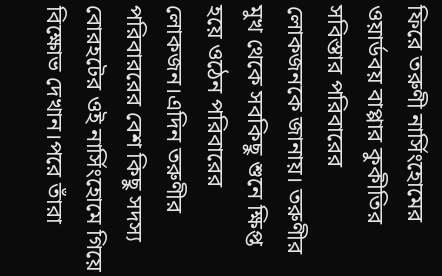ফিরে তরুণী নার্সিংহোমের ওয়ার্ডবয় বাপ্পার কুকীতির সবিস্তার পরিবারের লোকজনকে জানায়। তরুণীর মুখ থেকে সবকিছু শুনে ক্ষিপ্ত হয়ে ওঠেন পরিবারের লোকজন।এদিন তরুণীর পরিবাররের বেশ কিছু সদস্য বোরহটের ওই নার্সিংহোমে গিয়ে বিক্ষোভ দেখান।পরে তাঁরা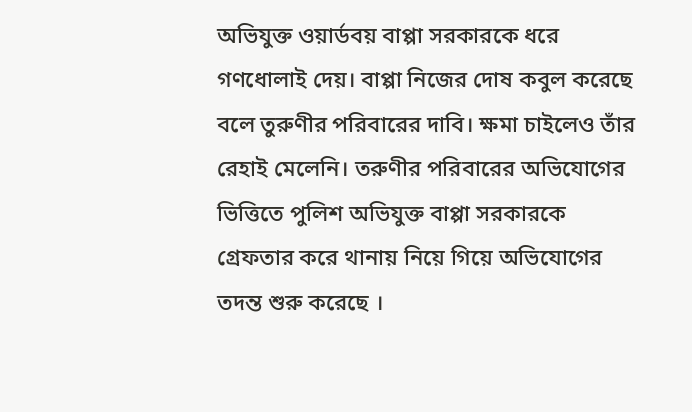অভিযুক্ত ওয়ার্ডবয় বাপ্পা সরকারকে ধরে গণধোলাই দেয়। বাপ্পা নিজের দোষ কবুল করেছে বলে তুরুণীর পরিবারের দাবি। ক্ষমা চাইলেও তাঁর রেহাই মেলেনি। তরুণীর পরিবারের অভিযোগের ভিত্তিতে পুলিশ অভিযুক্ত বাপ্পা সরকারকে গ্রেফতার করে থানায় নিয়ে গিয়ে অভিযোগের তদন্ত শুরু করেছে ।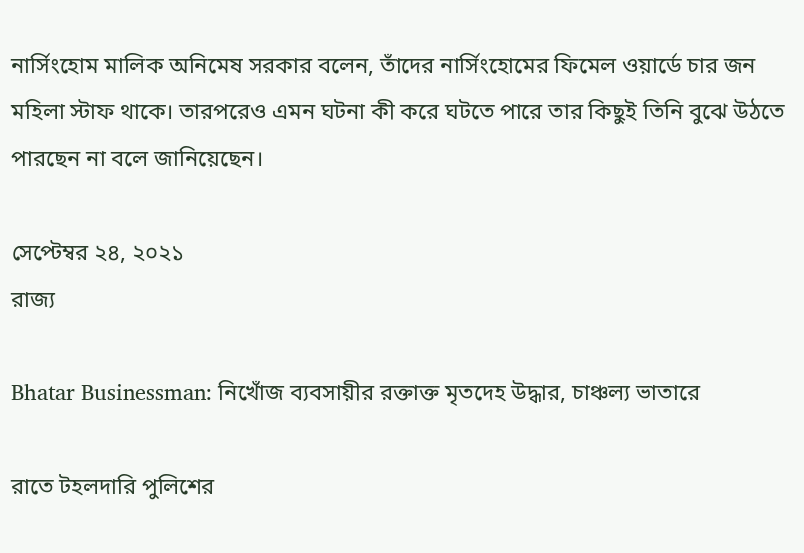নার্সিংহোম মালিক অনিমেষ সরকার বলেন, তাঁদের নার্সিংহোমের ফিমেল ওয়ার্ডে চার জন মহিলা স্টাফ থাকে। তারপরেও এমন ঘটনা কী করে ঘটতে পারে তার কিছুই তিনি বুঝে উঠতে পারছেন না বলে জানিয়েছেন।

সেপ্টেম্বর ২৪, ২০২১
রাজ্য

Bhatar Businessman: নিখোঁজ ব্যবসায়ীর রক্তাক্ত মৃতদেহ উদ্ধার, চাঞ্চল্য ভাতারে

রাতে টহলদারি পুলিশের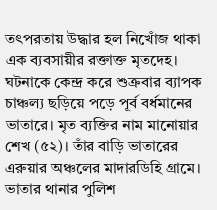তৎপরতায় উদ্ধার হল নিখোঁজ থাকা এক ব্যবসায়ীর রক্তাক্ত মৃতদেহ। ঘটনাকে কেন্দ্র করে শুক্রবার ব্যাপক চাঞ্চল্য ছড়িয়ে পড়ে পূর্ব বর্ধমানের ভাতারে। মৃত ব্যক্তির নাম মানোয়ার শেখ (৫২)। তাঁর বাড়ি ভাতারের এরুয়ার অঞ্চলের মাদারডিহি গ্রামে। ভাতার থানার পুলিশ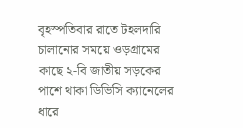বৃহস্পতিবার রাতে টহলদারি চালানোর সময়ে ওড়গ্রামের কাছে ২-বি জাতীয় সড়কের পাশে থাকা ডিভিসি ক্যানেলের ধারে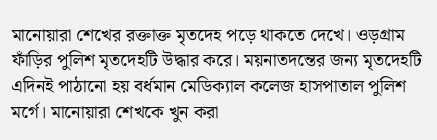মানোয়ারা শেখের রক্তাক্ত মৃতদেহ পড়ে থাকতে দেখে। ওড়গ্রাম ফাঁড়ির পুলিশ মৃতদেহটি উদ্ধার করে। ময়নাতদন্তের জন্য মৃতদেহটি এদিনই পাঠানো হয় বর্ধমান মেডিক্যাল কলেজ হাসপাতাল পুলিশ মর্গে। মানোয়ারা শেখকে খুন করা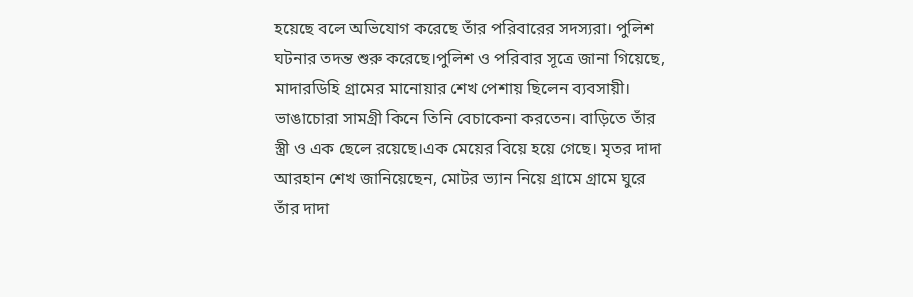হয়েছে বলে অভিযোগ করেছে তাঁর পরিবারের সদস্যরা। পুলিশ ঘটনার তদন্ত শুরু করেছে।পুলিশ ও পরিবার সূত্রে জানা গিয়েছে, মাদারডিহি গ্রামের মানোয়ার শেখ পেশায় ছিলেন ব্যবসায়ী। ভাঙাচোরা সামগ্রী কিনে তিনি বেচাকেনা করতেন। বাড়িতে তাঁর স্ত্রী ও এক ছেলে রয়েছে।এক মেয়ের বিয়ে হয়ে গেছে। মৃতর দাদা আরহান শেখ জানিয়েছেন, মোটর ভ্যান নিয়ে গ্রামে গ্রামে ঘুরে তাঁর দাদা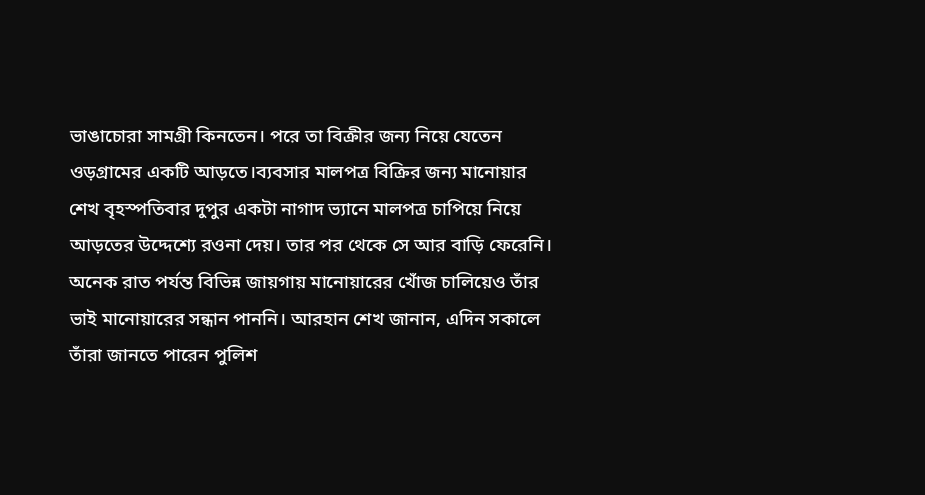ভাঙাচোরা সামগ্রী কিনতেন। পরে তা বিক্রীর জন্য নিয়ে যেতেন ওড়গ্রামের একটি আড়তে।ব্যবসার মালপত্র বিক্রির জন্য মানোয়ার শেখ বৃহস্পতিবার দুপুর একটা নাগাদ ভ্যানে মালপত্র চাপিয়ে নিয়ে আড়তের উদ্দেশ্যে রওনা দেয়। তার পর থেকে সে আর বাড়ি ফেরেনি। অনেক রাত পর্যন্ত বিভিন্ন জায়গায় মানোয়ারের খোঁজ চালিয়েও তাঁর ভাই মানোয়ারের সন্ধান পাননি। আরহান শেখ জানান, এদিন সকালে তাঁরা জানতে পারেন পুলিশ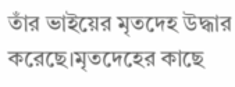তাঁর ভাইয়ের মৃতদেহ উদ্ধার করেছে।মৃতদেহের কাছে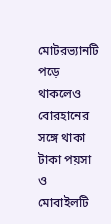মোটরভ্যানটি পড়ে থাকলেও বোরহানের সঙ্গে থাকা টাকা পয়সা ও মোবাইলটি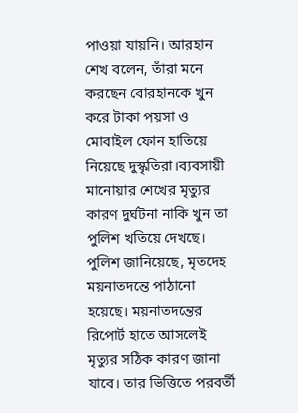পাওয়া যায়নি। আরহান শেখ বলেন, তাঁরা মনে করছেন বোরহানকে খুন করে টাকা পয়সা ও মোবাইল ফোন হাতিয়ে নিয়েছে দুস্কৃতিরা।ব্যবসায়ী মানোয়ার শেখের মৃত্যুর কারণ দুর্ঘটনা নাকি খুন তা পুলিশ খতিয়ে দেখছে। পুলিশ জানিয়েছে, মৃতদেহ ময়নাতদন্তে পাঠানো হয়েছে। ময়নাতদন্তের রিপোর্ট হাতে আসলেই মৃত্যুর সঠিক কারণ জানা যাবে। তার ভিত্তিতে পরবর্তী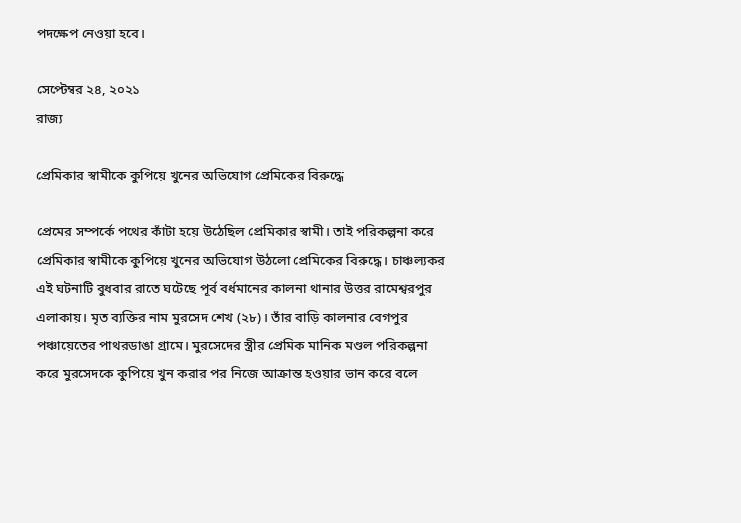পদক্ষেপ নেওয়া হবে।

সেপ্টেম্বর ২৪, ২০২১
রাজ্য

প্রেমিকার স্বামীকে কুপিয়ে খুনের অভিযোগ প্রেমিকের বিরুদ্ধে

প্রেমের সম্পর্কে পথের কাঁটা হয়ে উঠেছিল প্রেমিকার স্বামী। তাই পরিকল্পনা করে প্রেমিকার স্বামীকে কুপিয়ে খুনের অভিযোগ উঠলো প্রেমিকের বিরুদ্ধে। চাঞ্চল্যকর এই ঘটনাটি বুধবার রাতে ঘটেছে পূর্ব বর্ধমানের কালনা থানার উত্তর রামেশ্বরপুর এলাকায়। মৃত ব্যক্তির নাম মুরসেদ শেখ (২৮)। তাঁর বাড়ি কালনার বেগপুর পঞ্চায়েতের পাথরডাঙা গ্রামে। মুরসেদের স্ত্রীর প্রেমিক মানিক মণ্ডল পরিকল্পনা করে মুরসেদকে কুপিয়ে খুন করার পর নিজে আক্রান্ত হওয়ার ভান করে বলে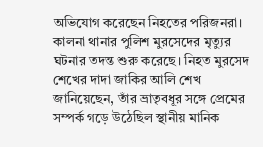অভিযোগ করেছেন নিহতের পরিজনরা। কালনা থানার পুলিশ মুরসেদের মৃত্যুর ঘটনার তদন্ত শুরু করেছে। নিহত মুরসেদ শেখের দাদা জাকির আলি শেখ জানিয়েছেন, তাঁর ভ্রাতৃবধূর সঙ্গে প্রেমের সম্পর্ক গড়ে উঠেছিল স্থানীয় মানিক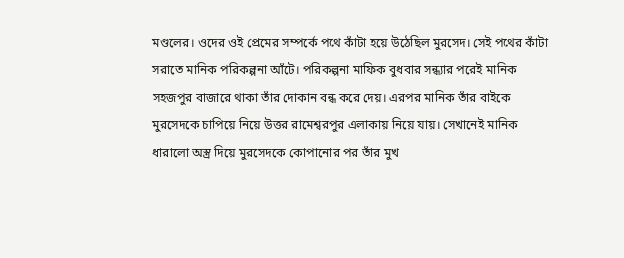মণ্ডলের। ওদের ওই প্রেমের সম্পর্কে পথে কাঁটা হয়ে উঠেছিল মুরসেদ। সেই পথের কাঁটা সরাতে মানিক পরিকল্পনা আঁটে। পরিকল্পনা মাফিক বুধবার সন্ধ্যার পরেই মানিক সহজপুর বাজারে থাকা তাঁর দোকান বন্ধ করে দেয়। এরপর মানিক তাঁর বাইকে মুরসেদকে চাপিয়ে নিয়ে উত্তর রামেশ্বরপুর এলাকায় নিয়ে যায়। সেখানেই মানিক ধারালো অস্ত্র দিয়ে মুরসেদকে কোপানোর পর তাঁর মুখ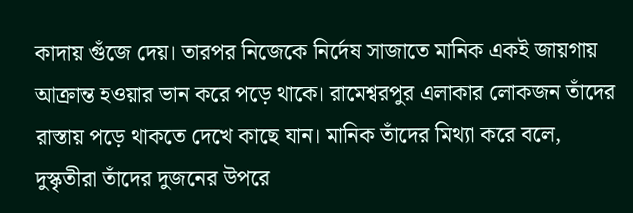কাদায় গুঁজে দেয়। তারপর নিজেকে নির্দেষ সাজাতে মানিক একই জায়গায় আক্রান্ত হওয়ার ভান করে পড়ে থাকে। রামেশ্বরপুর এলাকার লোকজন তাঁদের রাস্তায় পড়ে থাকতে দেখে কাছে যান। মানিক তাঁদের মিথ্যা করে বলে, দুস্কৃতীরা তাঁদের দুজনের উপরে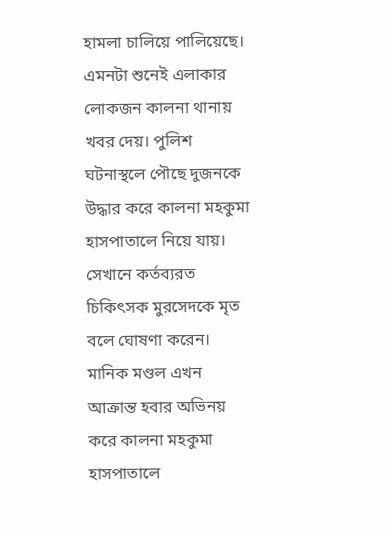হামলা চালিয়ে পালিয়েছে। এমনটা শুনেই এলাকার লোকজন কালনা থানায় খবর দেয়। পুলিশ ঘটনাস্থলে পৌছে দুজনকে উদ্ধার করে কালনা মহকুমা হাসপাতালে নিয়ে যায়। সেখানে কর্তব্যরত চিকিৎসক মুরসেদকে মৃত বলে ঘোষণা করেন। মানিক মণ্ডল এখন আক্রান্ত হবার অভিনয় করে কালনা মহকুমা হাসপাতালে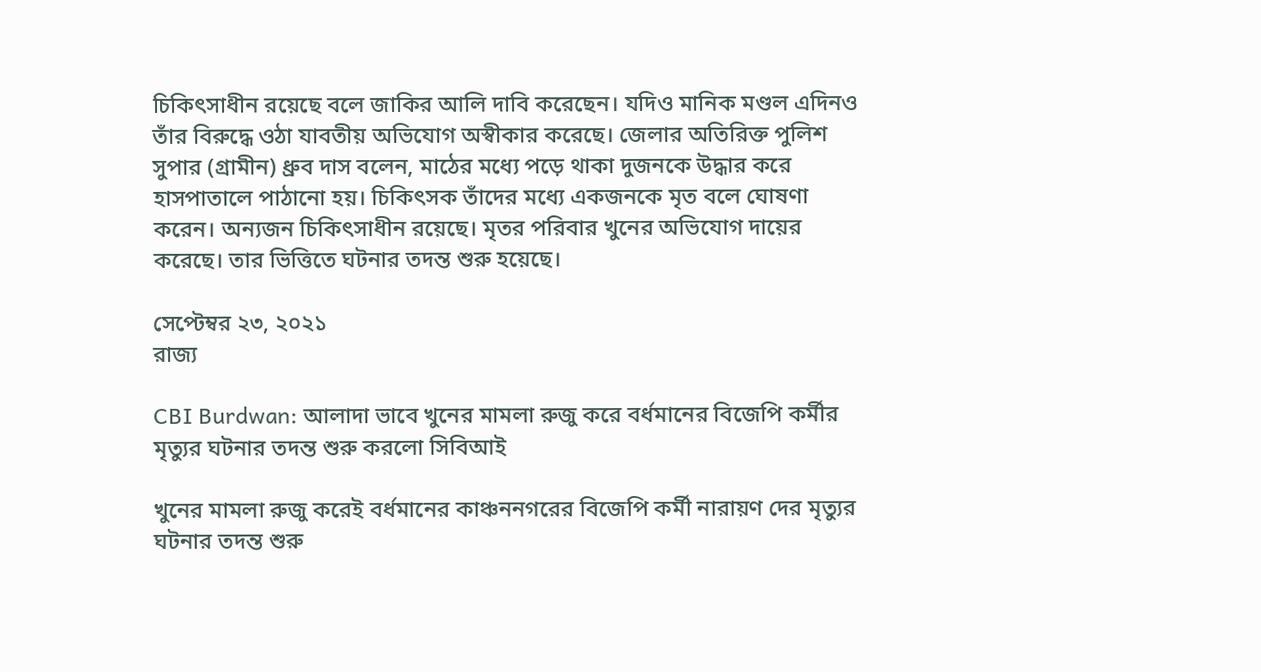চিকিৎসাধীন রয়েছে বলে জাকির আলি দাবি করেছেন। যদিও মানিক মণ্ডল এদিনও তাঁর বিরুদ্ধে ওঠা যাবতীয় অভিযোগ অস্বীকার করেছে। জেলার অতিরিক্ত পুলিশ সুপার (গ্রামীন) ধ্রুব দাস বলেন, মাঠের মধ্যে পড়ে থাকা দুজনকে উদ্ধার করে হাসপাতালে পাঠানো হয়। চিকিৎসক তাঁদের মধ্যে একজনকে মৃত বলে ঘোষণা করেন। অন্যজন চিকিৎসাধীন রয়েছে। মৃতর পরিবার খুনের অভিযোগ দায়ের করেছে। তার ভিত্তিতে ঘটনার তদন্ত শুরু হয়েছে।

সেপ্টেম্বর ২৩, ২০২১
রাজ্য

CBI Burdwan: আলাদা ভাবে খুনের মামলা রুজু করে বর্ধমানের বিজেপি কর্মীর মৃত্যুর ঘটনার তদন্ত শুরু করলো সিবিআই

খুনের মামলা রুজু করেই বর্ধমানের কাঞ্চননগরের বিজেপি কর্মী নারায়ণ দের মৃত্যুর ঘটনার তদন্ত শুরু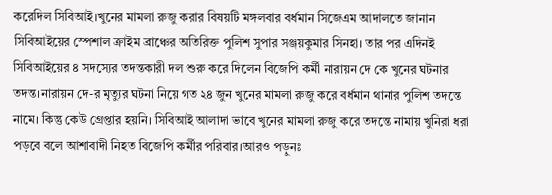করেদিল সিবিআই।খুনের মামলা রুজু করার বিষয়টি মঙ্গলবার বর্ধমান সিজেএম আদালতে জানান সিবিআইয়ের স্পেশাল ক্রাইম ব্রাঞ্চের অতিরিক্ত পুলিশ সুপার সঞ্জয়কুমার সিনহা। তার পর এদিনই সিবিআইয়ের ৪ সদস্যের তদন্তকারী দল শুরু করে দিলেন বিজেপি কর্মী নারায়ন দে কে খুনের ঘটনার তদন্ত।নারায়ন দে-র মৃত্যুর ঘটনা নিয়ে গত ২৪ জুন খুনের মামলা রুজু করে বর্ধমান থানার পুলিশ তদন্তে নামে। কিন্তু কেউ গ্রেপ্তার হয়নি। সিবিআই আলাদা ভাবে খুনের মামলা রুজু করে তদন্তে নামায় খুনিরা ধরা পড়বে বলে আশাবাদী নিহত বিজেপি কর্মীর পরিবার।আরও পড়ুনঃ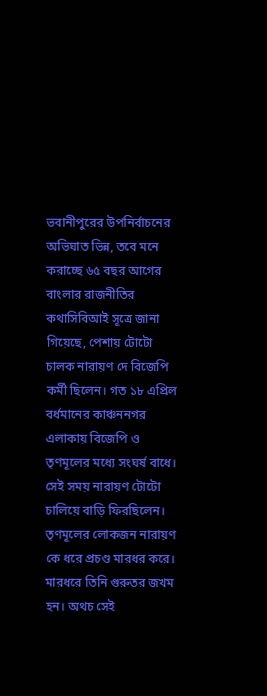ভবানীপুরের উপনির্বাচনের অভিঘাত ভিন্ন, তবে মনে করাচ্ছে ৬৫ বছর আগের বাংলার রাজনীতির কথাসিবিআই সূত্রে জানা গিয়েছে, পেশায় টোটো চালক নারায়ণ দে বিজেপি কর্মী ছিলেন। গত ১৮ এপ্রিল বর্ধমানের কাঞ্চননগর এলাকায় বিজেপি ও তৃণমূলের মধ্যে সংঘর্ষ বাধে। সেই সময় নারায়ণ টোটো চালিয়ে বাড়ি ফিরছিলেন। তৃণমূলের লোকজন নারায়ণ কে ধরে প্রচণ্ড মারধর করে। মারধরে তিনি গুরুতর জখম হন। অথচ সেই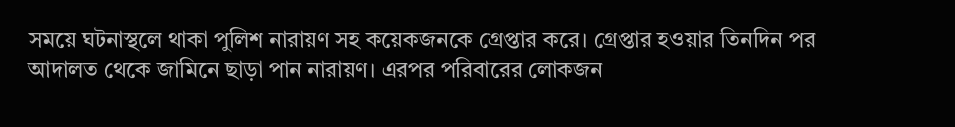সময়ে ঘটনাস্থলে থাকা পুলিশ নারায়ণ সহ কয়েকজনকে গ্রেপ্তার করে। গ্রেপ্তার হওয়ার তিনদিন পর আদালত থেকে জামিনে ছাড়া পান নারায়ণ। এরপর পরিবারের লোকজন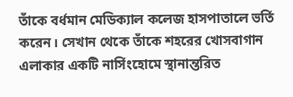তাঁকে বর্ধমান মেডিক্যাল কলেজ হাসপাতালে ভর্তি করেন। সেখান থেকে তাঁকে শহরের খোসবাগান এলাকার একটি নার্সিংহোমে স্থানান্তরিত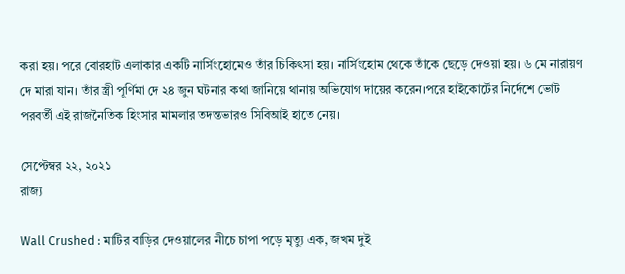করা হয়। পরে বোরহাট এলাকার একটি নার্সিংহোমেও তাঁর চিকিৎসা হয়। নার্সিংহোম থেকে তাঁকে ছেড়ে দেওয়া হয়। ৬ মে নারায়ণ দে মারা যান। তাঁর স্ত্রী পূর্ণিমা দে ২৪ জুন ঘটনার কথা জানিয়ে থানায় অভিযোগ দায়ের করেন।পরে হাইকোর্টের নির্দেশে ভোট পরবর্তী এই রাজনৈতিক হিংসার মামলার তদন্তভারও সিবিআই হাতে নেয়।

সেপ্টেম্বর ২২, ২০২১
রাজ্য

Wall Crushed : মাটির বাড়ির দেওয়ালের নীচে চাপা পড়ে মৃত্যু এক, জখম দুই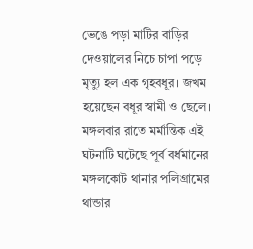ভেঙে পড়া মাটির বাড়ির দেওয়ালের নিচে চাপা পড়ে মৃত্যু হল এক গৃহবধূর। জখম হয়েছেন বধূর স্বামী ও ছেলে। মঙ্গলবার রাতে মর্মান্তিক এই ঘটনাটি ঘটেছে পূর্ব বর্ধমানের মঙ্গলকোট থানার পলিগ্রামের থান্ডার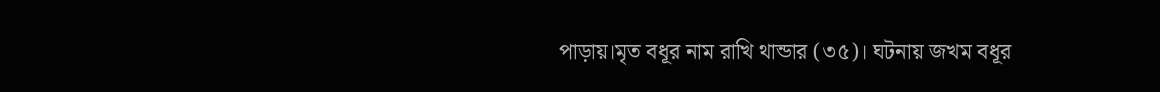পাড়ায়।মৃত বধূর নাম রাখি থান্ডার (৩৫)। ঘটনায় জখম বধূর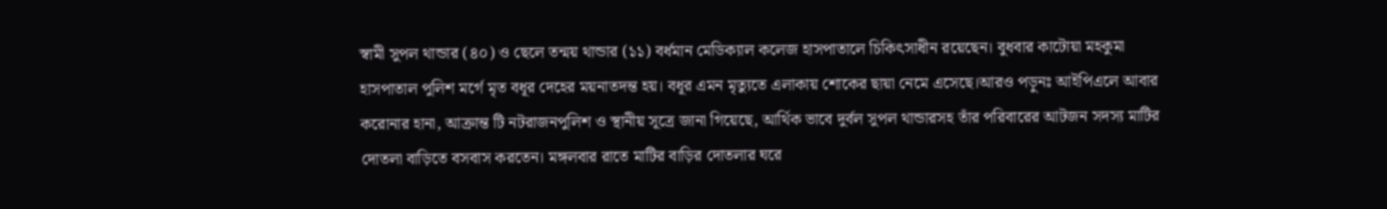স্বামী সুপল থান্ডার (৪০) ও ছেলে তন্ময় থান্ডার (১১) বর্ধমান মেডিক্যাল কলেজ হাসপাতালে চিকিৎসাধীন রয়েছেন। বুধবার কাটোয়া মহকুমা হাসপাতাল পুলিশ মর্গে মৃত বধূর দেহের ময়নাতদন্ত হয়। বধূর এমন মৃত্যুতে এলাকায় শোকের ছায়া নেমে এসেছে।আরও পড়ুনঃ আইপিএলে আবার করোনার হানা, আক্রান্ত টি নটরাজনপুলিশ ও স্থানীয় সূত্রে জানা গিয়েছে, আর্থিক ভাবে দুর্বল সুপল থান্ডারসহ তাঁর পরিবারের আটজন সদস্য মাটির দোতলা বাড়িতে বসবাস করতেন। মঙ্গলবার রাতে মাটির বাড়ির দোতলার ঘরে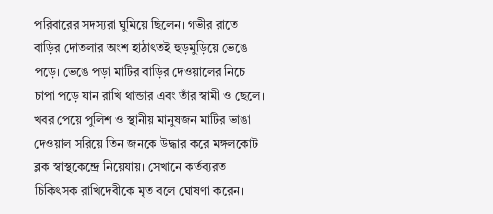পরিবারের সদস্যরা ঘুমিয়ে ছিলেন। গভীর রাতে বাড়ির দোতলার অংশ হাঠাৎতই হুড়মুড়িয়ে ভেঙে পড়ে। ভেঙে পড়া মাটির বাড়ির দেওয়ালের নিচে চাপা পড়ে যান রাখি থান্ডার এবং তাঁর স্বামী ও ছেলে। খবর পেয়ে পুলিশ ও স্থানীয় মানুষজন মাটির ভাঙা দেওয়াল সরিয়ে তিন জনকে উদ্ধার করে মঙ্গলকোট ব্লক স্বাস্থকেন্দ্রে নিয়েযায়। সেখানে কর্তব্যরত চিকিৎসক রাখিদেবীকে মৃত বলে ঘোষণা করেন।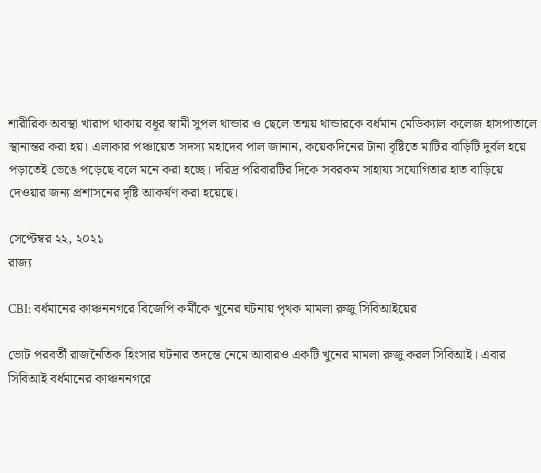শারীরিক অবস্থা খারাপ থাকায় বধূর স্বামী সুপল থান্ডার ও ছেলে তন্ময় থান্ডারকে বর্ধমান মেডিক্যাল কলেজ হাসপাতালে স্থানান্তর করা হয়। এলাকার পঞ্চায়েত সদস্য মহাদেব পাল জানান, কয়েকদিনের টানা বৃষ্টিতে মাটির বাড়িটি দুর্বল হয়ে পড়াতেই ভেঙে পড়েছে বলে মনে করা হচ্ছে। দরিদ্র পরিবারটির দিকে সবরকম সাহায্য সযোগিতার হাত বাড়িয়ে দেওয়ার জন্য প্রশাসনের দৃষ্টি আকর্ষণ করা হয়েছে।

সেপ্টেম্বর ২২, ২০২১
রাজ্য

CBI: বর্ধমানের কাঞ্চননগরে বিজেপি কর্মীকে খুনের ঘটনায় পৃথক মামলা রুজু সিবিআইয়ের

ভোট পরবর্তী রাজনৈতিক হিংসার ঘটনার তদন্তে নেমে আবারও একটি খুনের মামলা রুজু করল সিবিআই। এবার সিবিআই বর্ধমানের কাঞ্চননগরে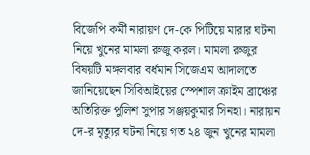বিজেপি কর্মী নারায়ণ দে-কে পিটিয়ে মারার ঘটনা নিয়ে খুনের মামলা রুজু করল। মামলা রুজুর বিষয়টি মঙ্গলবার বর্ধমান সিজেএম আদালতে জানিয়েছেন সিবিআইয়ের স্পেশাল ক্রাইম ব্রাঞ্চের অতিরিক্ত পুলিশ সুপার সঞ্জয়কুমার সিনহা। নারায়ন দে-র মৃত্যুর ঘটনা নিয়ে গত ২৪ জুন খুনের মামলা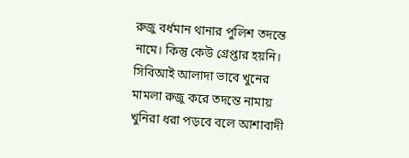রুজু বর্ধমান থানার পুলিশ তদন্তে নামে। কিন্তু কেউ গ্রেপ্তার হয়নি। সিবিআই আলাদা ভাবে খুনের মামলা রুজু করে তদন্তে নামায় খুনিরা ধরা পড়বে বলে আশাবাদী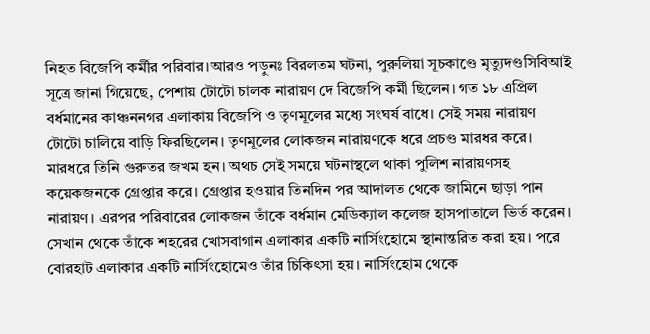নিহত বিজেপি কর্মীর পরিবার।আরও পড়ুনঃ বিরলতম ঘটনা, পুরুলিয়া সূচকাণ্ডে মৃত্যুদণ্ডসিবিআই সূত্রে জানা গিয়েছে, পেশায় টোটো চালক নারায়ণ দে বিজেপি কর্মী ছিলেন। গত ১৮ এপ্রিল বর্ধমানের কাঞ্চননগর এলাকায় বিজেপি ও তৃণমূলের মধ্যে সংঘর্ষ বাধে। সেই সময় নারায়ণ টোটো চালিয়ে বাড়ি ফিরছিলেন। তৃণমূলের লোকজন নারায়ণকে ধরে প্রচণ্ড মারধর করে। মারধরে তিনি গুরুতর জখম হন। অথচ সেই সময়ে ঘটনাস্থলে থাকা পুলিশ নারায়ণসহ কয়েকজনকে গ্রেপ্তার করে। গ্রেপ্তার হওয়ার তিনদিন পর আদালত থেকে জামিনে ছাড়া পান নারায়ণ। এরপর পরিবারের লোকজন তাঁকে বর্ধমান মেডিক্যাল কলেজ হাসপাতালে ভির্ত করেন। সেখান থেকে তাঁকে শহরের খোসবাগান এলাকার একটি নার্সিংহোমে স্থানান্তরিত করা হয়। পরে বোরহাট এলাকার একটি নার্সিংহোমেও তাঁর চিকিৎসা হয়। নার্সিংহোম থেকে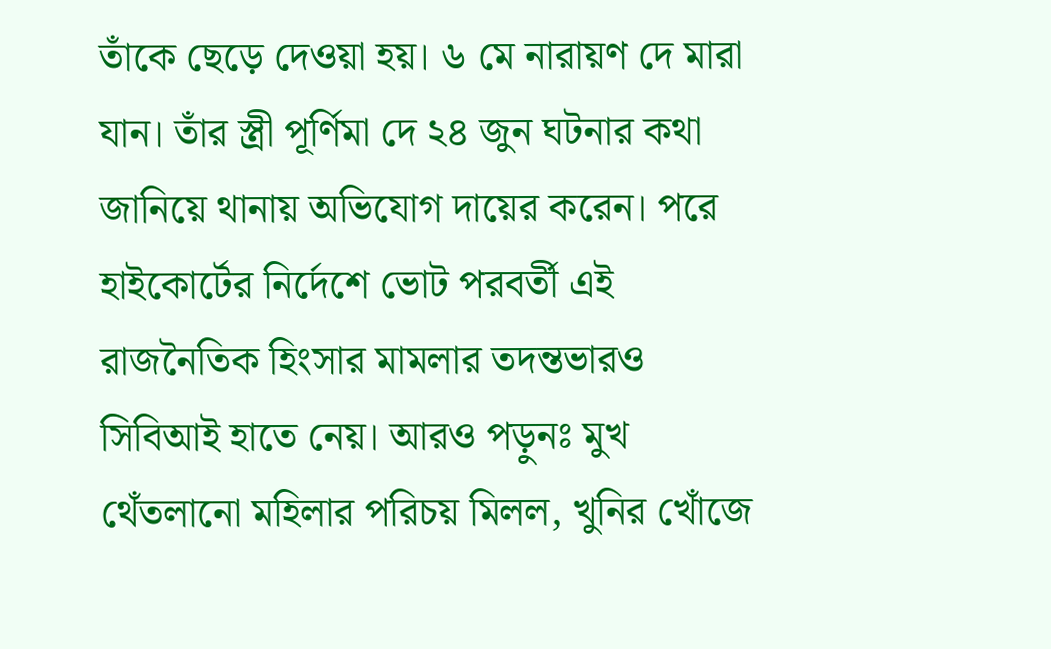তাঁকে ছেড়ে দেওয়া হয়। ৬ মে নারায়ণ দে মারা যান। তাঁর স্ত্রী পূর্ণিমা দে ২৪ জুন ঘটনার কথা জানিয়ে থানায় অভিযোগ দায়ের করেন। পরে হাইকোর্টের নির্দেশে ভোট পরবর্তী এই রাজনৈতিক হিংসার মামলার তদন্তভারও সিবিআই হাতে নেয়। আরও পড়ুনঃ মুখ থেঁতলানো মহিলার পরিচয় মিলল, খুনির খোঁজে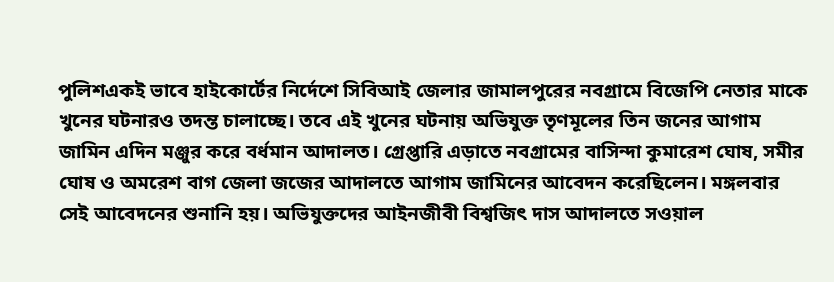পুলিশএকই ভাবে হাইকোর্টের নির্দেশে সিবিআই জেলার জামালপুরের নবগ্রামে বিজেপি নেতার মাকে খুনের ঘটনারও তদন্ত চালাচ্ছে। তবে এই খুনের ঘটনায় অভিযুক্ত তৃণমূলের তিন জনের আগাম জামিন এদিন মঞ্জুর করে বর্ধমান আদালত। গ্রেপ্তারি এড়াতে নবগ্রামের বাসিন্দা কুমারেশ ঘোষ, সমীর ঘোষ ও অমরেশ বাগ জেলা জজের আদালতে আগাম জামিনের আবেদন করেছিলেন। মঙ্গলবার সেই আবেদনের শুনানি হয়। অভিযুক্তদের আইনজীবী বিশ্বজিৎ দাস আদালতে সওয়াল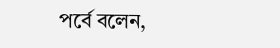পর্বে বলেন,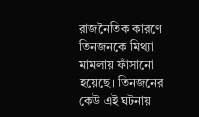রাজনৈতিক কারণে তিনজনকে মিথ্যা মামলায় ফাঁসানো হয়েছে। তিনজনের কেউ এই ঘটনায়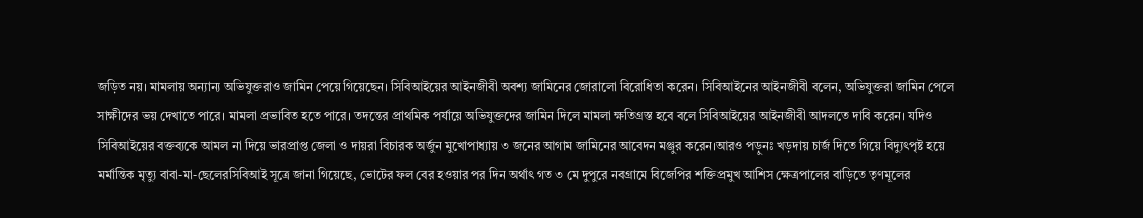জড়িত নয়। মামলায় অন্যান্য অভিযুক্তরাও জামিন পেয়ে গিয়েছেন। সিবিআইয়ের আইনজীবী অবশ্য জামিনের জোরালো বিরোধিতা করেন। সিবিআইনের আইনজীবী বলেন, অভিযুক্তরা জামিন পেলে সাক্ষীদের ভয় দেখাতে পারে। মামলা প্রভাবিত হতে পারে। তদন্তের প্রাথমিক পর্যায়ে অভিযুক্তদের জামিন দিলে মামলা ক্ষতিগ্রস্ত হবে বলে সিবিআইয়ের আইনজীবী আদলতে দাবি করেন। যদিও সিবিআইয়ের বক্তব্যকে আমল না দিয়ে ভারপ্রাপ্ত জেলা ও দায়রা বিচারক অর্জুন মুখোপাধ্যায় ৩ জনের আগাম জামিনের আবেদন মঞ্জুর করেন।আরও পড়ুনঃ খড়দায় চার্জ দিতে গিয়ে বিদ্যুৎপৃষ্ট হয়ে মর্মান্তিক মৃত্যু বাবা-মা-ছেলেরসিবিআই সূত্রে জানা গিয়েছে, ভোটের ফল বের হওয়ার পর দিন অর্থাৎ গত ৩ মে দুপুরে নবগ্রামে বিজেপির শক্তিপ্রমুখ আশিস ক্ষেত্রপালের বাড়িতে তৃণমূলের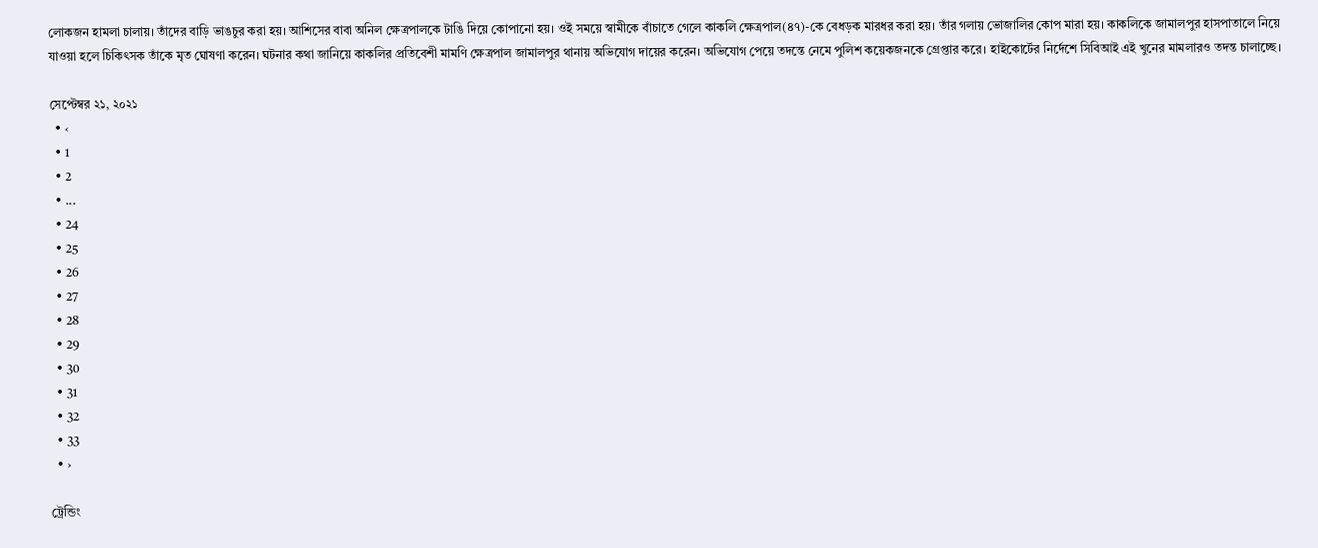লোকজন হামলা চালায়। তাঁদের বাড়ি ভাঙচুর করা হয়। আশিসের বাবা অনিল ক্ষেত্রপালকে টাঙি দিয়ে কোপানো হয়। ওই সময়ে স্বামীকে বাঁচাতে গেলে কাকলি ক্ষেত্রপাল(৪৭)-কে বেধড়ক মারধর করা হয়। তাঁর গলায় ভোজালির কোপ মারা হয়। কাকলিকে জামালপুর হাসপাতালে নিয়ে যাওয়া হলে চিকিৎসক তাঁকে মৃত ঘোষণা করেন। ঘটনার কথা জানিয়ে কাকলির প্রতিবেশী মামণি ক্ষেত্রপাল জামালপুর থানায় অভিযোগ দায়ের করেন। অভিযোগ পেয়ে তদন্তে নেমে পুলিশ কয়েকজনকে গ্রেপ্তার করে। হাইকোর্টের নির্দেশে সিবিআই এই খুনের মামলারও তদন্ত চালাচ্ছে।

সেপ্টেম্বর ২১, ২০২১
  • ‹
  • 1
  • 2
  • ...
  • 24
  • 25
  • 26
  • 27
  • 28
  • 29
  • 30
  • 31
  • 32
  • 33
  • ›

ট্রেন্ডিং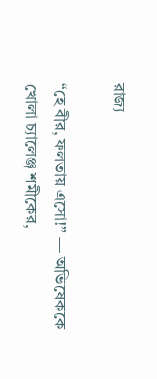রাজ্য

“হে বীর, ফলতায় এসো!” — অভিষেককে খোলা চ্যালেঞ্জ শমীকের,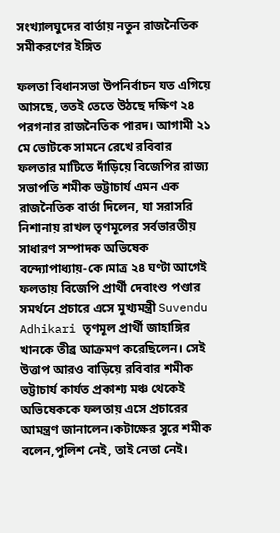সংখ্যালঘুদের বার্তায় নতুন রাজনৈতিক সমীকরণের ইঙ্গিত

ফলতা বিধানসভা উপনির্বাচন যত এগিয়ে আসছে, ততই তেতে উঠছে দক্ষিণ ২৪ পরগনার রাজনৈতিক পারদ। আগামী ২১ মে ভোটকে সামনে রেখে রবিবার ফলতার মাটিতে দাঁড়িয়ে বিজেপির রাজ্য সভাপতি শমীক ভট্টাচার্য এমন এক রাজনৈতিক বার্তা দিলেন, যা সরাসরি নিশানায় রাখল তৃণমূলের সর্বভারতীয় সাধারণ সম্পাদক অভিষেক বন্দ্যোপাধ্যায়-কে।মাত্র ২৪ ঘণ্টা আগেই ফলতায় বিজেপি প্রার্থী দেবাংশু পণ্ডার সমর্থনে প্রচারে এসে মুখ্যমন্ত্রী Suvendu Adhikari তৃণমূল প্রার্থী জাহাঙ্গির খানকে তীব্র আক্রমণ করেছিলেন। সেই উত্তাপ আরও বাড়িয়ে রবিবার শমীক ভট্টাচার্য কার্যত প্রকাশ্য মঞ্চ থেকেই অভিষেককে ফলতায় এসে প্রচারের আমন্ত্রণ জানালেন।কটাক্ষের সুরে শমীক বলেন,পুলিশ নেই, তাই নেতা নেই।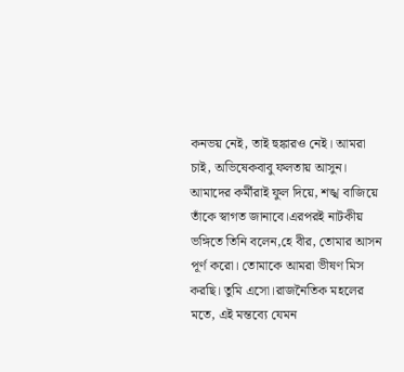কনভয় নেই, তাই হুঙ্কারও নেই। আমরা চাই, অভিষেকবাবু ফলতায় আসুন। আমাদের কর্মীরাই ফুল দিয়ে, শঙ্খ বাজিয়ে তাঁকে স্বাগত জানাবে।এরপরই নাটকীয় ভঙ্গিতে তিনি বলেন,হে বীর, তোমার আসন পূর্ণ করো। তোমাকে আমরা ভীষণ মিস করছি। তুমি এসো।রাজনৈতিক মহলের মতে, এই মন্তব্যে যেমন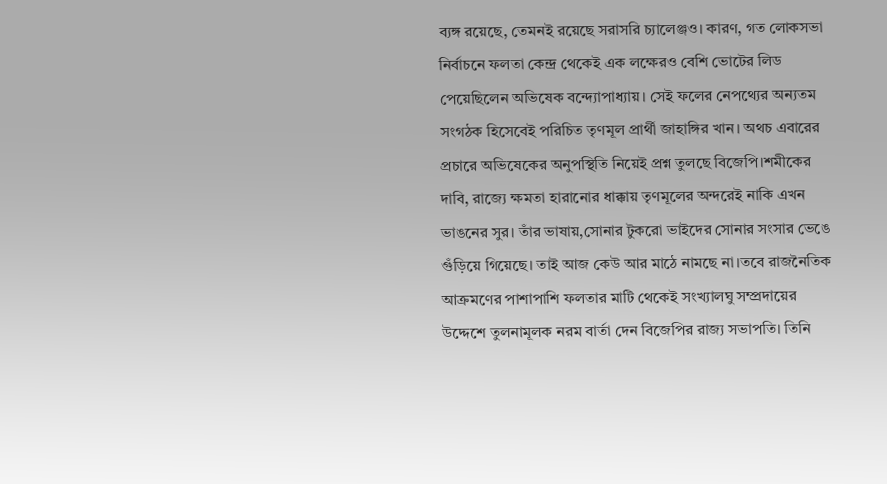ব্যঙ্গ রয়েছে, তেমনই রয়েছে সরাসরি চ্যালেঞ্জও। কারণ, গত লোকসভা নির্বাচনে ফলতা কেন্দ্র থেকেই এক লক্ষেরও বেশি ভোটের লিড পেয়েছিলেন অভিষেক বন্দ্যোপাধ্যায়। সেই ফলের নেপথ্যের অন্যতম সংগঠক হিসেবেই পরিচিত তৃণমূল প্রার্থী জাহাঙ্গির খান। অথচ এবারের প্রচারে অভিষেকের অনুপস্থিতি নিয়েই প্রশ্ন তুলছে বিজেপি।শমীকের দাবি, রাজ্যে ক্ষমতা হারানোর ধাক্কায় তৃণমূলের অন্দরেই নাকি এখন ভাঙনের সুর। তাঁর ভাষায়,সোনার টুকরো ভাইদের সোনার সংসার ভেঙে গুঁড়িয়ে গিয়েছে। তাই আজ কেউ আর মাঠে নামছে না।তবে রাজনৈতিক আক্রমণের পাশাপাশি ফলতার মাটি থেকেই সংখ্যালঘু সম্প্রদায়ের উদ্দেশে তুলনামূলক নরম বার্তা দেন বিজেপির রাজ্য সভাপতি। তিনি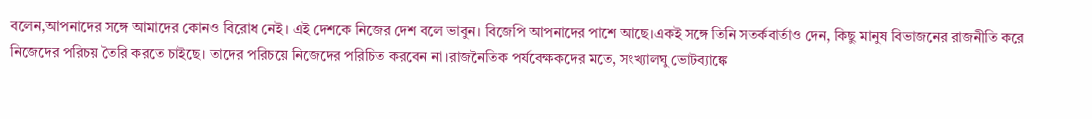বলেন,আপনাদের সঙ্গে আমাদের কোনও বিরোধ নেই। এই দেশকে নিজের দেশ বলে ভাবুন। বিজেপি আপনাদের পাশে আছে।একই সঙ্গে তিনি সতর্কবার্তাও দেন, কিছু মানুষ বিভাজনের রাজনীতি করে নিজেদের পরিচয় তৈরি করতে চাইছে। তাদের পরিচয়ে নিজেদের পরিচিত করবেন না।রাজনৈতিক পর্যবেক্ষকদের মতে, সংখ্যালঘু ভোটব্যাঙ্কে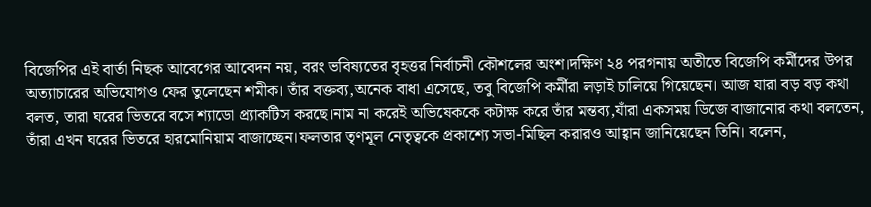বিজেপির এই বার্তা নিছক আবেগের আবেদন নয়, বরং ভবিষ্যতের বৃহত্তর নির্বাচনী কৌশলের অংশ।দক্ষিণ ২৪ পরগনায় অতীতে বিজেপি কর্মীদের উপর অত্যাচারের অভিযোগও ফের তুলেছেন শমীক। তাঁর বক্তব্য,অনেক বাধা এসেছে, তবু বিজেপি কর্মীরা লড়াই চালিয়ে গিয়েছেন। আজ যারা বড় বড় কথা বলত, তারা ঘরের ভিতরে বসে শ্যাডো প্র্যাকটিস করছে।নাম না করেই অভিষেককে কটাক্ষ করে তাঁর মন্তব্য,যাঁরা একসময় ডিজে বাজানোর কথা বলতেন, তাঁরা এখন ঘরের ভিতরে হারমোনিয়াম বাজাচ্ছেন।ফলতার তৃণমূল নেতৃত্বকে প্রকাশ্যে সভা-মিছিল করারও আহ্বান জানিয়েছেন তিনি। বলেন,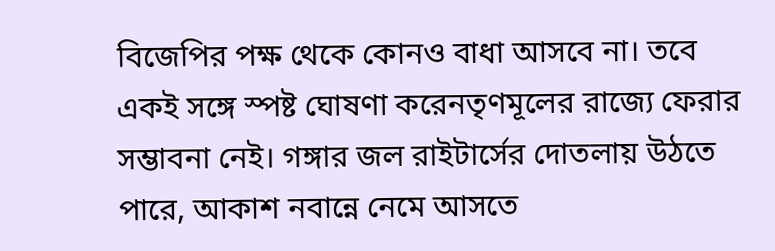বিজেপির পক্ষ থেকে কোনও বাধা আসবে না। তবে একই সঙ্গে স্পষ্ট ঘোষণা করেনতৃণমূলের রাজ্যে ফেরার সম্ভাবনা নেই। গঙ্গার জল রাইটার্সের দোতলায় উঠতে পারে, আকাশ নবান্নে নেমে আসতে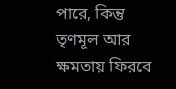পারে, কিন্তু তৃণমূল আর ক্ষমতায় ফিরবে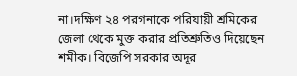না।দক্ষিণ ২৪ পরগনাকে পরিযায়ী শ্রমিকের জেলা থেকে মুক্ত করার প্রতিশ্রুতিও দিয়েছেন শমীক। বিজেপি সরকার অদূর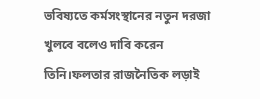ভবিষ্যতে কর্মসংস্থানের নতুন দরজা খুলবে বলেও দাবি করেন তিনি।ফলতার রাজনৈতিক লড়াই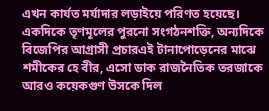এখন কার্যত মর্যাদার লড়াইয়ে পরিণত হয়েছে। একদিকে তৃণমূলের পুরনো সংগঠনশক্তি, অন্যদিকে বিজেপির আগ্রাসী প্রচারএই টানাপোড়েনের মাঝে শমীকের হে বীর, এসো ডাক রাজনৈতিক তরজাকে আরও কয়েকগুণ উসকে দিল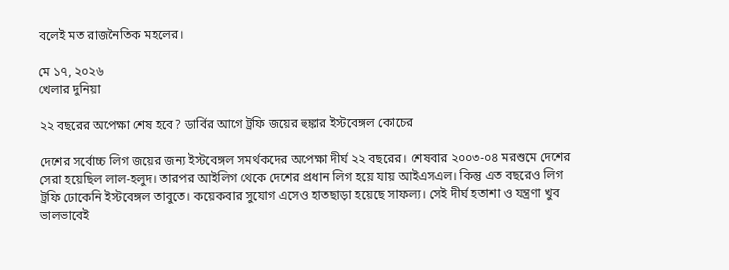বলেই মত রাজনৈতিক মহলের।

মে ১৭, ২০২৬
খেলার দুনিয়া

২২ বছরের অপেক্ষা শেষ হবে? ডার্বির আগে ট্রফি জয়ের হুঙ্কার ইস্টবেঙ্গল কোচের

দেশের সর্বোচ্চ লিগ জয়ের জন্য ইস্টবেঙ্গল সমর্থকদের অপেক্ষা দীর্ঘ ২২ বছরের। শেষবার ২০০৩-০৪ মরশুমে দেশের সেরা হয়েছিল লাল-হলুদ। তারপর আইলিগ থেকে দেশের প্রধান লিগ হয়ে যায় আইএসএল। কিন্তু এত বছরেও লিগ ট্রফি ঢোকেনি ইস্টবেঙ্গল তাবুতে। কয়েকবার সুযোগ এসেও হাতছাড়া হয়েছে সাফল্য। সেই দীর্ঘ হতাশা ও যন্ত্রণা খুব ভালভাবেই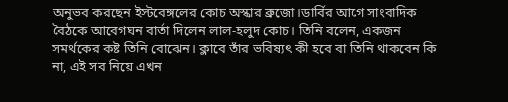অনুভব করছেন ইস্টবেঙ্গলের কোচ অস্কার ব্রুজো।ডার্বির আগে সাংবাদিক বৈঠকে আবেগঘন বার্তা দিলেন লাল-হলুদ কোচ। তিনি বলেন, একজন সমর্থকের কষ্ট তিনি বোঝেন। ক্লাবে তাঁর ভবিষ্যৎ কী হবে বা তিনি থাকবেন কি না, এই সব নিয়ে এখন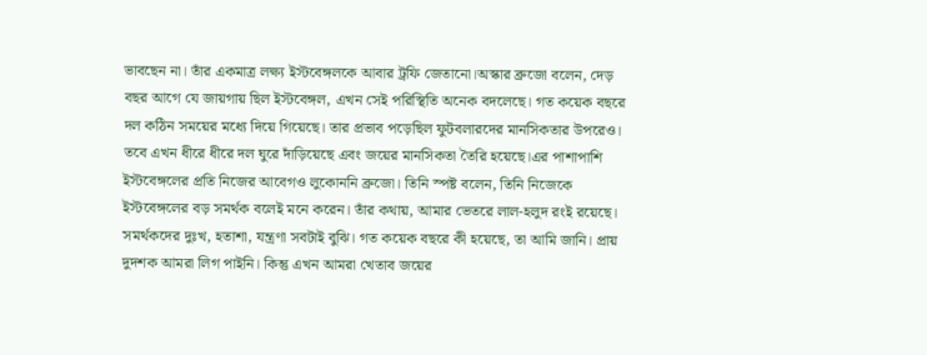ভাবছেন না। তাঁর একমাত্র লক্ষ্য ইস্টবেঙ্গলকে আবার ট্রফি জেতানো।অস্কার ব্রুজো বলেন, দেড় বছর আগে যে জায়গায় ছিল ইস্টবেঙ্গল, এখন সেই পরিস্থিতি অনেক বদলেছে। গত কয়েক বছরে দল কঠিন সময়ের মধ্যে দিয়ে গিয়েছে। তার প্রভাব পড়েছিল ফুটবলারদের মানসিকতার উপরেও। তবে এখন ধীরে ধীরে দল ঘুরে দাঁড়িয়েছে এবং জয়ের মানসিকতা তৈরি হয়েছে।এর পাশাপাশি ইস্টবেঙ্গলের প্রতি নিজের আবেগও লুকোননি ব্রুজো। তিনি স্পষ্ট বলেন, তিনি নিজেকে ইস্টবেঙ্গলের বড় সমর্থক বলেই মনে করেন। তাঁর কথায়, আমার ভেতরে লাল-হলুদ রংই রয়েছে। সমর্থকদের দুঃখ, হতাশা, যন্ত্রণা সবটাই বুঝি। গত কয়েক বছরে কী হয়েছে, তা আমি জানি। প্রায় দুদশক আমরা লিগ পাইনি। কিন্তু এখন আমরা খেতাব জয়ের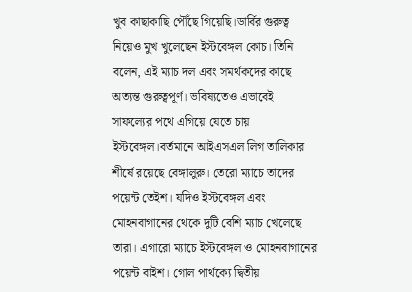খুব কাছাকাছি পৌঁছে গিয়েছি।ডার্বির গুরুত্ব নিয়েও মুখ খুলেছেন ইস্টবেঙ্গল কোচ। তিনি বলেন, এই ম্যাচ দল এবং সমর্থকদের কাছে অত্যন্ত গুরুত্বপূর্ণ। ভবিষ্যতেও এভাবেই সাফল্যের পথে এগিয়ে যেতে চায় ইস্টবেঙ্গল।বর্তমানে আইএসএল লিগ তালিকার শীর্ষে রয়েছে বেঙ্গালুরু। তেরো ম্যাচে তাদের পয়েন্ট তেইশ। যদিও ইস্টবেঙ্গল এবং মোহনবাগানের থেকে দুটি বেশি ম্যাচ খেলেছে তারা। এগারো ম্যাচে ইস্টবেঙ্গল ও মোহনবাগানের পয়েন্ট বাইশ। গোল পার্থক্যে দ্বিতীয়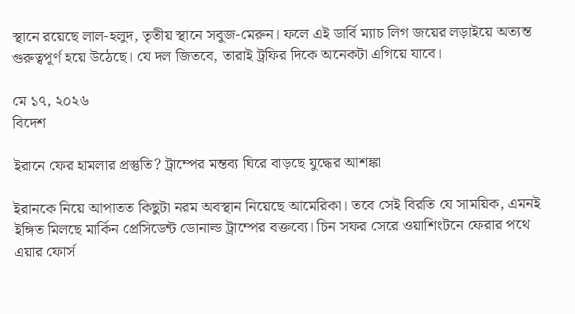স্থানে রয়েছে লাল-হলুদ, তৃতীয় স্থানে সবুজ-মেরুন। ফলে এই ডার্বি ম্যাচ লিগ জয়ের লড়াইয়ে অত্যন্ত গুরুত্বপূর্ণ হয়ে উঠেছে। যে দল জিতবে, তারাই ট্রফির দিকে অনেকটা এগিয়ে যাবে।

মে ১৭, ২০২৬
বিদেশ

ইরানে ফের হামলার প্রস্তুতি? ট্রাম্পের মন্তব্য ঘিরে বাড়ছে যুদ্ধের আশঙ্কা

ইরানকে নিয়ে আপাতত কিছুটা নরম অবস্থান নিয়েছে আমেরিকা। তবে সেই বিরতি যে সাময়িক, এমনই ইঙ্গিত মিলছে মার্কিন প্রেসিডেন্ট ডোনাল্ড ট্রাম্পের বক্তব্যে। চিন সফর সেরে ওয়াশিংটনে ফেরার পথে এয়ার ফোর্স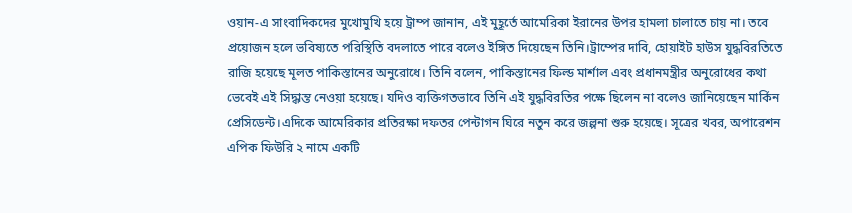ওয়ান-এ সাংবাদিকদের মুখোমুখি হয়ে ট্রাম্প জানান, এই মুহূর্তে আমেরিকা ইরানের উপর হামলা চালাতে চায় না। তবে প্রয়োজন হলে ভবিষ্যতে পরিস্থিতি বদলাতে পারে বলেও ইঙ্গিত দিয়েছেন তিনি।ট্রাম্পের দাবি, হোয়াইট হাউস যুদ্ধবিরতিতে রাজি হয়েছে মূলত পাকিস্তানের অনুরোধে। তিনি বলেন, পাকিস্তানের ফিল্ড মার্শাল এবং প্রধানমন্ত্রীর অনুরোধের কথা ভেবেই এই সিদ্ধান্ত নেওয়া হয়েছে। যদিও ব্যক্তিগতভাবে তিনি এই যুদ্ধবিরতির পক্ষে ছিলেন না বলেও জানিয়েছেন মার্কিন প্রেসিডেন্ট।এদিকে আমেরিকার প্রতিরক্ষা দফতর পেন্টাগন ঘিরে নতুন করে জল্পনা শুরু হয়েছে। সূত্রের খবর, অপারেশন এপিক ফিউরি ২ নামে একটি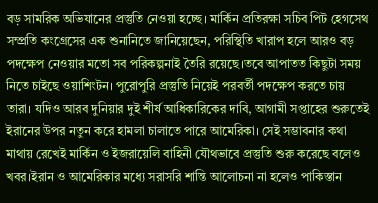বড় সামরিক অভিযানের প্রস্তুতি নেওয়া হচ্ছে। মার্কিন প্রতিরক্ষা সচিব পিট হেগসেথ সম্প্রতি কংগ্রেসের এক শুনানিতে জানিয়েছেন, পরিস্থিতি খারাপ হলে আরও বড় পদক্ষেপ নেওয়ার মতো সব পরিকল্পনাই তৈরি রয়েছে।তবে আপাতত কিছুটা সময় নিতে চাইছে ওয়াশিংটন। পুরোপুরি প্রস্তুতি নিয়েই পরবর্তী পদক্ষেপ করতে চায় তারা। যদিও আরব দুনিয়ার দুই শীর্ষ আধিকারিকের দাবি, আগামী সপ্তাহের শুরুতেই ইরানের উপর নতুন করে হামলা চালাতে পারে আমেরিকা। সেই সম্ভাবনার কথা মাথায় রেখেই মার্কিন ও ইজরায়েলি বাহিনী যৌথভাবে প্রস্তুতি শুরু করেছে বলেও খবর।ইরান ও আমেরিকার মধ্যে সরাসরি শান্তি আলোচনা না হলেও পাকিস্তান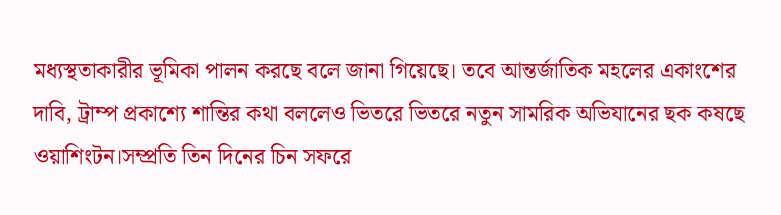মধ্যস্থতাকারীর ভূমিকা পালন করছে বলে জানা গিয়েছে। তবে আন্তর্জাতিক মহলের একাংশের দাবি, ট্রাম্প প্রকাশ্যে শান্তির কথা বললেও ভিতরে ভিতরে নতুন সামরিক অভিযানের ছক কষছে ওয়াশিংটন।সম্প্রতি তিন দিনের চিন সফরে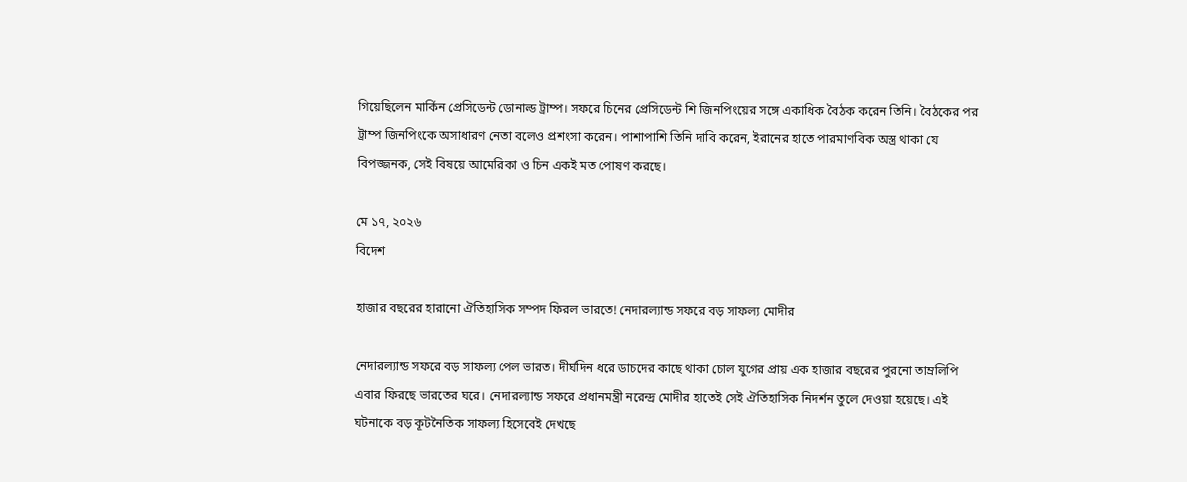গিয়েছিলেন মার্কিন প্রেসিডেন্ট ডোনাল্ড ট্রাম্প। সফরে চিনের প্রেসিডেন্ট শি জিনপিংয়ের সঙ্গে একাধিক বৈঠক করেন তিনি। বৈঠকের পর ট্রাম্প জিনপিংকে অসাধারণ নেতা বলেও প্রশংসা করেন। পাশাপাশি তিনি দাবি করেন, ইরানের হাতে পারমাণবিক অস্ত্র থাকা যে বিপজ্জনক, সেই বিষয়ে আমেরিকা ও চিন একই মত পোষণ করছে।

মে ১৭, ২০২৬
বিদেশ

হাজার বছরের হারানো ঐতিহাসিক সম্পদ ফিরল ভারতে! নেদারল্যান্ড সফরে বড় সাফল্য মোদীর

নেদারল্যান্ড সফরে বড় সাফল্য পেল ভারত। দীর্ঘদিন ধরে ডাচদের কাছে থাকা চোল যুগের প্রায় এক হাজার বছরের পুরনো তাম্রলিপি এবার ফিরছে ভারতের ঘরে। নেদারল্যান্ড সফরে প্রধানমন্ত্রী নরেন্দ্র মোদীর হাতেই সেই ঐতিহাসিক নিদর্শন তুলে দেওয়া হয়েছে। এই ঘটনাকে বড় কূটনৈতিক সাফল্য হিসেবেই দেখছে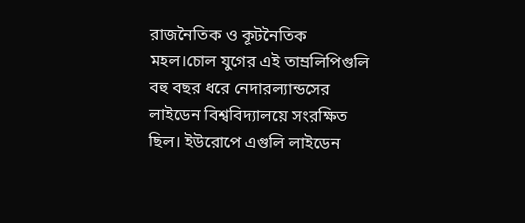রাজনৈতিক ও কূটনৈতিক মহল।চোল যুগের এই তাম্রলিপিগুলি বহু বছর ধরে নেদারল্যান্ডসের লাইডেন বিশ্ববিদ্যালয়ে সংরক্ষিত ছিল। ইউরোপে এগুলি লাইডেন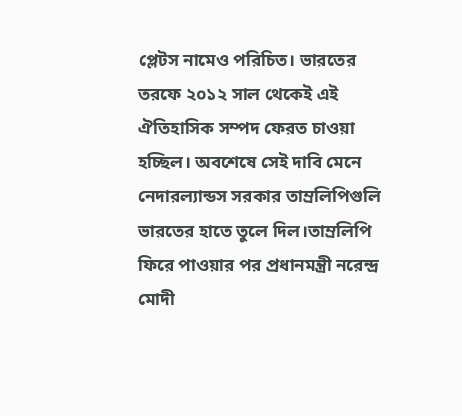প্লেটস নামেও পরিচিত। ভারতের তরফে ২০১২ সাল থেকেই এই ঐতিহাসিক সম্পদ ফেরত চাওয়া হচ্ছিল। অবশেষে সেই দাবি মেনে নেদারল্যান্ডস সরকার তাম্রলিপিগুলি ভারতের হাতে তুলে দিল।তাম্রলিপি ফিরে পাওয়ার পর প্রধানমন্ত্রী নরেন্দ্র মোদী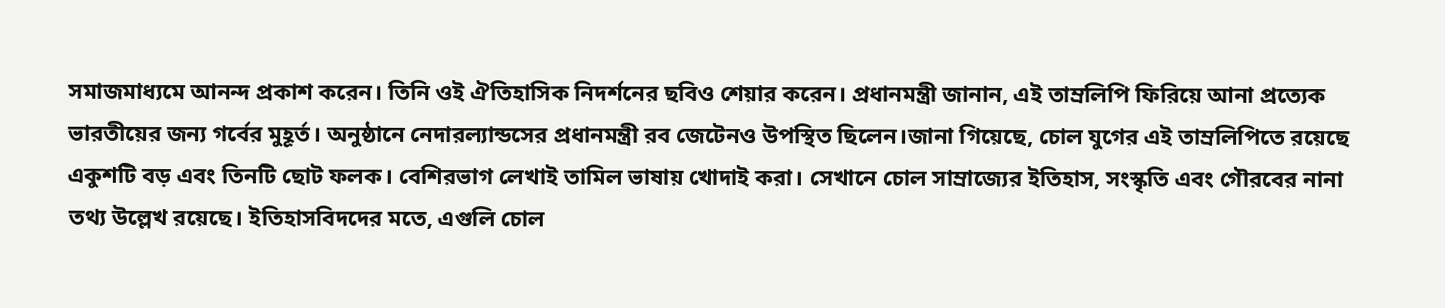সমাজমাধ্যমে আনন্দ প্রকাশ করেন। তিনি ওই ঐতিহাসিক নিদর্শনের ছবিও শেয়ার করেন। প্রধানমন্ত্রী জানান, এই তাম্রলিপি ফিরিয়ে আনা প্রত্যেক ভারতীয়ের জন্য গর্বের মুহূর্ত। অনুষ্ঠানে নেদারল্যান্ডসের প্রধানমন্ত্রী রব জেটেনও উপস্থিত ছিলেন।জানা গিয়েছে, চোল যুগের এই তাম্রলিপিতে রয়েছে একুশটি বড় এবং তিনটি ছোট ফলক। বেশিরভাগ লেখাই তামিল ভাষায় খোদাই করা। সেখানে চোল সাম্রাজ্যের ইতিহাস, সংস্কৃতি এবং গৌরবের নানা তথ্য উল্লেখ রয়েছে। ইতিহাসবিদদের মতে, এগুলি চোল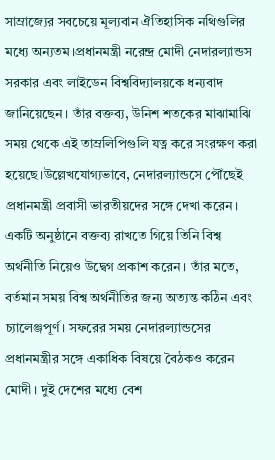সাম্রাজ্যের সবচেয়ে মূল্যবান ঐতিহাসিক নথিগুলির মধ্যে অন্যতম।প্রধানমন্ত্রী নরেন্দ্র মোদী নেদারল্যান্ডস সরকার এবং লাইডেন বিশ্ববিদ্যালয়কে ধন্যবাদ জানিয়েছেন। তাঁর বক্তব্য, উনিশ শতকের মাঝামাঝি সময় থেকে এই তাম্রলিপিগুলি যত্ন করে সংরক্ষণ করা হয়েছে।উল্লেখযোগ্যভাবে, নেদারল্যান্ডসে পৌঁছেই প্রধানমন্ত্রী প্রবাসী ভারতীয়দের সঙ্গে দেখা করেন। একটি অনুষ্ঠানে বক্তব্য রাখতে গিয়ে তিনি বিশ্ব অর্থনীতি নিয়েও উদ্বেগ প্রকাশ করেন। তাঁর মতে, বর্তমান সময় বিশ্ব অর্থনীতির জন্য অত্যন্ত কঠিন এবং চ্যালেঞ্জপূর্ণ। সফরের সময় নেদারল্যান্ডসের প্রধানমন্ত্রীর সঙ্গে একাধিক বিষয়ে বৈঠকও করেন মোদী। দুই দেশের মধ্যে বেশ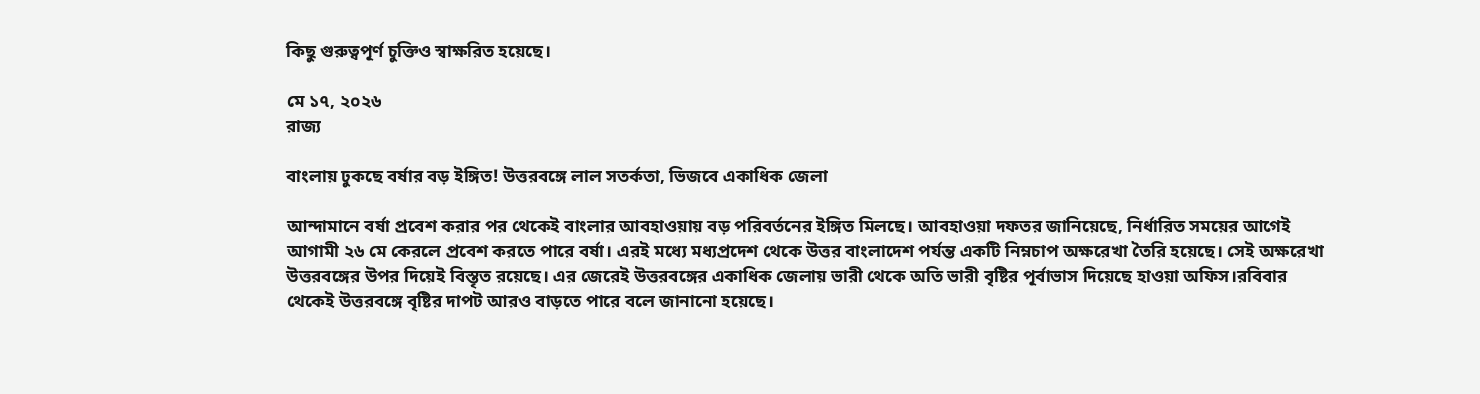কিছু গুরুত্বপূর্ণ চুক্তিও স্বাক্ষরিত হয়েছে।

মে ১৭, ২০২৬
রাজ্য

বাংলায় ঢুকছে বর্ষার বড় ইঙ্গিত! উত্তরবঙ্গে লাল সতর্কতা, ভিজবে একাধিক জেলা

আন্দামানে বর্ষা প্রবেশ করার পর থেকেই বাংলার আবহাওয়ায় বড় পরিবর্তনের ইঙ্গিত মিলছে। আবহাওয়া দফতর জানিয়েছে, নির্ধারিত সময়ের আগেই আগামী ২৬ মে কেরলে প্রবেশ করতে পারে বর্ষা। এরই মধ্যে মধ্যপ্রদেশ থেকে উত্তর বাংলাদেশ পর্যন্ত একটি নিম্নচাপ অক্ষরেখা তৈরি হয়েছে। সেই অক্ষরেখা উত্তরবঙ্গের উপর দিয়েই বিস্তৃত রয়েছে। এর জেরেই উত্তরবঙ্গের একাধিক জেলায় ভারী থেকে অতি ভারী বৃষ্টির পূর্বাভাস দিয়েছে হাওয়া অফিস।রবিবার থেকেই উত্তরবঙ্গে বৃষ্টির দাপট আরও বাড়তে পারে বলে জানানো হয়েছে।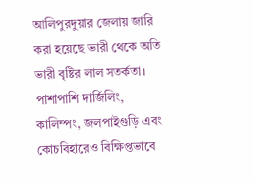আলিপুরদুয়ার জেলায় জারি করা হয়েছে ভারী থেকে অতি ভারী বৃষ্টির লাল সতর্কতা। পাশাপাশি দার্জিলিং, কালিম্পং, জলপাইগুড়ি এবং কোচবিহারেও বিক্ষিপ্তভাবে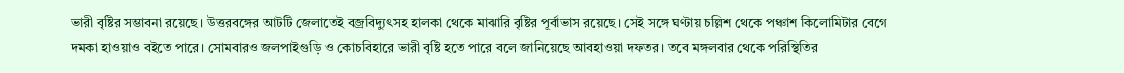ভারী বৃষ্টির সম্ভাবনা রয়েছে। উত্তরবঙ্গের আটটি জেলাতেই বজ্রবিদ্যুৎসহ হালকা থেকে মাঝারি বৃষ্টির পূর্বাভাস রয়েছে। সেই সঙ্গে ঘণ্টায় চল্লিশ থেকে পঞ্চাশ কিলোমিটার বেগে দমকা হাওয়াও বইতে পারে। সোমবারও জলপাইগুড়ি ও কোচবিহারে ভারী বৃষ্টি হতে পারে বলে জানিয়েছে আবহাওয়া দফতর। তবে মঙ্গলবার থেকে পরিস্থিতির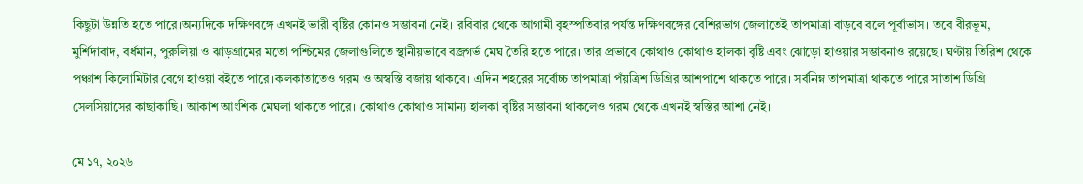কিছুটা উন্নতি হতে পারে।অন্যদিকে দক্ষিণবঙ্গে এখনই ভারী বৃষ্টির কোনও সম্ভাবনা নেই। রবিবার থেকে আগামী বৃহস্পতিবার পর্যন্ত দক্ষিণবঙ্গের বেশিরভাগ জেলাতেই তাপমাত্রা বাড়বে বলে পূর্বাভাস। তবে বীরভূম, মুর্শিদাবাদ, বর্ধমান, পুরুলিয়া ও ঝাড়গ্রামের মতো পশ্চিমের জেলাগুলিতে স্থানীয়ভাবে বজ্রগর্ভ মেঘ তৈরি হতে পারে। তার প্রভাবে কোথাও কোথাও হালকা বৃষ্টি এবং ঝোড়ো হাওয়ার সম্ভাবনাও রয়েছে। ঘণ্টায় তিরিশ থেকে পঞ্চাশ কিলোমিটার বেগে হাওয়া বইতে পারে।কলকাতাতেও গরম ও অস্বস্তি বজায় থাকবে। এদিন শহরের সর্বোচ্চ তাপমাত্রা পঁয়ত্রিশ ডিগ্রির আশপাশে থাকতে পারে। সর্বনিম্ন তাপমাত্রা থাকতে পারে সাতাশ ডিগ্রি সেলসিয়াসের কাছাকাছি। আকাশ আংশিক মেঘলা থাকতে পারে। কোথাও কোথাও সামান্য হালকা বৃষ্টির সম্ভাবনা থাকলেও গরম থেকে এখনই স্বস্তির আশা নেই।

মে ১৭, ২০২৬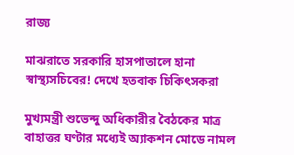রাজ্য

মাঝরাতে সরকারি হাসপাতালে হানা স্বাস্থ্যসচিবের! দেখে হতবাক চিকিৎসকরা

মুখ্যমন্ত্রী শুভেন্দু অধিকারীর বৈঠকের মাত্র বাহাত্তর ঘণ্টার মধ্যেই অ্যাকশন মোডে নামল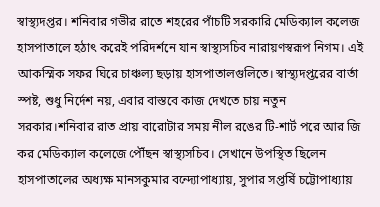স্বাস্থ্যদপ্তর। শনিবার গভীর রাতে শহরের পাঁচটি সরকারি মেডিক্যাল কলেজ হাসপাতালে হঠাৎ করেই পরিদর্শনে যান স্বাস্থ্যসচিব নারায়ণস্বরূপ নিগম। এই আকস্মিক সফর ঘিরে চাঞ্চল্য ছড়ায় হাসপাতালগুলিতে। স্বাস্থ্যদপ্তরের বার্তা স্পষ্ট, শুধু নির্দেশ নয়, এবার বাস্তবে কাজ দেখতে চায় নতুন সরকার।শনিবার রাত প্রায় বারোটার সময় নীল রঙের টি-শার্ট পরে আর জি কর মেডিক্যাল কলেজে পৌঁছন স্বাস্থ্যসচিব। সেখানে উপস্থিত ছিলেন হাসপাতালের অধ্যক্ষ মানসকুমার বন্দ্যোপাধ্যায়, সুপার সপ্তর্ষি চট্টোপাধ্যায়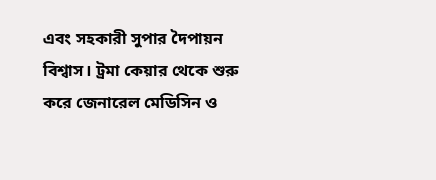এবং সহকারী সুপার দৈপায়ন বিশ্বাস। ট্রমা কেয়ার থেকে শুরু করে জেনারেল মেডিসিন ও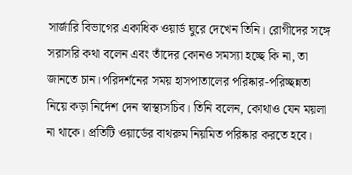সার্জারি বিভাগের একাধিক ওয়ার্ড ঘুরে দেখেন তিনি। রোগীদের সঙ্গে সরাসরি কথা বলেন এবং তাঁদের কোনও সমস্যা হচ্ছে কি না, তা জানতে চান।পরিদর্শনের সময় হাসপাতালের পরিষ্কার-পরিচ্ছন্নতা নিয়ে কড়া নির্দেশ দেন স্বাস্থ্যসচিব। তিনি বলেন, কোথাও যেন ময়লা না থাকে। প্রতিটি ওয়ার্ডের বাথরুম নিয়মিত পরিষ্কার করতে হবে।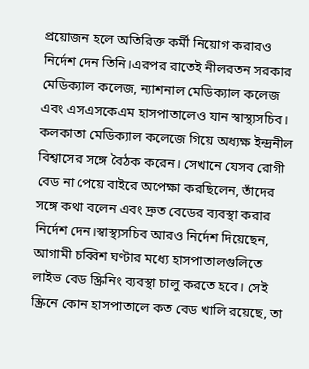প্রয়োজন হলে অতিরিক্ত কর্মী নিয়োগ করারও নির্দেশ দেন তিনি।এরপর রাতেই নীলরতন সরকার মেডিক্যাল কলেজ, ন্যাশনাল মেডিক্যাল কলেজ এবং এসএসকেএম হাসপাতালেও যান স্বাস্থ্যসচিব। কলকাতা মেডিক্যাল কলেজে গিয়ে অধ্যক্ষ ইন্দ্রনীল বিশ্বাসের সঙ্গে বৈঠক করেন। সেখানে যেসব রোগী বেড না পেয়ে বাইরে অপেক্ষা করছিলেন, তাঁদের সঙ্গে কথা বলেন এবং দ্রুত বেডের ব্যবস্থা করার নির্দেশ দেন।স্বাস্থ্যসচিব আরও নির্দেশ দিয়েছেন, আগামী চব্বিশ ঘণ্টার মধ্যে হাসপাতালগুলিতে লাইভ বেড স্ক্রিনিং ব্যবস্থা চালু করতে হবে। সেই স্ক্রিনে কোন হাসপাতালে কত বেড খালি রয়েছে, তা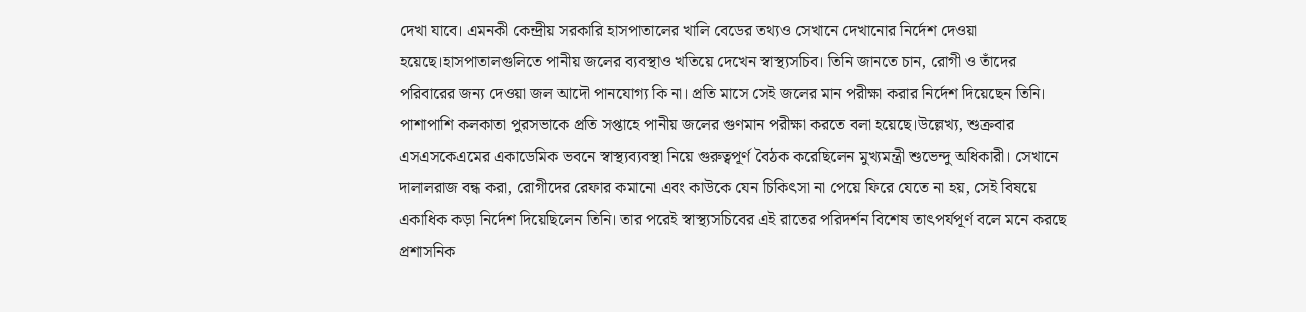দেখা যাবে। এমনকী কেন্দ্রীয় সরকারি হাসপাতালের খালি বেডের তথ্যও সেখানে দেখানোর নির্দেশ দেওয়া হয়েছে।হাসপাতালগুলিতে পানীয় জলের ব্যবস্থাও খতিয়ে দেখেন স্বাস্থ্যসচিব। তিনি জানতে চান, রোগী ও তাঁদের পরিবারের জন্য দেওয়া জল আদৌ পানযোগ্য কি না। প্রতি মাসে সেই জলের মান পরীক্ষা করার নির্দেশ দিয়েছেন তিনি। পাশাপাশি কলকাতা পুরসভাকে প্রতি সপ্তাহে পানীয় জলের গুণমান পরীক্ষা করতে বলা হয়েছে।উল্লেখ্য, শুক্রবার এসএসকেএমের একাডেমিক ভবনে স্বাস্থ্যব্যবস্থা নিয়ে গুরুত্বপূর্ণ বৈঠক করেছিলেন মুখ্যমন্ত্রী শুভেন্দু অধিকারী। সেখানে দালালরাজ বন্ধ করা, রোগীদের রেফার কমানো এবং কাউকে যেন চিকিৎসা না পেয়ে ফিরে যেতে না হয়, সেই বিষয়ে একাধিক কড়া নির্দেশ দিয়েছিলেন তিনি। তার পরেই স্বাস্থ্যসচিবের এই রাতের পরিদর্শন বিশেষ তাৎপর্যপূর্ণ বলে মনে করছে প্রশাসনিক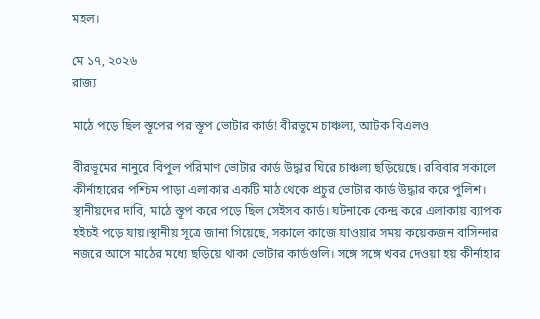মহল।

মে ১৭, ২০২৬
রাজ্য

মাঠে পড়ে ছিল স্তূপের পর স্তূপ ভোটার কার্ড! বীরভূমে চাঞ্চল্য, আটক বিএলও

বীরভূমের নানুরে বিপুল পরিমাণ ভোটার কার্ড উদ্ধার ঘিরে চাঞ্চল্য ছড়িয়েছে। রবিবার সকালে কীর্নাহারের পশ্চিম পাড়া এলাকার একটি মাঠ থেকে প্রচুর ভোটার কার্ড উদ্ধার করে পুলিশ। স্থানীয়দের দাবি, মাঠে স্তূপ করে পড়ে ছিল সেইসব কার্ড। ঘটনাকে কেন্দ্র করে এলাকায় ব্যাপক হইচই পড়ে যায়।স্থানীয় সূত্রে জানা গিয়েছে, সকালে কাজে যাওয়ার সময় কয়েকজন বাসিন্দার নজরে আসে মাঠের মধ্যে ছড়িয়ে থাকা ভোটার কার্ডগুলি। সঙ্গে সঙ্গে খবর দেওয়া হয় কীর্নাহার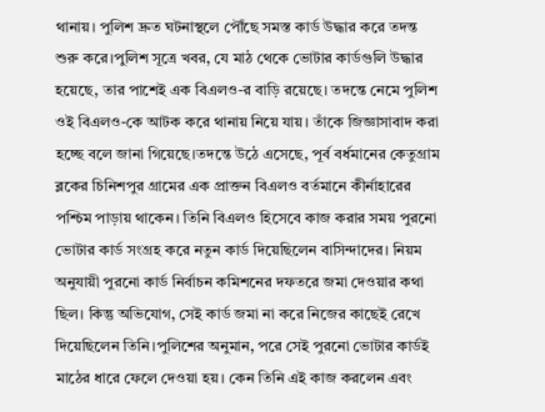থানায়। পুলিশ দ্রুত ঘটনাস্থলে পৌঁছে সমস্ত কার্ড উদ্ধার করে তদন্ত শুরু করে।পুলিশ সূত্রে খবর, যে মাঠ থেকে ভোটার কার্ডগুলি উদ্ধার হয়েছে, তার পাশেই এক বিএলও-র বাড়ি রয়েছে। তদন্তে নেমে পুলিশ ওই বিএলও-কে আটক করে থানায় নিয়ে যায়। তাঁকে জিজ্ঞাসাবাদ করা হচ্ছে বলে জানা গিয়েছে।তদন্তে উঠে এসেছে, পূর্ব বর্ধমানের কেতুগ্রাম ব্লকের চিনিশপুর গ্রামের এক প্রাক্তন বিএলও বর্তমানে কীর্নাহারের পশ্চিম পাড়ায় থাকেন। তিনি বিএলও হিসেবে কাজ করার সময় পুরনো ভোটার কার্ড সংগ্রহ করে নতুন কার্ড দিয়েছিলেন বাসিন্দাদের। নিয়ম অনুযায়ী পুরনো কার্ড নির্বাচন কমিশনের দফতরে জমা দেওয়ার কথা ছিল। কিন্তু অভিযোগ, সেই কার্ড জমা না করে নিজের কাছেই রেখে দিয়েছিলেন তিনি।পুলিশের অনুমান, পরে সেই পুরনো ভোটার কার্ডই মাঠের ধারে ফেলে দেওয়া হয়। কেন তিনি এই কাজ করলেন এবং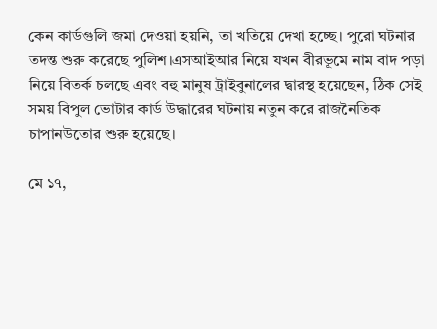কেন কার্ডগুলি জমা দেওয়া হয়নি, তা খতিয়ে দেখা হচ্ছে। পুরো ঘটনার তদন্ত শুরু করেছে পুলিশ।এসআইআর নিয়ে যখন বীরভূমে নাম বাদ পড়া নিয়ে বিতর্ক চলছে এবং বহু মানুষ ট্রাইবুনালের দ্বারস্থ হয়েছেন, ঠিক সেই সময় বিপুল ভোটার কার্ড উদ্ধারের ঘটনায় নতুন করে রাজনৈতিক চাপানউতোর শুরু হয়েছে।

মে ১৭,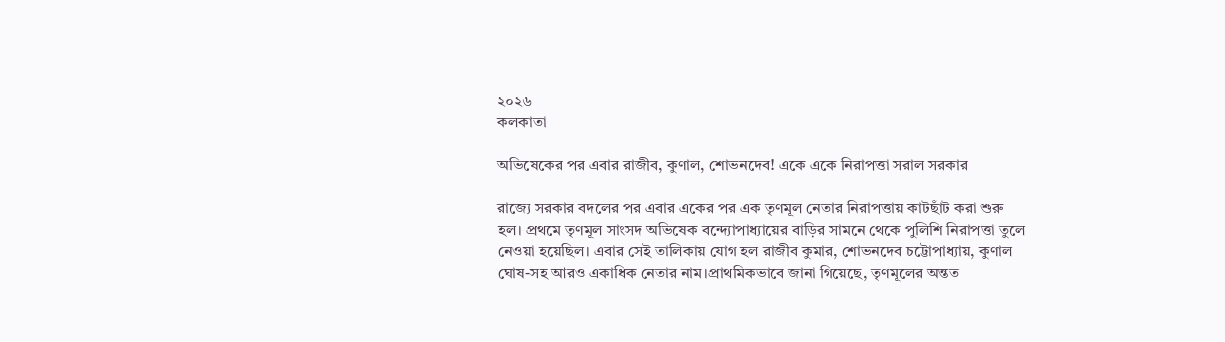২০২৬
কলকাতা

অভিষেকের পর এবার রাজীব, কুণাল, শোভনদেব! একে একে নিরাপত্তা সরাল সরকার

রাজ্যে সরকার বদলের পর এবার একের পর এক তৃণমূল নেতার নিরাপত্তায় কাটছাঁট করা শুরু হল। প্রথমে তৃণমূল সাংসদ অভিষেক বন্দ্যোপাধ্যায়ের বাড়ির সামনে থেকে পুলিশি নিরাপত্তা তুলে নেওয়া হয়েছিল। এবার সেই তালিকায় যোগ হল রাজীব কুমার, শোভনদেব চট্টোপাধ্যায়, কুণাল ঘোষ-সহ আরও একাধিক নেতার নাম।প্রাথমিকভাবে জানা গিয়েছে, তৃণমূলের অন্তত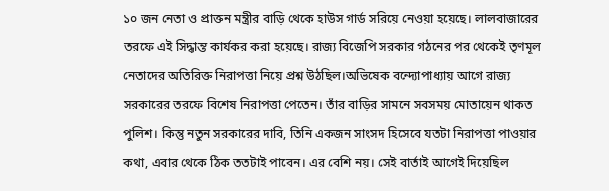১০ জন নেতা ও প্রাক্তন মন্ত্রীর বাড়ি থেকে হাউস গার্ড সরিয়ে নেওয়া হয়েছে। লালবাজারের তরফে এই সিদ্ধান্ত কার্যকর করা হয়েছে। রাজ্য বিজেপি সরকার গঠনের পর থেকেই তৃণমূল নেতাদের অতিরিক্ত নিরাপত্তা নিয়ে প্রশ্ন উঠছিল।অভিষেক বন্দ্যোপাধ্যায় আগে রাজ্য সরকারের তরফে বিশেষ নিরাপত্তা পেতেন। তাঁর বাড়ির সামনে সবসময় মোতায়েন থাকত পুলিশ। কিন্তু নতুন সরকারের দাবি, তিনি একজন সাংসদ হিসেবে যতটা নিরাপত্তা পাওয়ার কথা, এবার থেকে ঠিক ততটাই পাবেন। এর বেশি নয়। সেই বার্তাই আগেই দিয়েছিল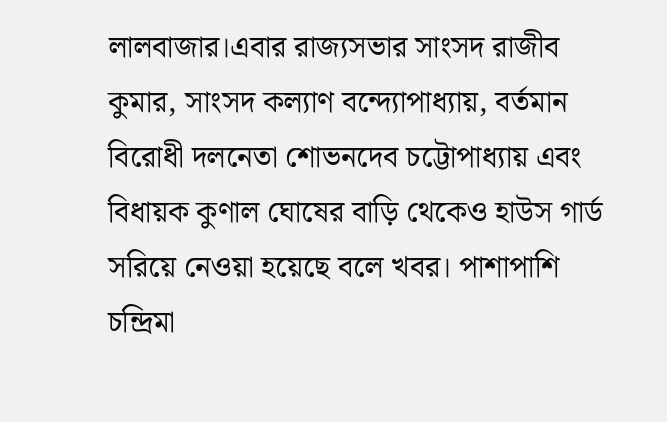লালবাজার।এবার রাজ্যসভার সাংসদ রাজীব কুমার, সাংসদ কল্যাণ বন্দ্যোপাধ্যায়, বর্তমান বিরোধী দলনেতা শোভনদেব চট্টোপাধ্যায় এবং বিধায়ক কুণাল ঘোষের বাড়ি থেকেও হাউস গার্ড সরিয়ে নেওয়া হয়েছে বলে খবর। পাশাপাশি চন্দ্রিমা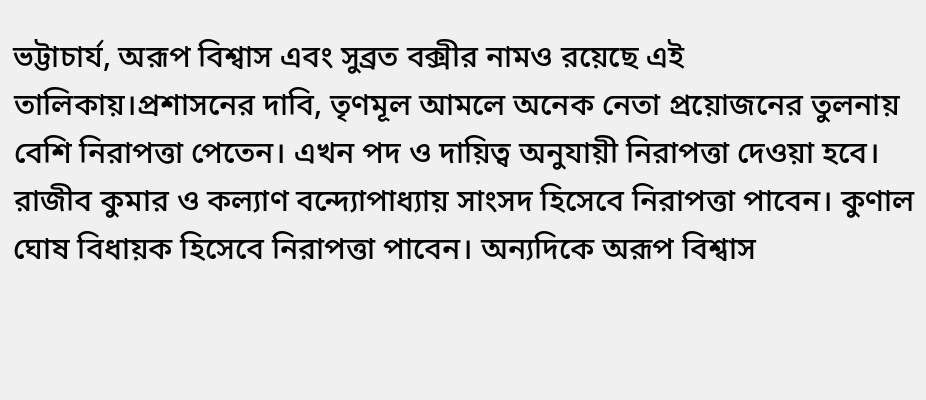ভট্টাচার্য, অরূপ বিশ্বাস এবং সুব্রত বক্সীর নামও রয়েছে এই তালিকায়।প্রশাসনের দাবি, তৃণমূল আমলে অনেক নেতা প্রয়োজনের তুলনায় বেশি নিরাপত্তা পেতেন। এখন পদ ও দায়িত্ব অনুযায়ী নিরাপত্তা দেওয়া হবে। রাজীব কুমার ও কল্যাণ বন্দ্যোপাধ্যায় সাংসদ হিসেবে নিরাপত্তা পাবেন। কুণাল ঘোষ বিধায়ক হিসেবে নিরাপত্তা পাবেন। অন্যদিকে অরূপ বিশ্বাস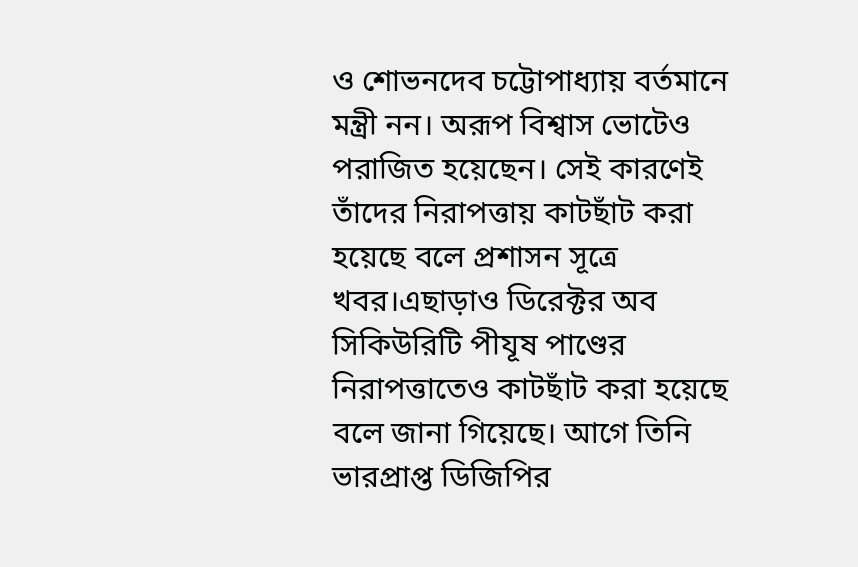ও শোভনদেব চট্টোপাধ্যায় বর্তমানে মন্ত্রী নন। অরূপ বিশ্বাস ভোটেও পরাজিত হয়েছেন। সেই কারণেই তাঁদের নিরাপত্তায় কাটছাঁট করা হয়েছে বলে প্রশাসন সূত্রে খবর।এছাড়াও ডিরেক্টর অব সিকিউরিটি পীযূষ পাণ্ডের নিরাপত্তাতেও কাটছাঁট করা হয়েছে বলে জানা গিয়েছে। আগে তিনি ভারপ্রাপ্ত ডিজিপির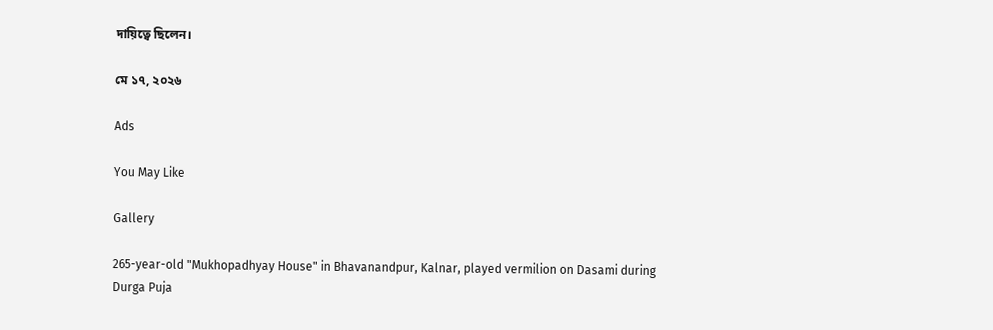দায়িত্বে ছিলেন।

মে ১৭, ২০২৬

Ads

You May Like

Gallery

265-year-old "Mukhopadhyay House" in Bhavanandpur, Kalnar, played vermilion on Dasami during Durga Puja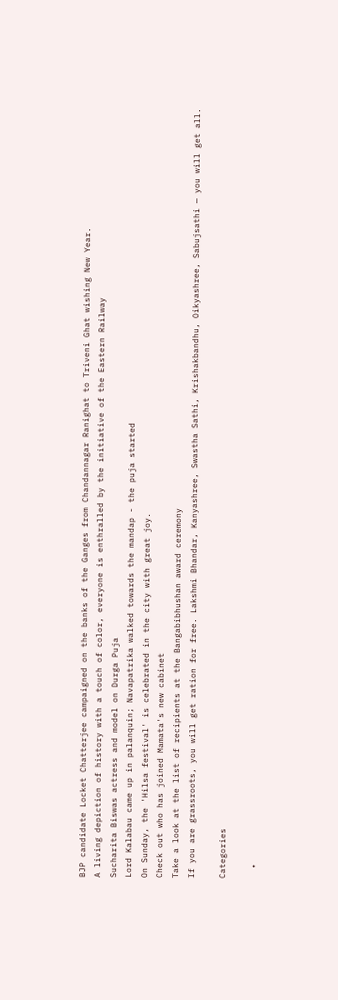BJP candidate Locket Chatterjee campaigned on the banks of the Ganges from Chandannagar Ranighat to Triveni Ghat wishing New Year.
A living depiction of history with a touch of color, everyone is enthralled by the initiative of the Eastern Railway
Sucharita Biswas actress and model on Durga Puja
Lord Kalabau came up in palanquin; Navapatrika walked towards the mandap - the puja started
On Sunday, the 'Hilsa festival' is celebrated in the city with great joy.
Check out who has joined Mamata's new cabinet
Take a look at the list of recipients at the Bangabibhushan award ceremony
If you are grassroots, you will get ration for free. Lakshmi Bhandar, Kanyashree, Swastha Sathi, Krishakbandhu, Oikyashree, Sabujsathi — you will get all.

Categories

  •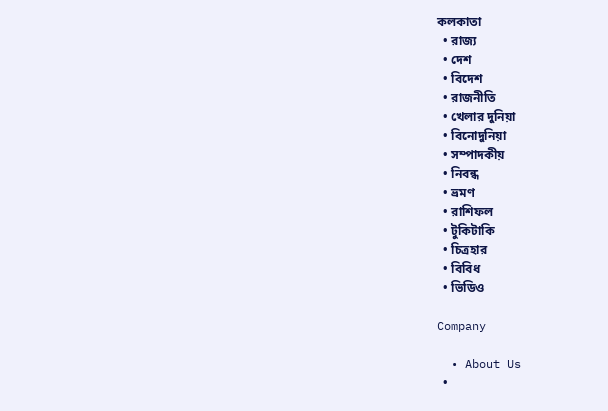কলকাতা
  • রাজ্য
  • দেশ
  • বিদেশ
  • রাজনীতি
  • খেলার দুনিয়া
  • বিনোদুনিয়া
  • সম্পাদকীয়
  • নিবন্ধ
  • ভ্রমণ
  • রাশিফল
  • টুকিটাকি
  • চিত্রহার
  • বিবিধ
  • ভিডিও

Company

  • About Us
  •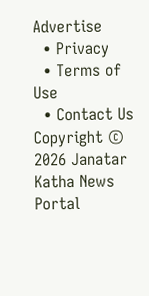Advertise
  • Privacy
  • Terms of Use
  • Contact Us
Copyright © 2026 Janatar Katha News Portal